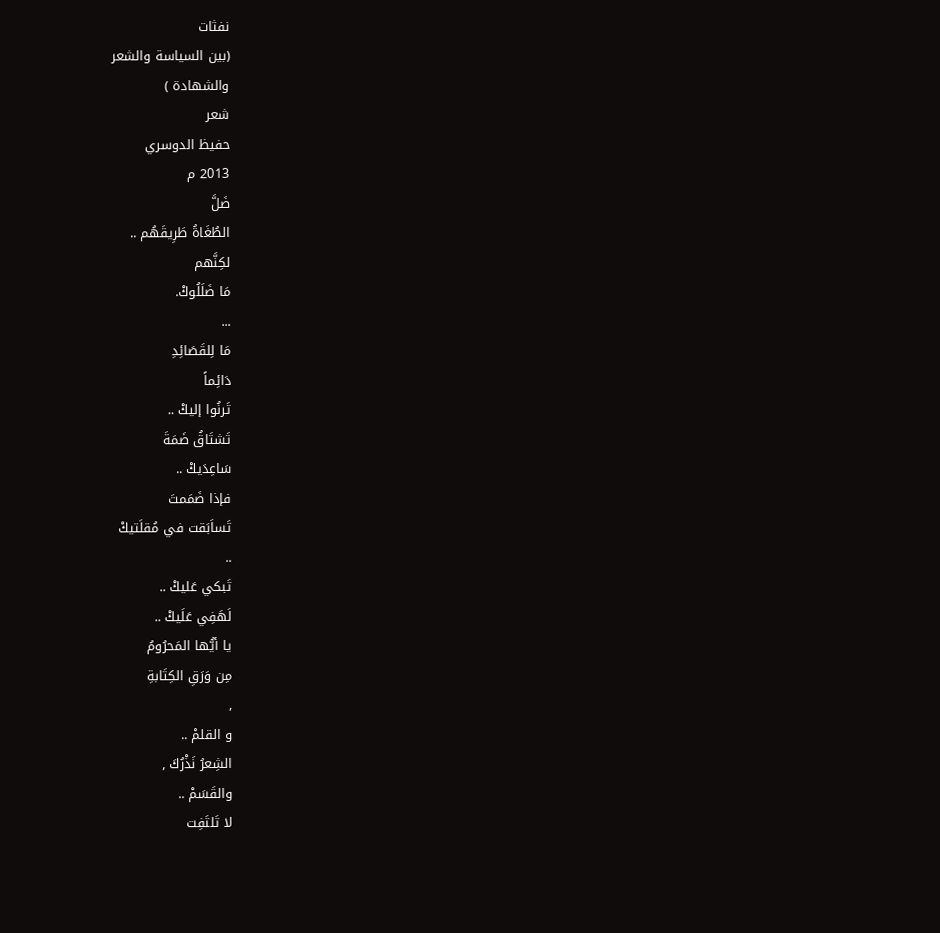نفثات
(بين السياسة والشعر
والشهادة )
شعر
حفيظ الدوسري
2013 م
ضَلَّ
الطُغَاةُ طَرِيقَهُم ..
لكِنَّهم
مَا ضَلَلُوكْ.
...
مَا لِلقَصَائِدِ
دَائِماً
تَرنُوا إليكْ ..
تَشتَاقُ ضَمَةَ
سَاعِدَيكْ ..
فإذا ضَمَمتَ
تَساَبَقت في مُقلَتيكْ
..
تَبكي عَليكْ ..
لَهَفِي عَلَيكْ ..
يا أيُّها المَحرُومُ
مِن وَرَقِ الكِتَابةِ
,
و القلمْ ..
الشِعرُ نَذْرُكَ ,
والقَسَمْ ..
لا تَلتَفِت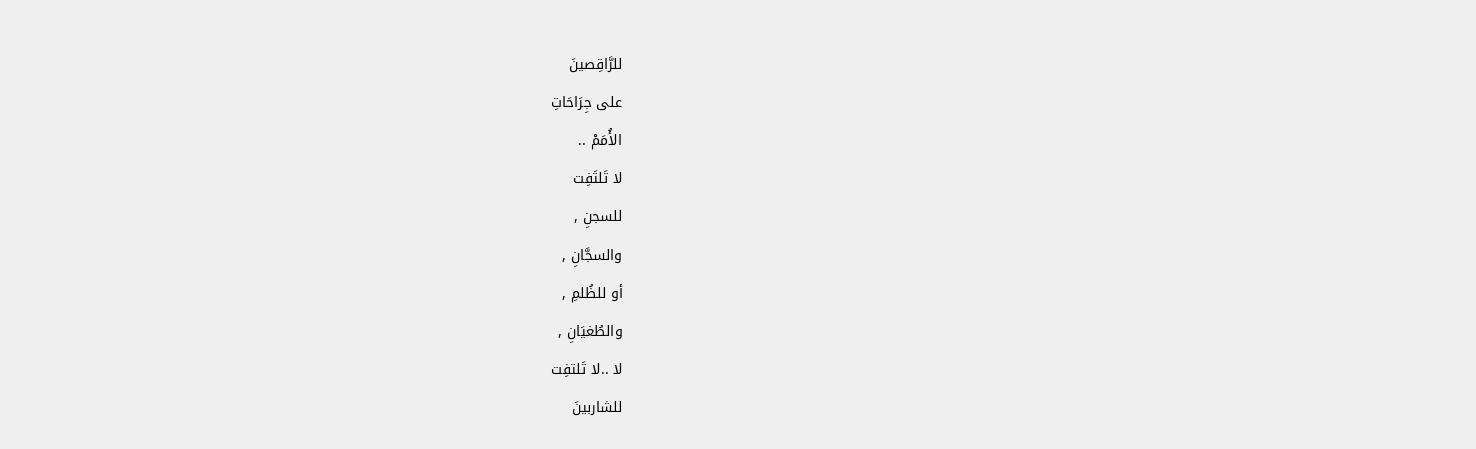للرَّاقِصينَ
على جِرَاحَاتِ
الأُمَمْ ..
لا تَلتَفِت
للسجنِ ,
والسجَّانِ ,
أو للظُلمِ ,
والطُغيَانِ ,
لا ..لا تَلتفِت
للشاربينَ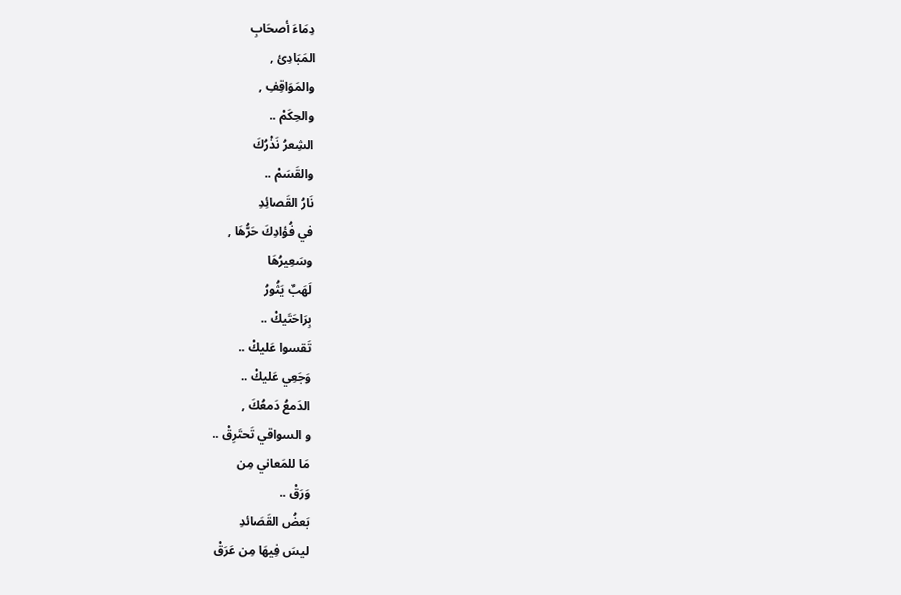دِمَاءَ أصحَابِ
المَبَادِئ ,
والمَوَاقِفِ ,
والحِكَمْ ..
الشِعرُ نَذْرُكَ
والقَسَمْ ..
نَارُ القَصائِدِ
في فُؤادِكَ حَرُّهَا ,
وسَعِيرُهَا
لَهَبٌ يَثُورُ
بِرَاحَتَيكْ ..
تَقسوا عَليكْ ..
وَجَعِي عَليكْ ..
الدَمعُ دَمعُكَ ,
و السواقي تَحتَرِقْ ..
مَا للمَعاني مِن
وَرَقْ ..
بَعضُ القَصَائدِ
ليسَ فِيهَا مِن عَرَقْ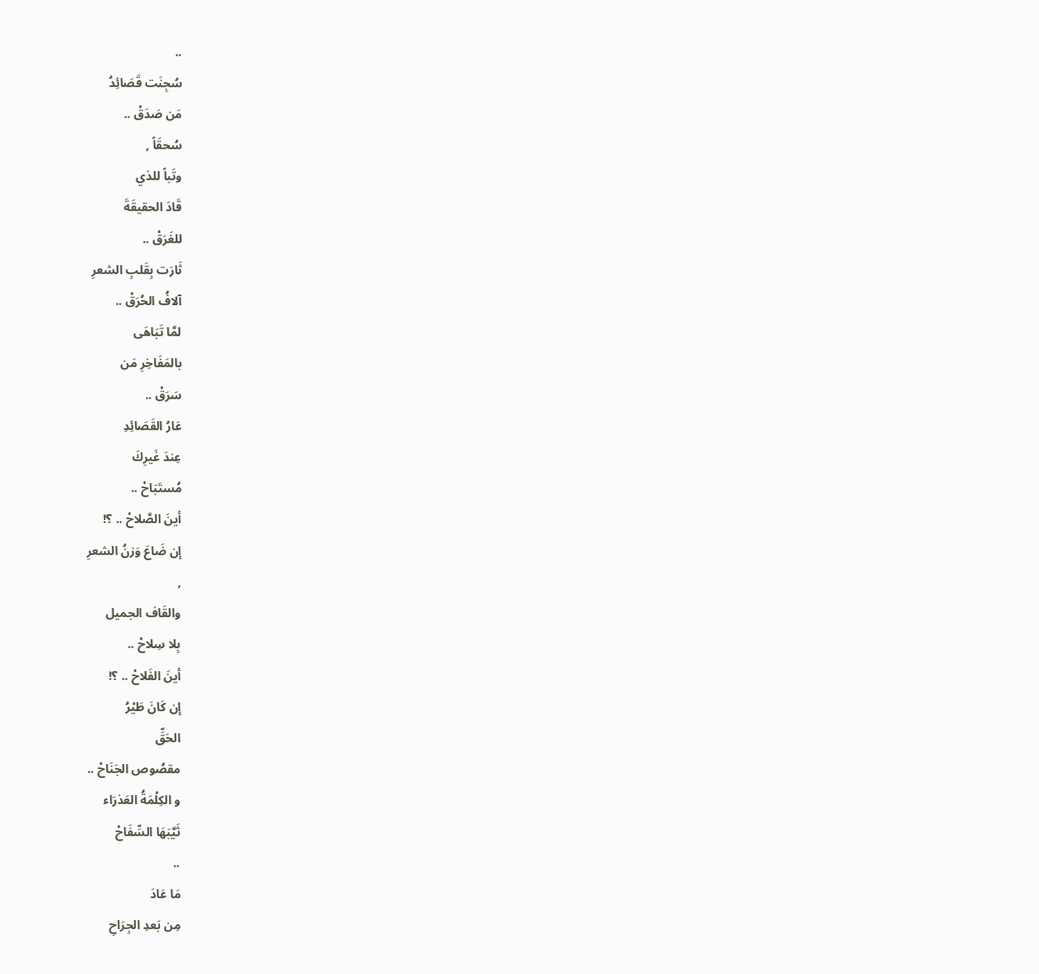..
سُجِنَت قَصَائِدُ
مَن صَدَقْ ..
سُحقَاً ,
وتَباً للذي
قَادَ الحقيقَةَ
للغَرَقْ ..
ثَارَت بِقَلبِ الشعرِ
آلافُ الحُرَقْ ..
لمَّا تَبَاهَى
بالمَفَاخِرِ مَن
سَرَقْ ..
عَارُ القَصَائِدِ
عِندَ غَيرِكَ
مُستَبَاحْ ..
أينَ الصَّلاحْ .. ؟!
إن ضَاعَ وَزنُ الشعرِ
,
والقَاف الجميل
بِلا سِلاحْ ..
أينَ الفَلاحْ .. ؟!
إن كَانَ طَيْرُ
الحَقِّ
مقصُوص الجَنَاحْ ..
و الكِلْمَةُ العَذرَاء
ثَيَّبَهَا السِّفَاحْ
..
مَا عَادَ
مِن بَعدِ الجِرَاحِ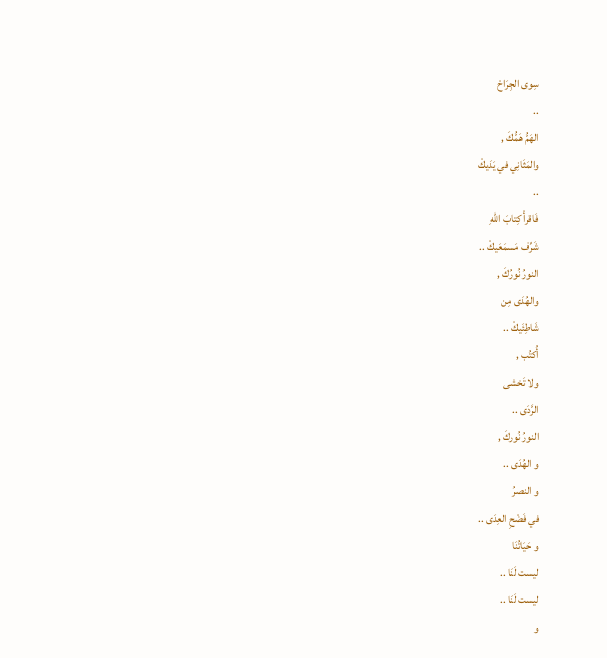سِوى الجِرَاحْ
..
الهَمُّ هَمُّكَ ,
والمَثَانِي في يَدَيكْ
..
فَاقرأْ كِتابَ اللهِ
شَرِّف مَسمَعَيكْ ..
النورُ نُورُكَ ,
والهُدَى مِن
شَاطِئَيكْ ..
أُكتُب ,
ولا تَخشى
الرَّدَى ..
النورُ نُوركَ ,
و الهُدَى ..
و النصرُ
في فَضْحِ العِدَى ..
و حَيَاتُنَا
ليست لَنَا ..
ليست لَنَا ..
و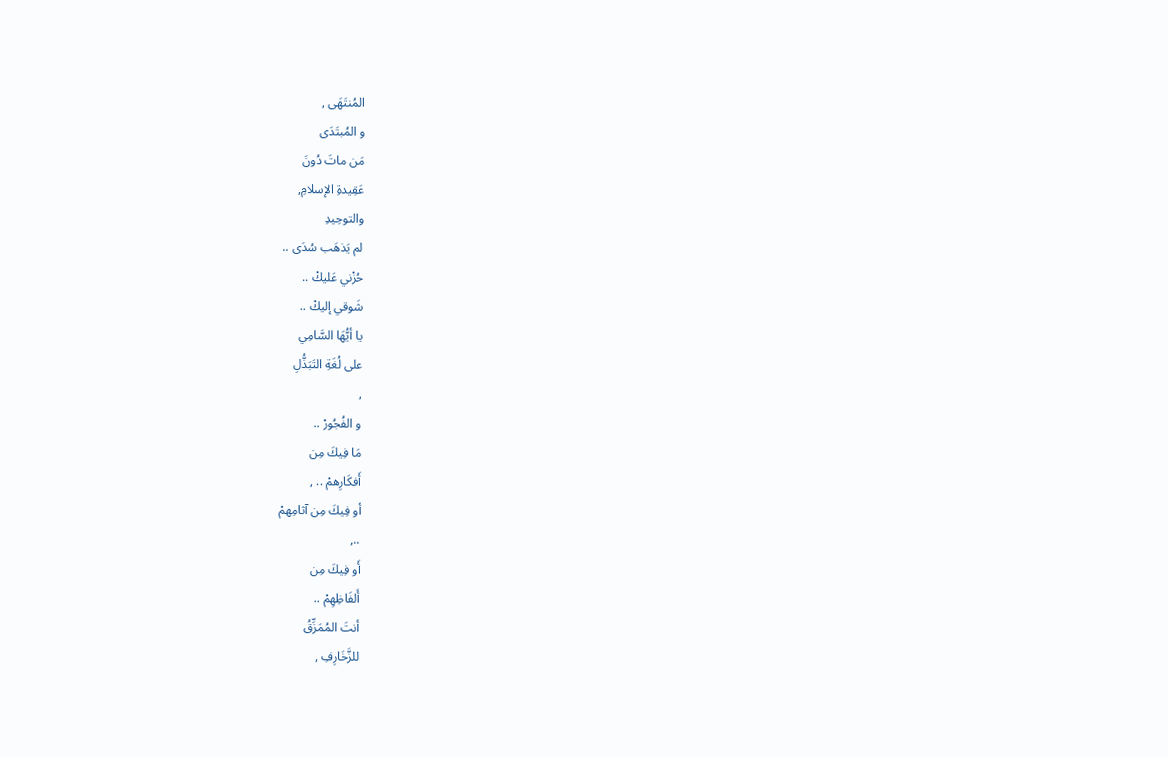المُنتَهَى ,
و المُبتَدَى
مَن ماتَ دُونَ
عَقِيدةِ الإسلامِ,
والتوحِيدِ
لم يَذهَب سُدَى ..
حُزْني عَليكْ ..
شَوقي إليكْ ..
يا أيُّهَا السَّامِي
على لُغَةِ التَبَذُّلِ
,
و الفُجُورْ ..
مَا فِيكَ مِن
أَفكَارِهمْ .. ,
أو فِيكَ مِن آثامِهمْ
..,
أَو فِيكَ مِن
أَلفَاظِهِمْ ..
أنتَ المُمَزِّقُ
للزَّخَارِفِ ,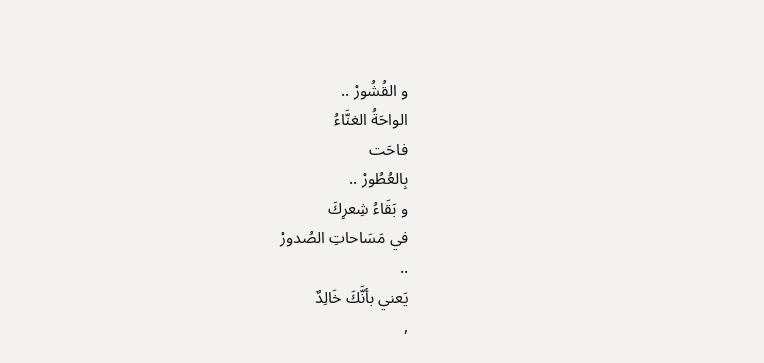و القُشُورْ ..
الواحَةُ الغنَّاءُ
فاحَت
بِالعُطُورْ ..
و بَقَاءُ شِعرِكَ
في مَسَاحاتِ الصُدورْ
..
يَعني بأنَّكَ خَالِدٌ
,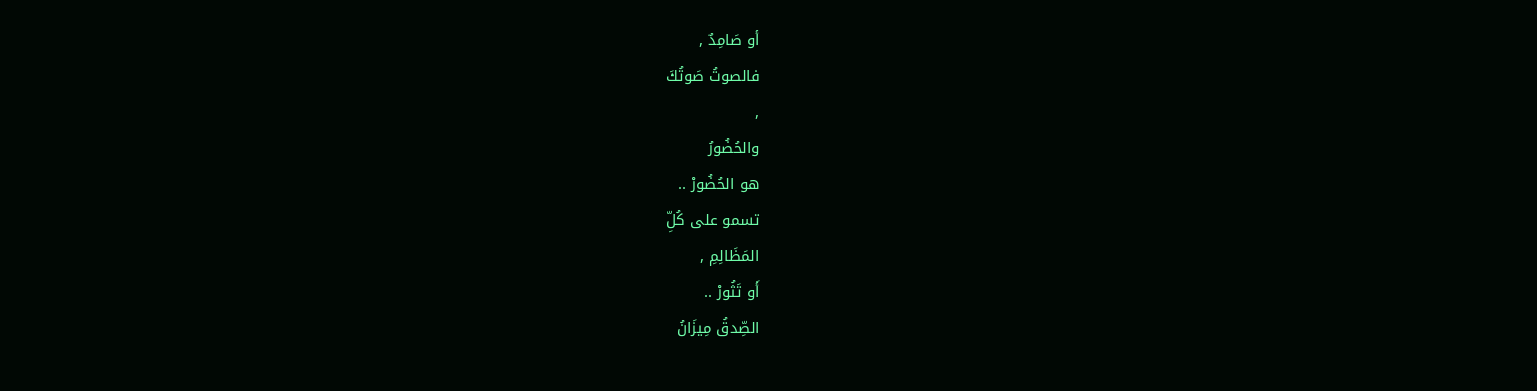أو صَامِدٌ ,
فالصوتُ صَوتُكَ
,
والحُضُورُ
هو الحُضُورْ ..
تسمو على كُلِّ
المَظَالِمِ ,
أَو تَثُورْ ..
الصِّدقُ مِيزَانُ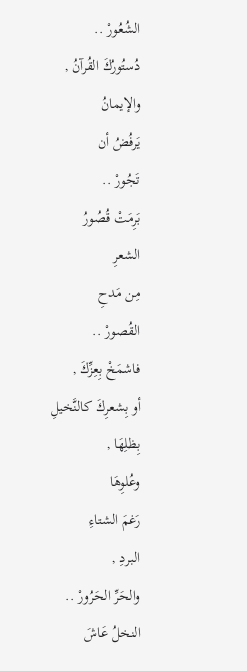الشُعُورْ ..
دُستُورُكَ القُرآنُ ,
والإيمانُ
يَرفُضُ أن
تَجُورْ ..
بَرِمَتْ قُصُورُ
الشعرِ
مِن مَدحِ
القُصورْ ..
فاشمَخْ بِعِزِّكَ ,
أو بِشعرِكَ كالنَّخيلِ
بِظلِهَا ,
وعُلوِهَا
رَغمَ الشتاءِ
البردِ ,
والحَرِّ الحَرُورْ ..
النخلُ عَاشَ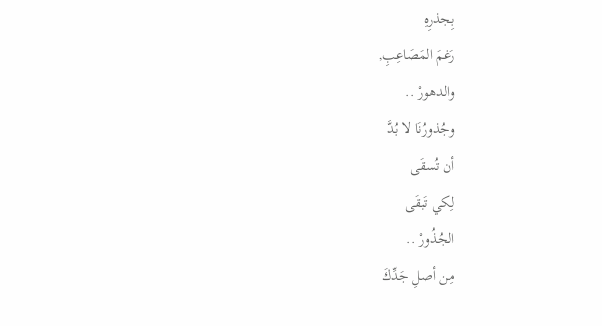بِجذرِهِ
رَغمَ المَصَاعِبِ,
والدهورْ ..
وجُذورُنَا لا بُدَّ
أن تُسقَى
لِكي تَبقَى
الجُذُورْ ..
مِن أصلِ جَدِّكَ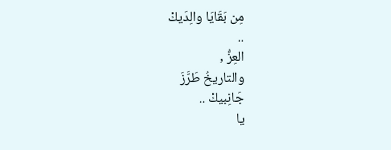مِن بَقَايَا والِدَيكْ
..
العِزُّ ,
والتاريخُ طَرَّزَ
جَانِبيكْ ..
يا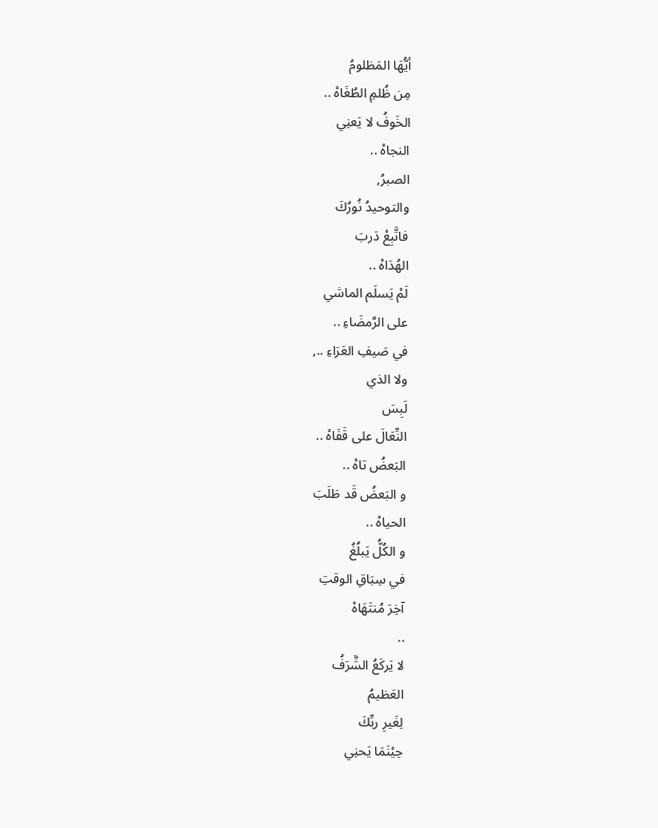أيُّهَا المَظلومُ
مِن ظُلمِ الطُغَاهْ ..
الخَوفُ لا يَعنِي
النجاهْ ..
الصبرُ,
والتوحيدُ نُورُكَ
فاتَّبِعْ دَربَ
الهُدَاهْ ..
لَمْ يَسلَم الماشي
على الرَّمضَاءِ ..
في صَيفِ العَرَاءِ ..,
ولا الذي
لَبِسَ
النِّعَالَ على قَفَاهْ ..
البَعضُ تاهْ ..
و البَعضُ قَد طَلَبَ
الحياهْ ..
و الكُلُّ يَبلُغُ
في سِبَاقِ الوقتِ
آخِرَ مُنتَهَاهْ
..
لا يَركَعُ الشَّرَفُ
العَظيمُ
لِغَيرِ ربِّكَ
حِيْنَمَا يَحنِي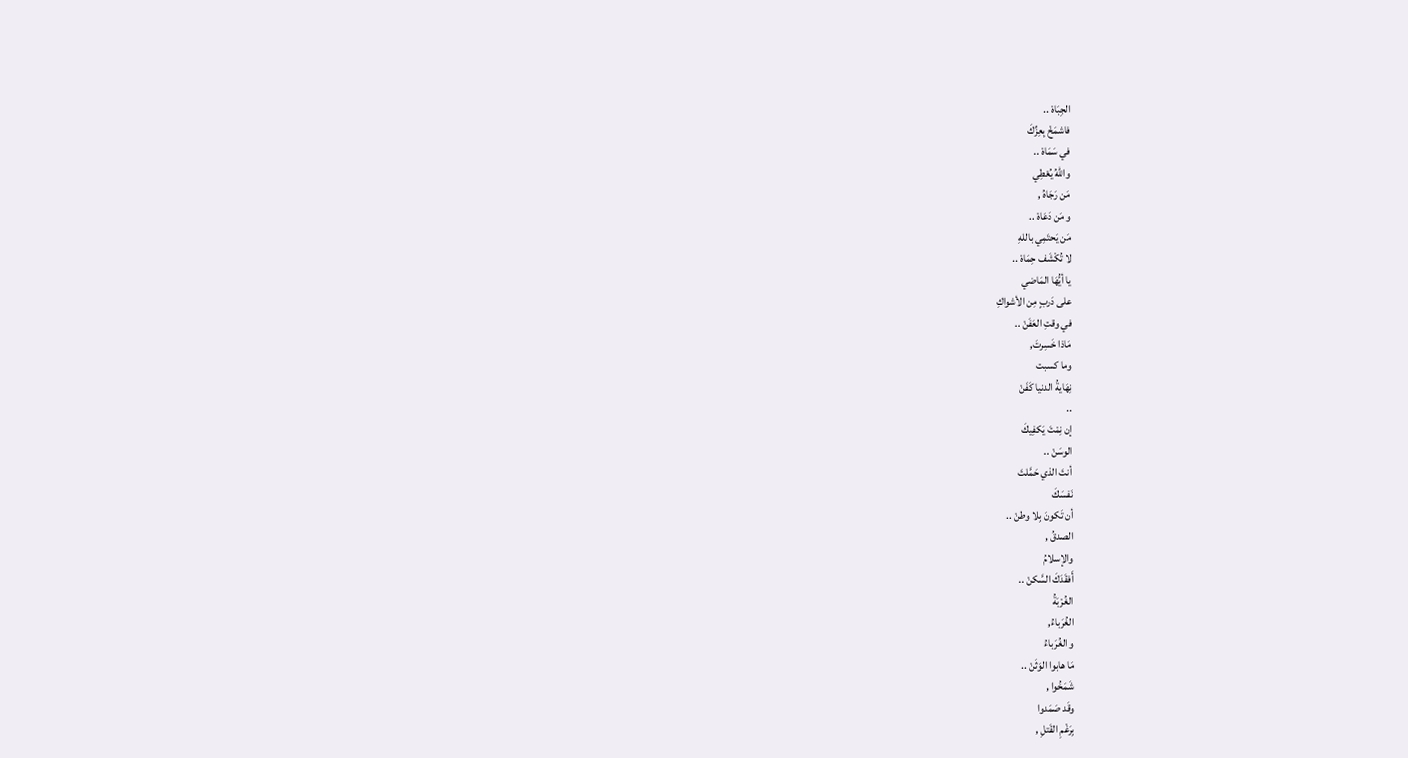الجِبَاهْ ..
فاشمَخْ بِعِزِّكَ
في سَمَاهْ ..
واللهُ يُعْطِي
مَن رَجَاهُ ,
و مَن دَعَاهْ ..
مَن يَحتَمِي باللهِ
لا تُكْشَف حِمَاهْ ..
يا أيُّهَا المَاضي
على دَربٍ مِن الأشواكِ
في وقتِ العَفَنْ ..
مَاذا خَسِرتَ,
وما كسبت
نِهَايةُ الدنيا كَفَنْ
..
إن نِمْتَ يَكفِيكَ
الوسَنْ ..
أنتَ الذي حَمَّلتَ
نَفسَكَ
أن تَكونَ بِلا وطنْ ..
الصدقُ ,
والإسلامُ
أَفقَدَكَ السَّكنْ ..
الغُرْبَةُ
الغُرَباءُ,
و الغُرَباءُ
مَا هابوا الوَثَنْ ..
شَمَخُوا ,
وقَد صَمَدوا
بِرَغْمِ القَتلِ ,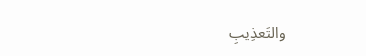والتَعذِيبِ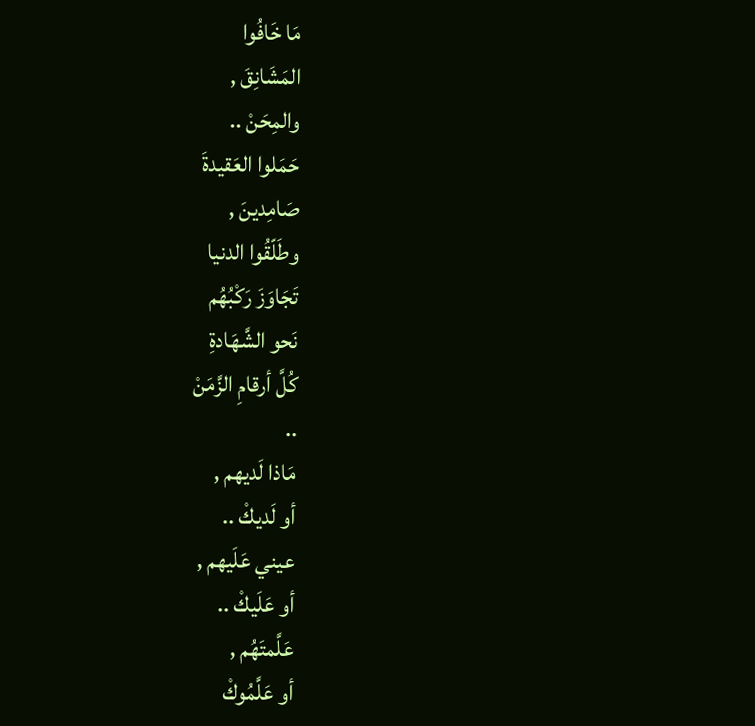مَا خَافُوا
المَشَانِقَ ,
والمِحَنْ ..
حَمَلوا العَقيدةَ
صَامِدينَ ,
وطَلّقُوا الدنيا
تَجَاوَزَ رَكْبُهُم
نَحو الشَّهَادةِ
كُلَّ أرقامِ الزَّمَنْ
..
مَاذا لَديهم ,
أو لَديكْ ..
عيني عَلَيهم ,
أو عَلَيكْ ..
عَلَّمتَهُم ,
أو عَلَّمُوكْ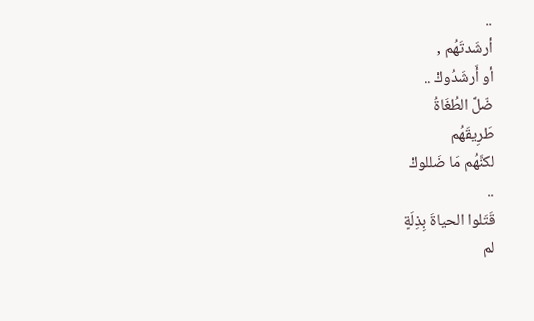..
أرشَدتَهُم ,
أو أَرشَدُوكْ ..
ضّلَّ الطُغَاةُ
طَرِيقَهُم
لكنَّهُم مَا ضَللوكْ
..
قَتَلوا الحياةَ بِذِلَةٍ
لم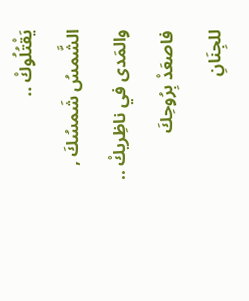يَقْتُلُوكْ ..
الشَّمسُ شَمسُكَ ,
والمَدى في ناظِريكْ ..
فاصعَدْ بِرُوحِكَ
للجِنَانِ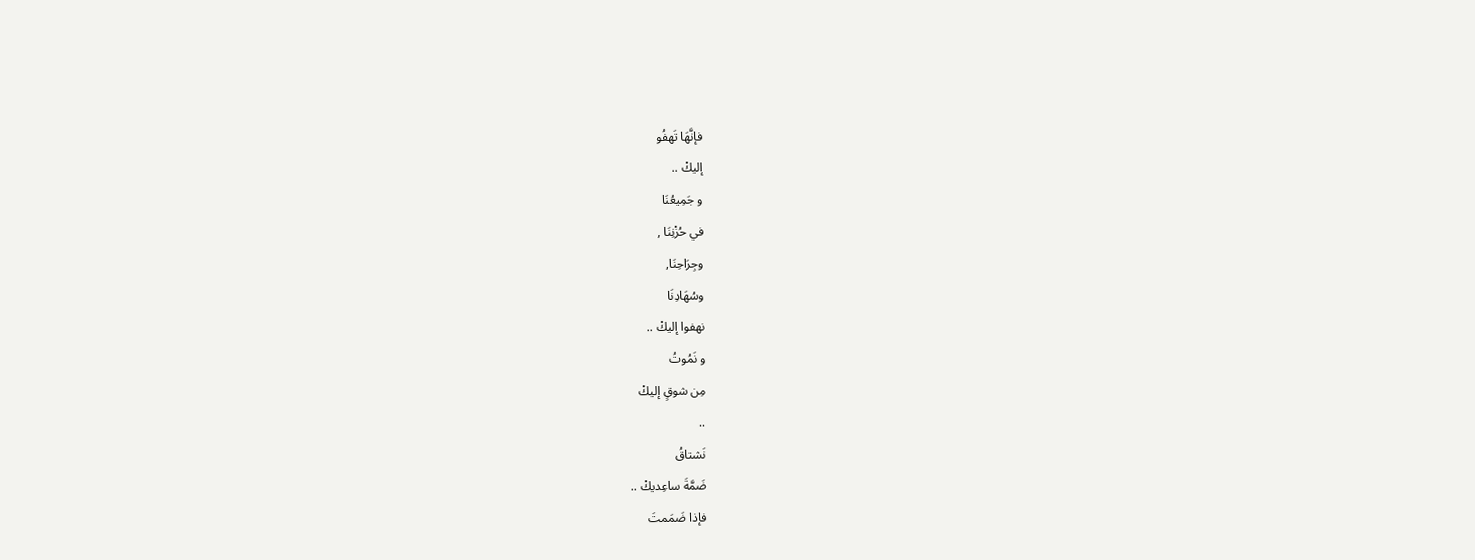فإنَّهَا تَهفُو
إليكْ ..
و جَمِيعُنَا
في حُزْنِنَا ,
وجِرَاحِنَا,
وسُهَادِنَا
نهفوا إليكْ ..
و نَمُوتُ
مِن شوقٍ إليكْ
..
نَشتاقُ
ضَمَّةَ ساعِديكْ ..
فإذا ضَمَمتَ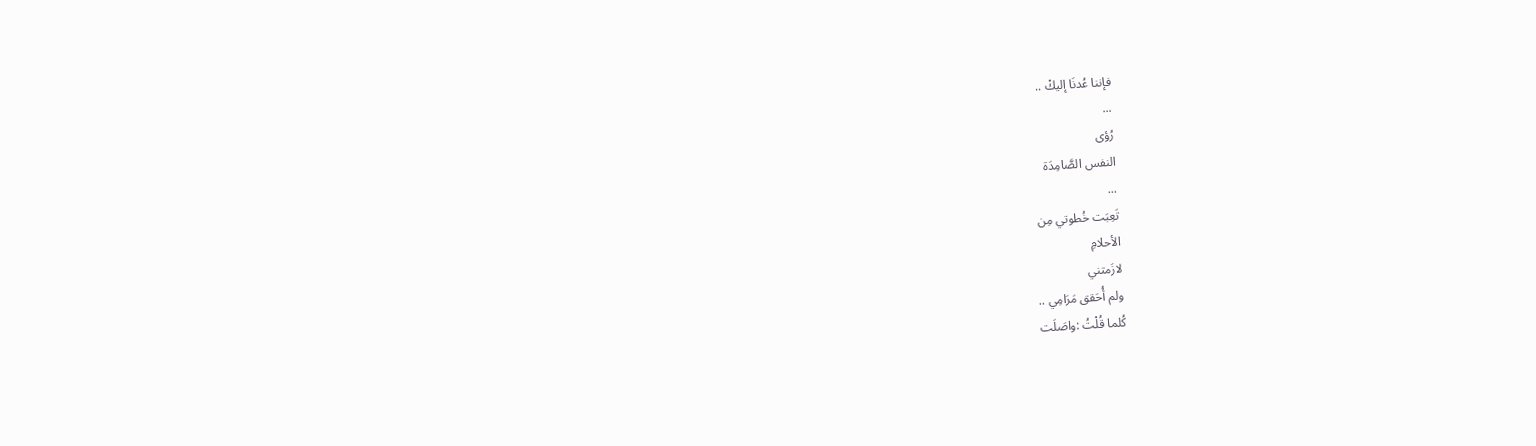فإننا عُدنَا إليكْ ..
...
رُؤى
النفس الصَّامِدَة
...
تَعِبَت خُطوتي مِن
الأحلامِ
لازَمتني
ولم أُحَقق مَرَامِي ..
كُلما قُلْتُ :واصَلَت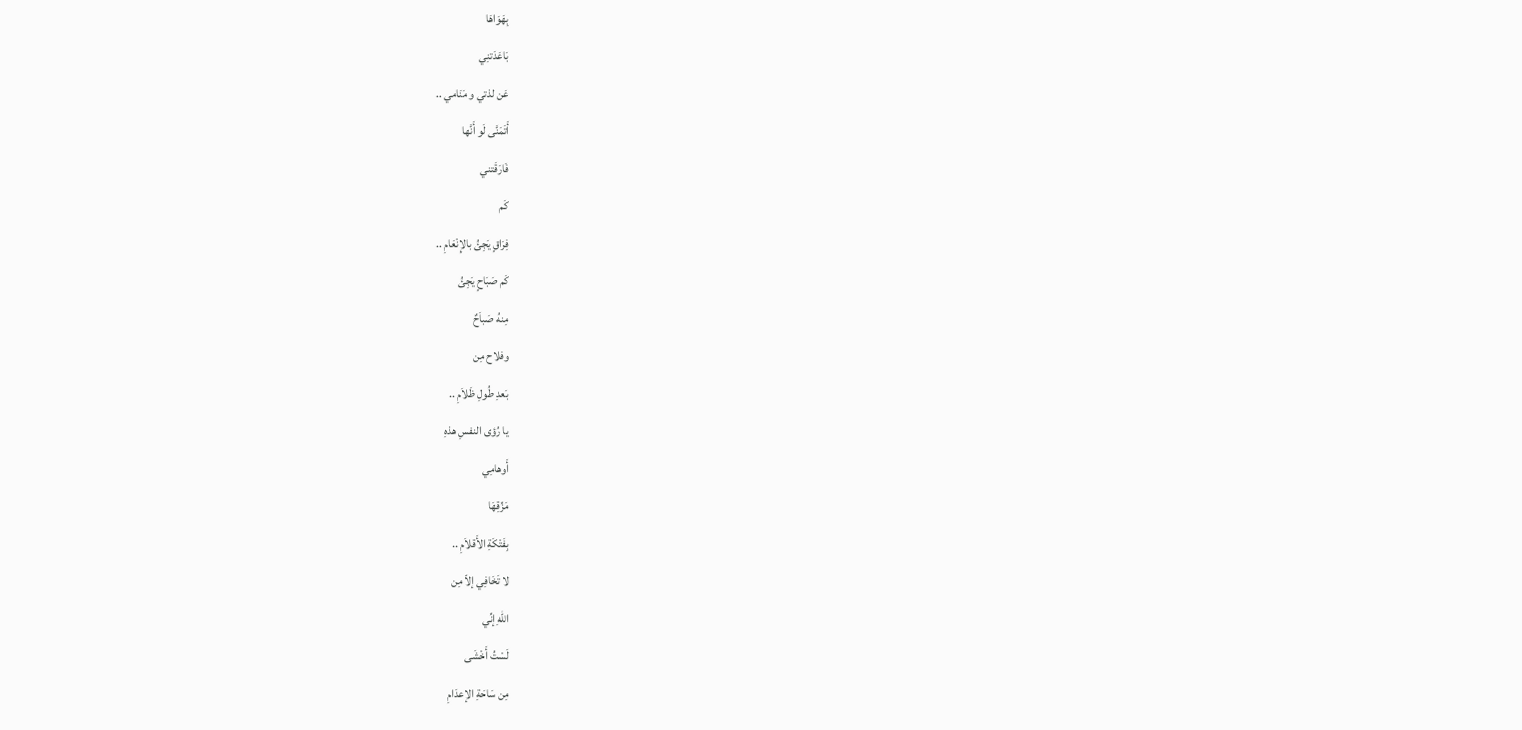بِهَوَاهَا
بَاعَدَتنِي
عَن لذتي و مَنَامي ..
أَتَمَنَّى لَو أَنَّها
فَارَقَتني
كَم
فِرَاقٍ يَجِئُ بالإِنْعَامِ ..
كَم صَبَاحٍ يَجِئُ
مِنهُ صَباَحٌ
وفلاح مِن
بَعدِ طُولِ ظَلاَمِ ..
يا رُؤى النفسِ هذهِ
أَوهامِي
مَزِّقِهَا
بِفَتْكَةِ الأَقلاَمِ ..
لا تَخَافِي إلاّ مِن
اللهِ إنِّي
لَسْتُ أَخْشَى
مِن سَاحَةِ الإعدَامِ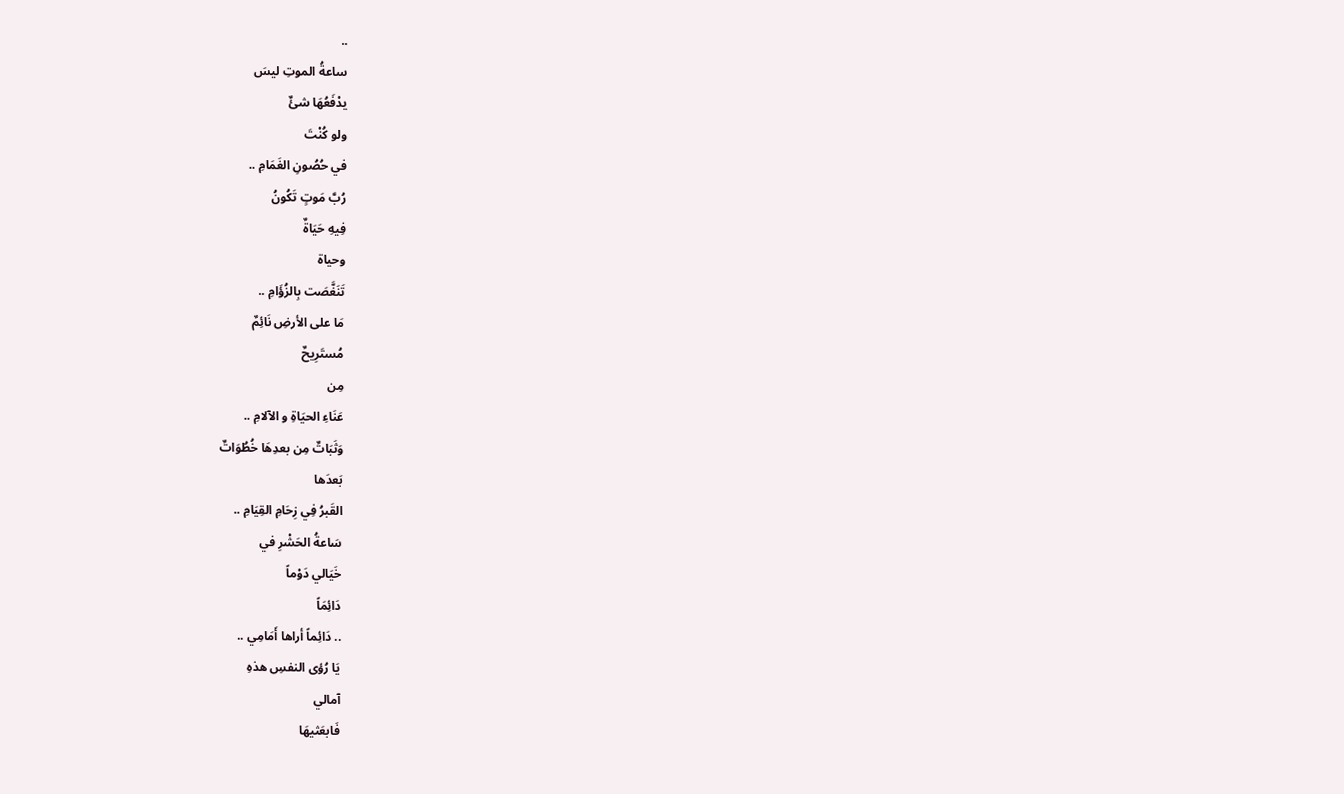..
ساعةُ الموتِ ليسَ
يدْفَعُهَا شئٌ
ولو كُنْتَ
في حُصُونِ الغَمَامِ ..
رُبَّ مَوتٍ تَكُونُ
فِيهِ حَيَاةٌ
وحياة
تَنَغَّصَت بِالزُؤَامِ ..
مَا على الأرضِ نَائِمٌ
مُستَرِيحٌ
مِن
عَنَاءِ الحيَاةِ و الآلامِ ..
وَثَبَاتٌ مِن بعدِهَا خُطُوَاتٌ
بَعدَها
القَبرُ فِي زِحَامِ القِيَامِ ..
سَاعةُ الحَشْرِ في
خَيَالي دَوْماً
دَائِمَاً
.. دَائِماً أراها أَمَامِي ..
يَا رُؤى النفسِ هذهِ
آمالي
فَابعَثيهَا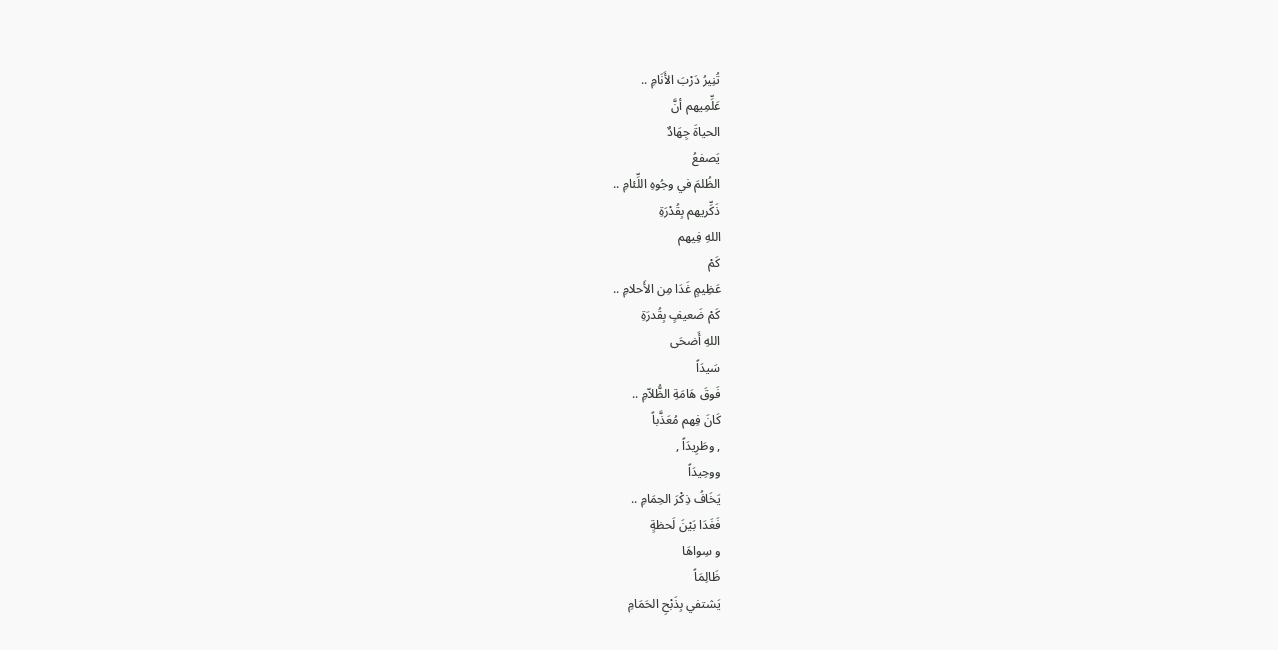تُنِيرُ دَرْبَ الأَنَامِ ..
عَلِّمِيهم أنَّ
الحياةَ جِهَادٌ
يَصفعُ
الظُلمَ في وجُوهِ اللِّئامِ ..
ذَكِّريهم بِقُدْرَةِ
اللهِ فِيهم
كَمْ
عَظِيمٍ غَدَا مِن الأَحلامِ ..
كَمْ ضَعيفٍ بِقُدرَةِ
اللهِ أَضحَى
سَيدَاً
فَوقَ هَامَةِ الظُّلاّمِ ..
كَانَ فِهم مُعَذَّباً
, وطَرِيدَاً ,
ووحِيدَاً
يَخَافُ ذِكْرَ الحِمَامِ ..
فَغَدَا بَيْنَ لَحظةٍ
و سِواهَا
ظَالِمَاً
يَشتفي بِذَبْحِ الحَمَامِ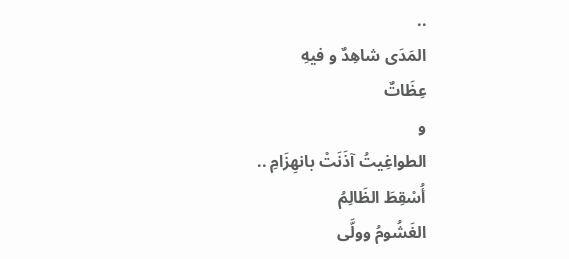..
المَدَى شاهِدٌ و فيهِ
عِظَاتٌ
و
الطواغِيتُ آذَنَتْ بانهِزَامِ ..
أُسْقِطَ الظَالِمُ
الغَشُومُ وولَّى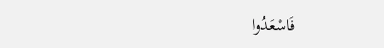فَاسْعَدُوا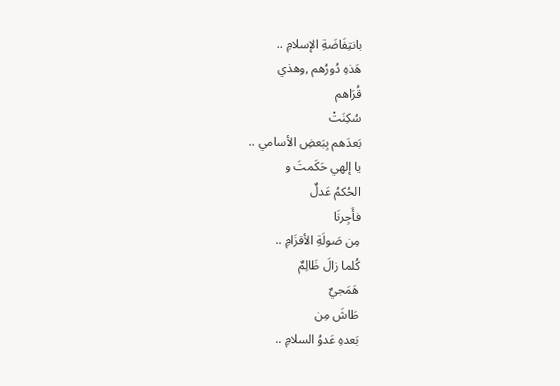بانتِفَاضَةِ الإسلامِ ..
هَذهِ دُورُهم ,وهذي
قُرَاهم
سُكِنَتْ
بَعدَهم بِبَعضِ الأسامي ..
يا إلهي حَكَمتَ و
الحُكمُ عَدلٌ
فأَجِرنَا
مِن صَولَةِ الأقزَامِ ..
كُلما زالَ ظَالِمٌ
هَمَجيٌ
طَاشَ مِن
بَعدهِ عَدوُ السلامِ ..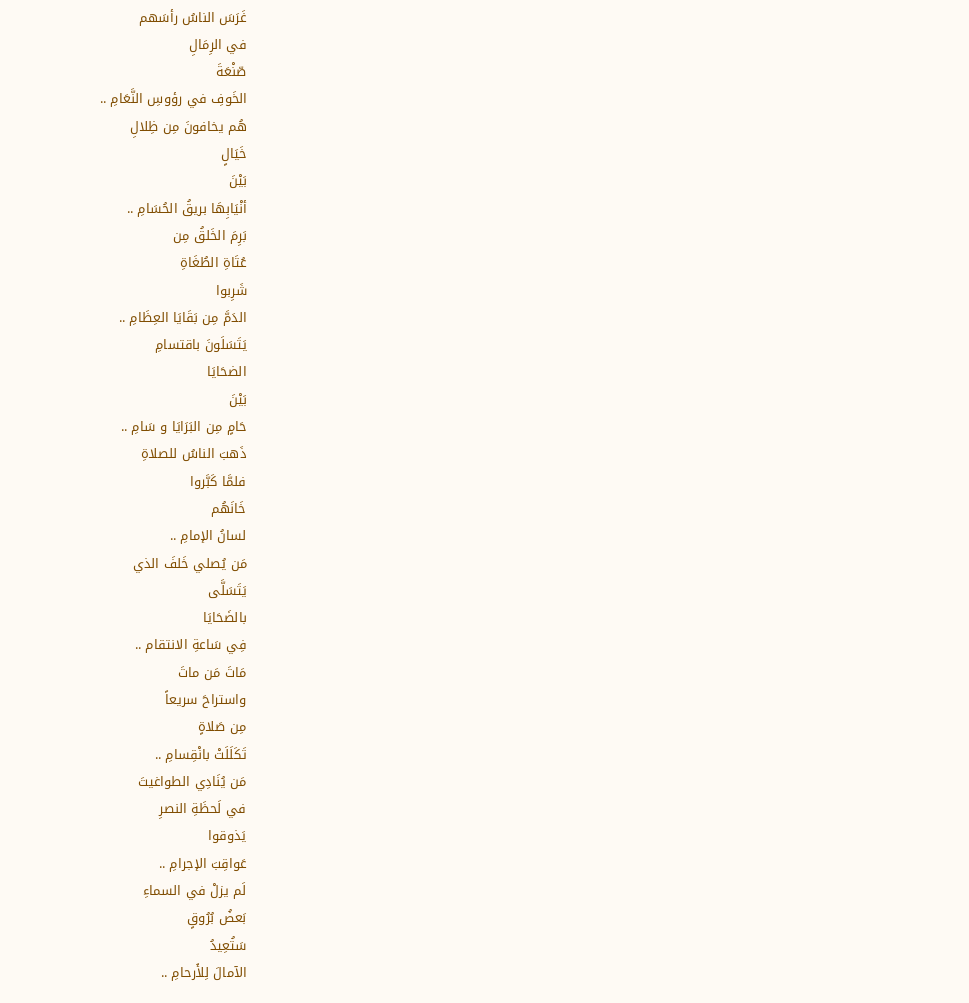غَرَسَ الناسُ رأسَهم
في الرِمَالِ
صّنْعَةَ
الخَوفِ في رؤوسِ النَّعَامِ ..
هُم يخافونَ مِن ظِلالِ
خَيَالٍ
بَيْنَ
أنْيَابِهَا بريقُ الحُسَامِ ..
بَرِمَ الخَلقُ مِن
عُتَاةِ الطُغَاةِ
شَرِبوا
الدَمَّ مِن بَقَايَا العِظَامِ ..
يَتَسَلَونَ باقتسامِ
الضحَايَا
بَيْنَ
حَامٍ مِن البَرَايَا و سَامِ ..
ذَهبَ الناسُ للصلاةِ
فلمَّا كَبَّروا
خَانَهُم
لسانُ الإمامِ ..
مَن يُصلي خَلفَ الذي
يَتَسَلَّى
بالضَحَايَا
فِي سَاعةِ الانتقام ..
مَاتَ مَن ماتَ
واستراحَ سريعاً
مِن صَلاةٍ
تَكَلَلَتْ بانْقِسامِ ..
مَن يُنَادِي الطواغيتَ
في لَحظَةِ النصرِ
يَذوقوا
عَواقِبَ الإجرامِ ..
لَم يزلْ في السماءِ
بَعضُ بُرُوقٍ
سَتُعِيدُ
الآمالَ لِلأَرحامِ ..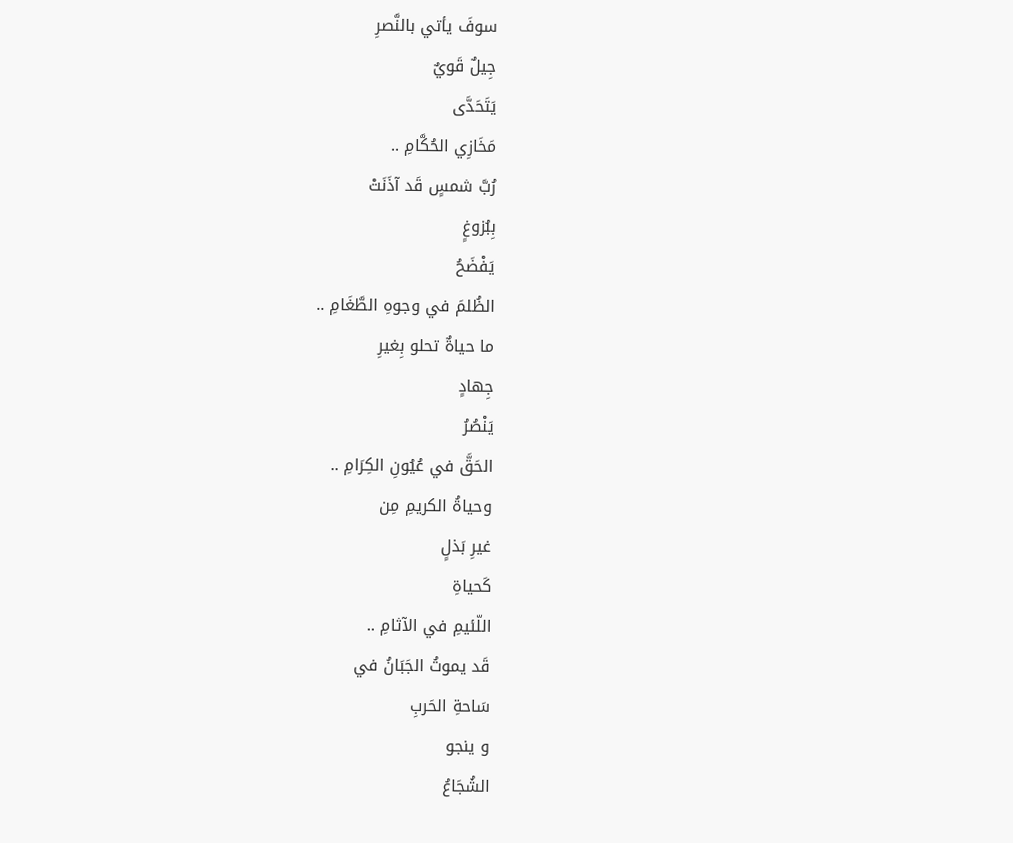سوفَ يأتي بالنَّصرِ
جِيلٌ قَويٌ
يَتَحَدَّى
مَخَازِي الحُكَّامِ ..
رُبَّ شمسٍ قَد آذَنَتْ
بِبُزوغٍ
يَفْضَحُ
الظُلمَ في وجوهِ الطَّغَامِ ..
ما حياةٌ تحلو بِغيرِ
جِهادٍ
يَنْصُرُ
الحَقَّ في عُيُونِ الكِرَامِ ..
وحياةُ الكريمِ مِن
غيرِ بَذلٍ
كَحياةِ
اللّئيمِ في الآثامِ ..
قَد يموتُ الجَبَانُ في
سَاحةِ الحَربِ
و ينجو
الشُجَاعُ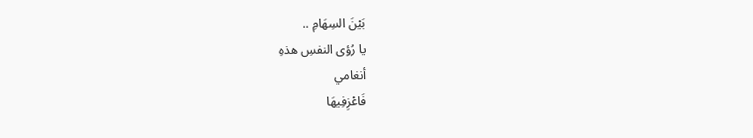بَيْنَ السِهَامِ ..
يا رُؤى النفسِ هذهِ
أنغامي
فَاعْزِفِيهَا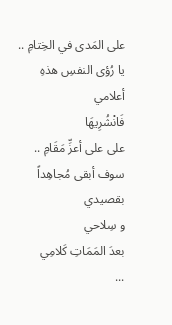على المَدى في الخِتامِ ..
يا رُؤى النفسِ هذهِ
أعلامي
فَانْشُرِيهَا
على على أعزِّ مَقَامِ ..
سوف أبقى مُجاهِداً
بقصيدي
و سِلاحي
بعدَ المَمَاتِ كَلامِي
...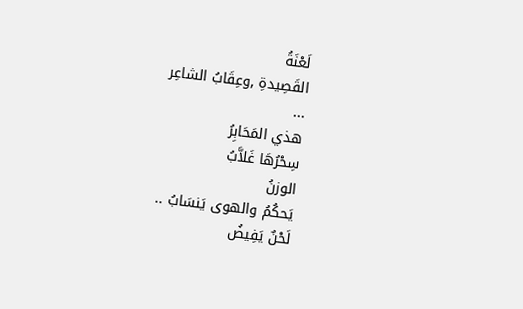لَعْنَةُ
القَصِيدةِ ,وعِقَابُ الشاعِر
...
هذي المَحَابِرُ
سِحْرُهَا غَلاَّبُ
الوزنُ
يَحكُمُ والهوى يَنسَابُ ..
لَحْنٌ يَفِيضُ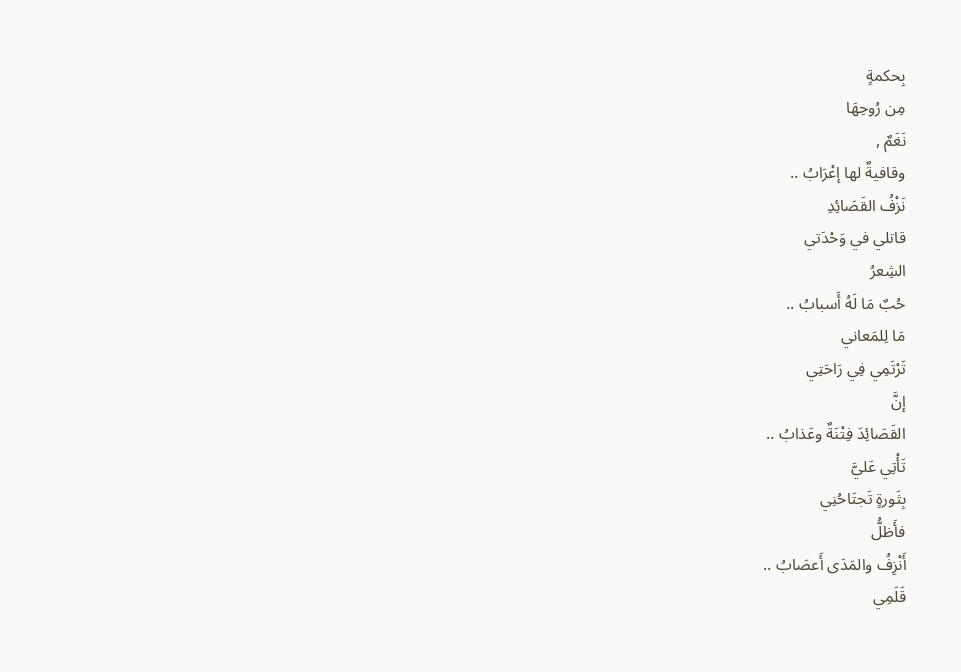بِحكمةٍ
مِن رُوحِهَا
نَغَمٌ ,
وقافيةٌ لها إعْرَابُ ..
نَزْفُ القَصَائِدِ
قاتلي في وَحْدَتي
الشِعرُ
حُبٌ مَا لَهُ أَسبابُ ..
مَا لِلمَعاني
تَرْتَمِي فِي رَاحَتِي
إنَّ
القَصَائِدَ فِتْنَةٌ وعَذابُ ..
تَأْتِي عَليَّ
بِثَورةٍ تَجتَاحُنِي
فأَظلُّ
أَنْزِفُ والمَدَى أَعصَابُ ..
قَلَمِي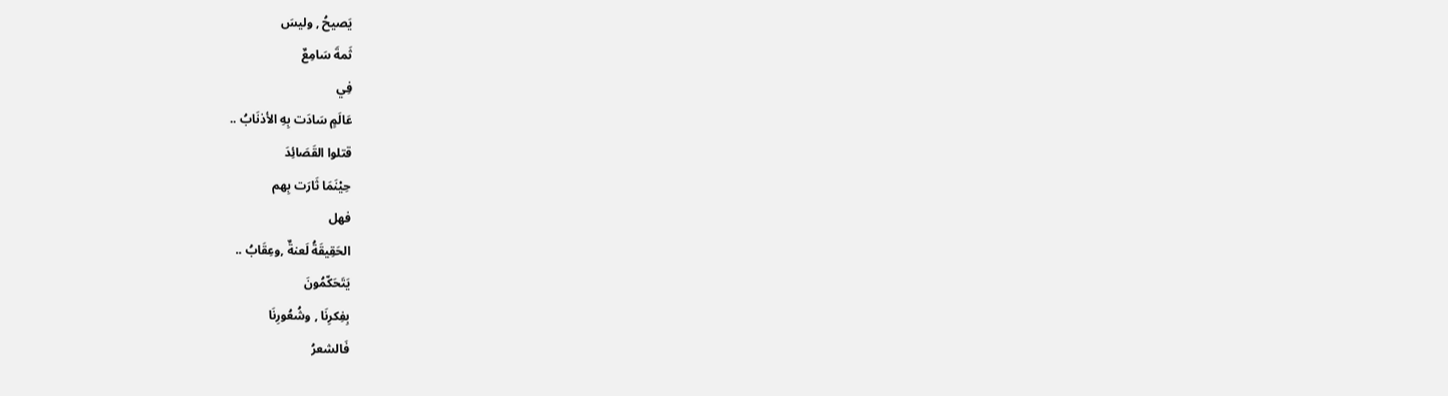يَصيحُ , وليسَ
ثَمةَ سَامِعٌ
فِي
عَالَمٍ سَادَت بِهِ الأذنَابُ ..
قتلوا القَصَائِدَ
حِيْنَمَا ثَارَت بِهم
فهل
الحَقِيقَةُ لَعنةٌ ,وعِقَابُ ..
يَتَحَكّمُونَ
بِفِكرِنَا , وشُعُورِنَا
فَالشعرُ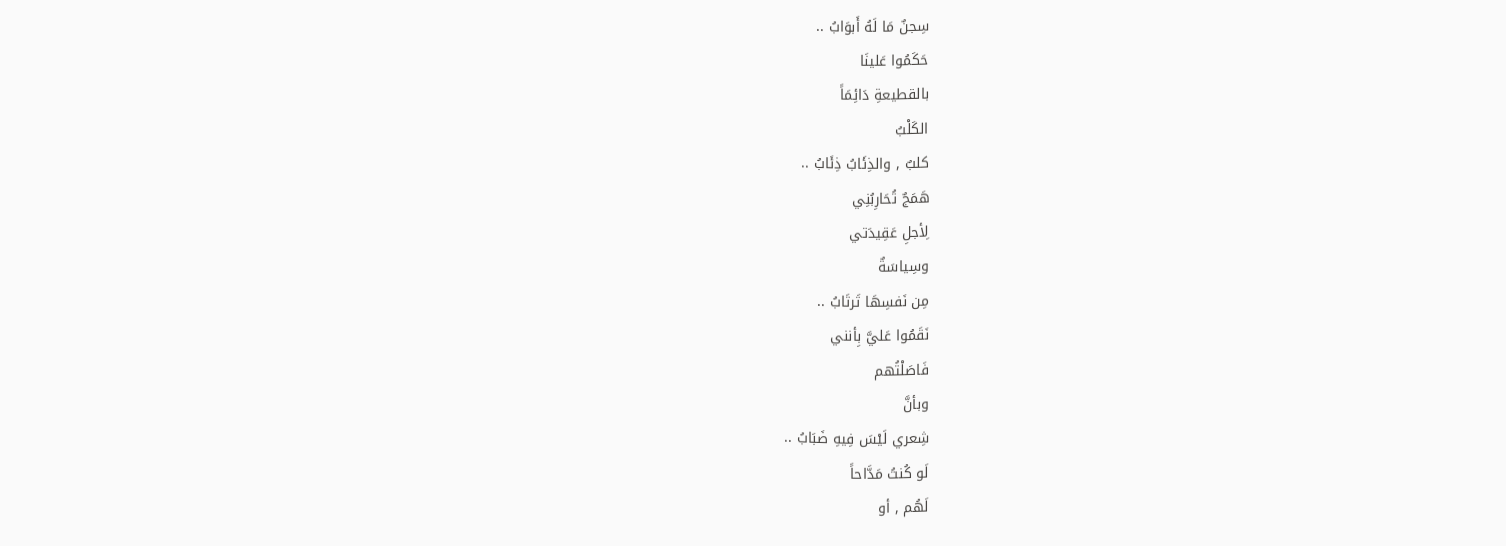سِجنٌ مَا لَهُ أَبوَابُ ..
حَكَمُوا عَلينَا
بالقطيعةِ دَائِمَاً
الكَلْبُ
كلبٌ , والذِئَابُ ذِئَابُ ..
هَمَجٌ تُحَارِبُنِي
لِأجلِ عَقِيدَتي
وسِياسَةٌ
مِن نَفسِهَا تَرتَابُ ..
نَقَمُوا عَليَّ بِأنني
فَاصَلْتُهم
وبأنَّ
شِعري لَيْسَ فِيهِ ضَبَابُ ..
لَو كُنتُ مَدَّاحاً
لَهُم , أو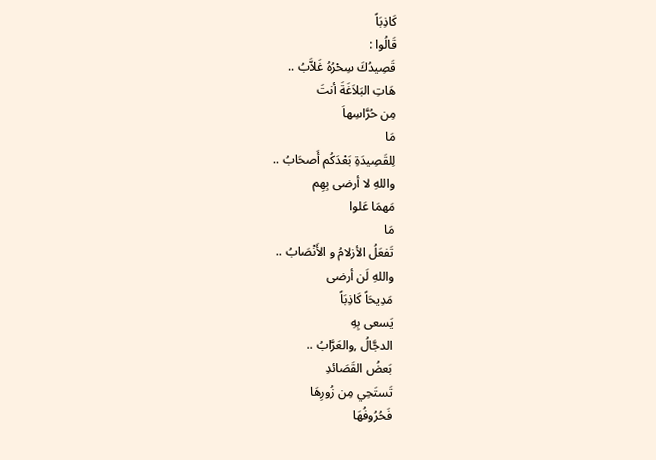كَاذِبَاً
قَالُوا :
قَصِيدُكَ سِحْرُهُ غَلاَّبُ ..
هَاتِ البَلاَغَةَ أنتَ
مِن حُرَّاسِهاَ
مَا
لِلقَصِيدَةِ بَعْدَكُم أَصحَابُ ..
واللهِ لا أرضى بِهِم
مَهمَا عَلوا
مَا
تَفعَلُ الأزلامُ و الأَنْصَابُ ..
واللهِ لَن أرضى
مَدِيحَاً كَاذِبَاً
يَسعى بِهِ
الدجَّالُ ,والعَرَّابُ ..
بَعضُ القَصَائدِ
تَستَحِي مِن زُورِهَا
فَحُرُوفُهَا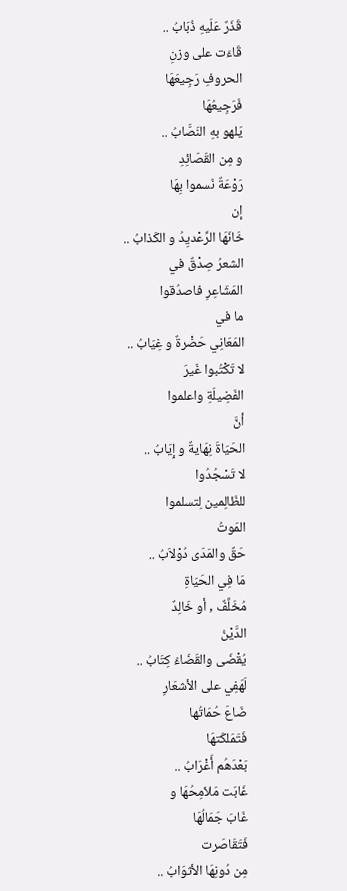قَذَرٌ عَلَيهِ ذُبَابُ ..
قَاءَت على وزنِ
الحروفِ رَجِيعَهَا
فَرَجِيعُهَا
يَلهو بهِ النَصَّابُ ..
و مِن القَصَائِدِ
رَوْعَةٌ نَسموا بِهَا
إن
خَانَهَا الرِّعْديِدُ و الكَذابُ ..
الشعرُ صِدْقٌ في
المَشَاعِرِ فاصدُقوا
ما في
المَعَانِي حَضْرةٌ و غِيَابُ ..
لا تَكْتُبوا غَيرَ
الفَضِيلَةِ واعلموا
أنَّ
الحَيَاةَ نِهَايةٌ و إِيَابُ ..
لا تَسْجُدُوا
للظَالِمين لِتسلموا
المَوتُ
حَقٌ والمَدَى دُوْلاَبُ ..
مَا فِي الحَيَاةِ
مُخَلَّفٌ , أو خَالِدٌ
الدَّيْنُ
يُقْضَى والقَضَاءُ كِتَابُ ..
لَهَفِي على الأشعَارِ
ضَاعَ حُمَاتُها
فَتَمَلكَتهَا
بَعْدَهُم أَغْرَابُ ..
غَابَت مَلاَمِحُهَا و
غَابَ جَمَالُهَا
فَتَقَاصَرت
مِن دُونِهَا الأثوَابُ ..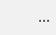...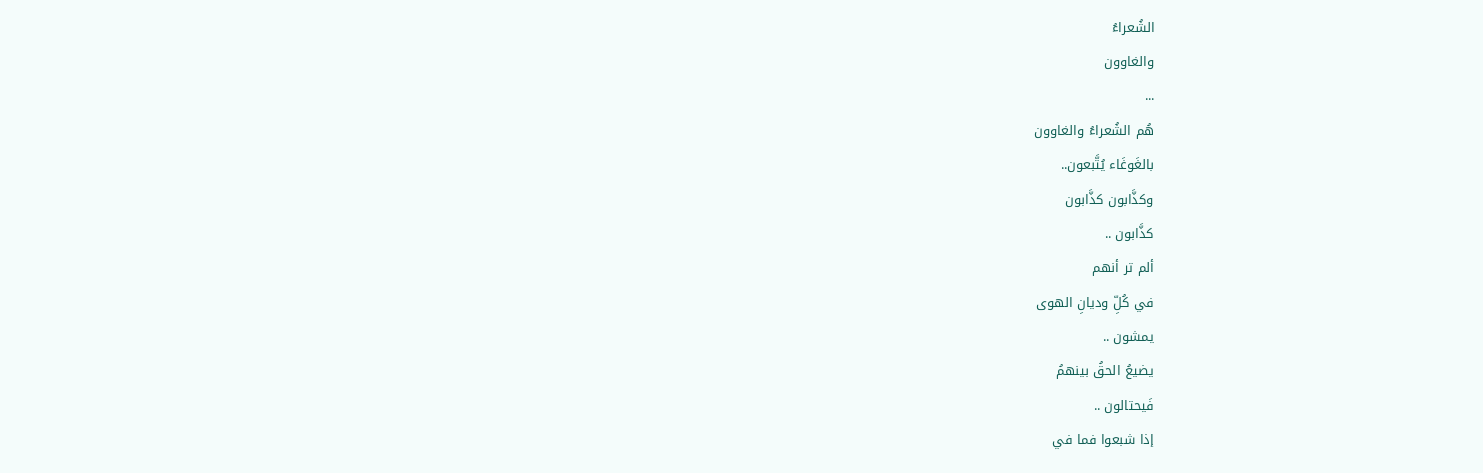الشُعراءُ
والغاوون
...
هُم الشُعراءُ والغاوون
بالغَوغَاء يُتَّبعون..
وكذَّابون كذَّابون
كذَّابون ..
ألم تر أنهم
في كُلِّ وديانِ الهوى
يمشون ..
يضيعُ الحقُ بينهمُ
فَيحتالون ..
إذا شبعوا فما في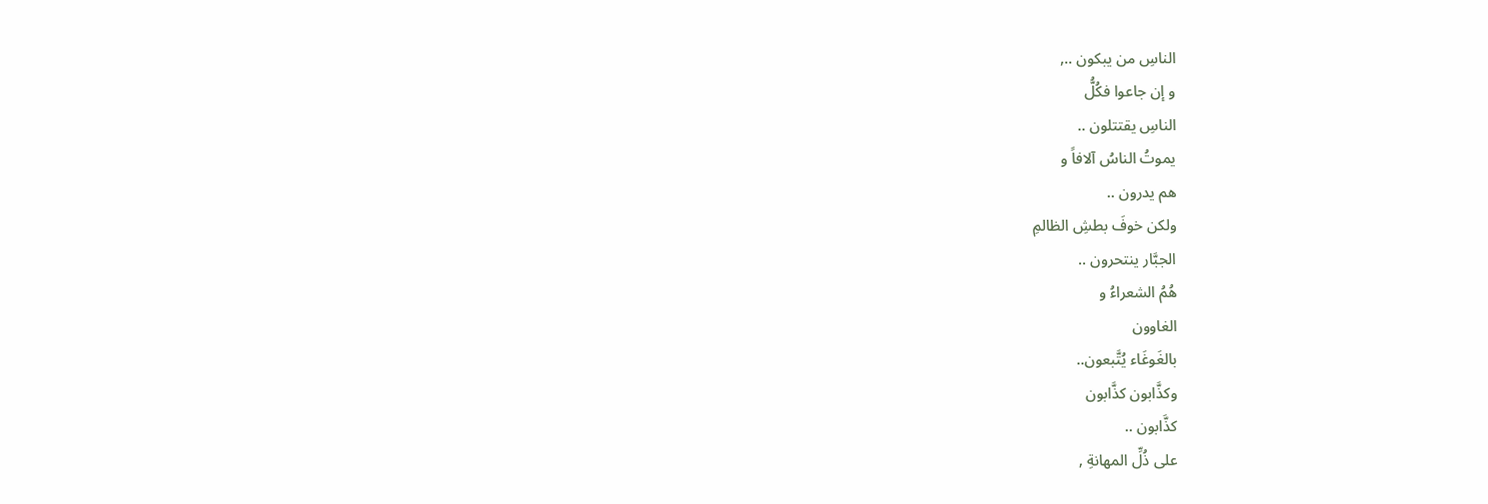الناسِ من يبكون ..,
و إن جاعوا فكُلُّ
الناسِ يقتتلون ..
يموتُ الناسُ آلافاً و
هم يدرون ..
ولكن خوفَ بطشِ الظالمِ
الجبَّار ينتحرون ..
هُمُ الشعراءُ و
الغاوون
بالغَوغَاء يُتَّبعون..
وكذَّابون كذَّابون
كذَّابون ..
على ذُلِّ المهانةِ ,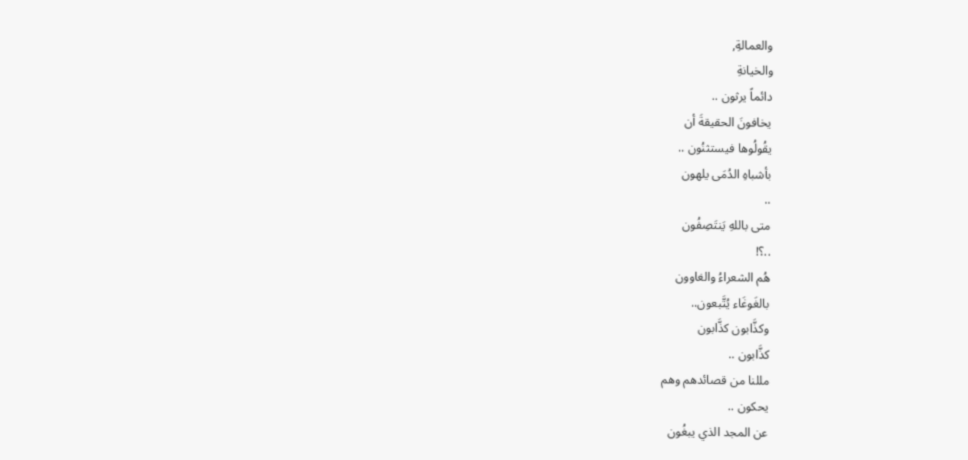والعمالةِ,
والخيانةِ
دائماً يرثون ..
يخافونَ الحقيقةَ أن
يقُولُوها فيستثنُون ..
بأشباهِ الدُمَى يلهون
..
متى باللهِ يَنتَصِفُون
..؟!
هُم الشعراءُ والغاوون
بالغَوغَاء يُتَّبعون..
وكذَّابون كذَّابون
كذَّابون ..
مللنا من قصائدهم وهم
يحكون ..
عن المجد الذي يبغُون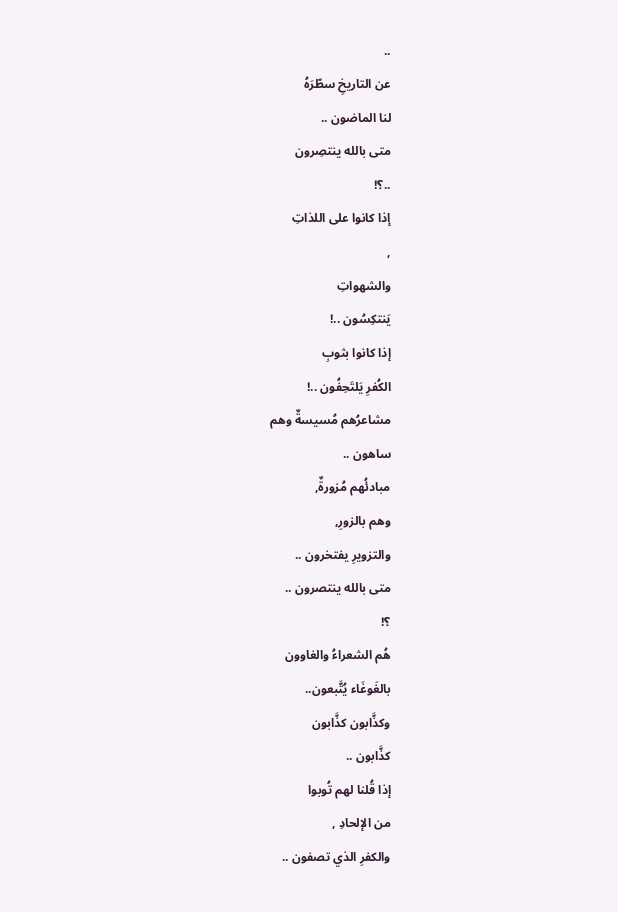..
عن التاريخِ سطّرَهُ
لنا الماضون ..
متى بالله ينتصِرون
..؟!
إذا كانوا على اللذاتِ
,
والشهواتِ
يَنتكِسُون ..!
إذا كانوا بثوبِ
الكُفرِ يَلتَحِفُون ..!
مشاعرُهم مُسيسةٌ وهم
ساهون ..
مبادئُهم مُزورةٌ,
وهم بالزورِ,
والتزويرِ يفتخرون ..
متى بالله ينتصرون ..
؟!
هُم الشعراءُ والغاوون
بالغَوغَاء يُتَّبعون..
وكذَّابون كذَّابون
كذَّابون ..
إذا قُلنا لهم تُوبوا
من الإلحادِ ,
والكفرِ الذي تصفون ..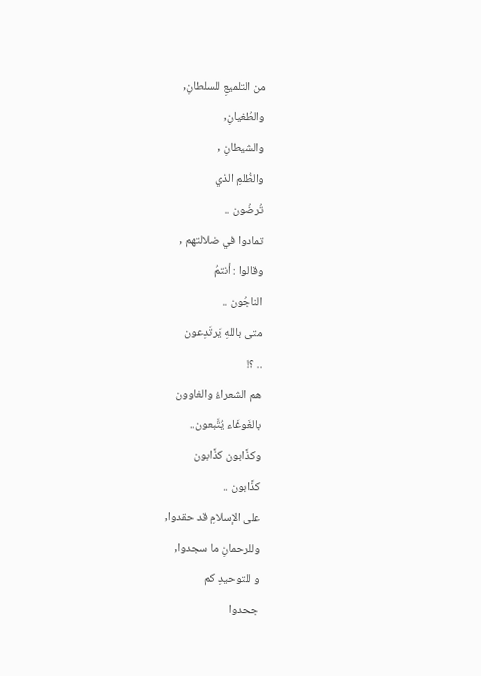من التلميعِ للسلطانِ,
والطُغيانِ,
والشيطانِ ,
والظُلمِ الذي
تُرضُون ..
تمادوا في ضلالتهم ,
وقالوا : أنتمُ
الناجُون ..
متى باللهِ يَرتَدِعون
.. ؟!
هم الشعراءُ والغاوون
بالغَوغَاء يُتَّبعون..
وكذَّابون كذَّابون
كذَّابون ..
على الإسلامِ قد حقدوا,
وللرحمانِ ما سجدوا,
و للتوحيدِ كم
جحدوا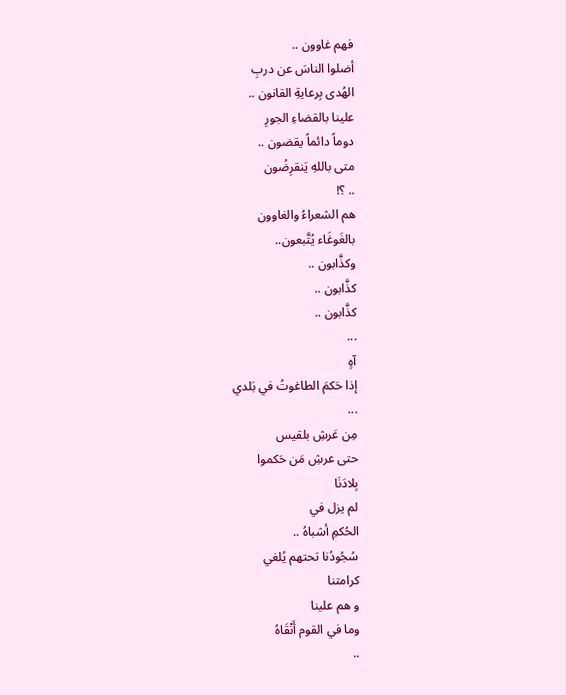فهم غاوون ..
أضلوا الناسَ عن دربِ
الهُدى بِرعايةِ القانون ..
علينا بالقضاءِ الجورِ
دوماً دائماً يقضون ..
متى باللهِ يَنقرِضُون
.. ؟!
هم الشعراءُ والغاوون
بالغَوغَاء يُتَّبعون..
وكذَّابون ..
كذَّابون ..
كذَّابون ..
...
آهٍ
إذا حَكمَ الطاغوتُ في بَلدي
...
مِن عَرشِ بلقيس
حتى عرشِ مَن حَكموا
بِلادَنَا
لم يزل في
الحُكمِ أشباهُ ..
سُجُودُنا تحتهم يُلغي
كرامتنا
و هم علينا
وما في القوم أَنْقَاهُ
..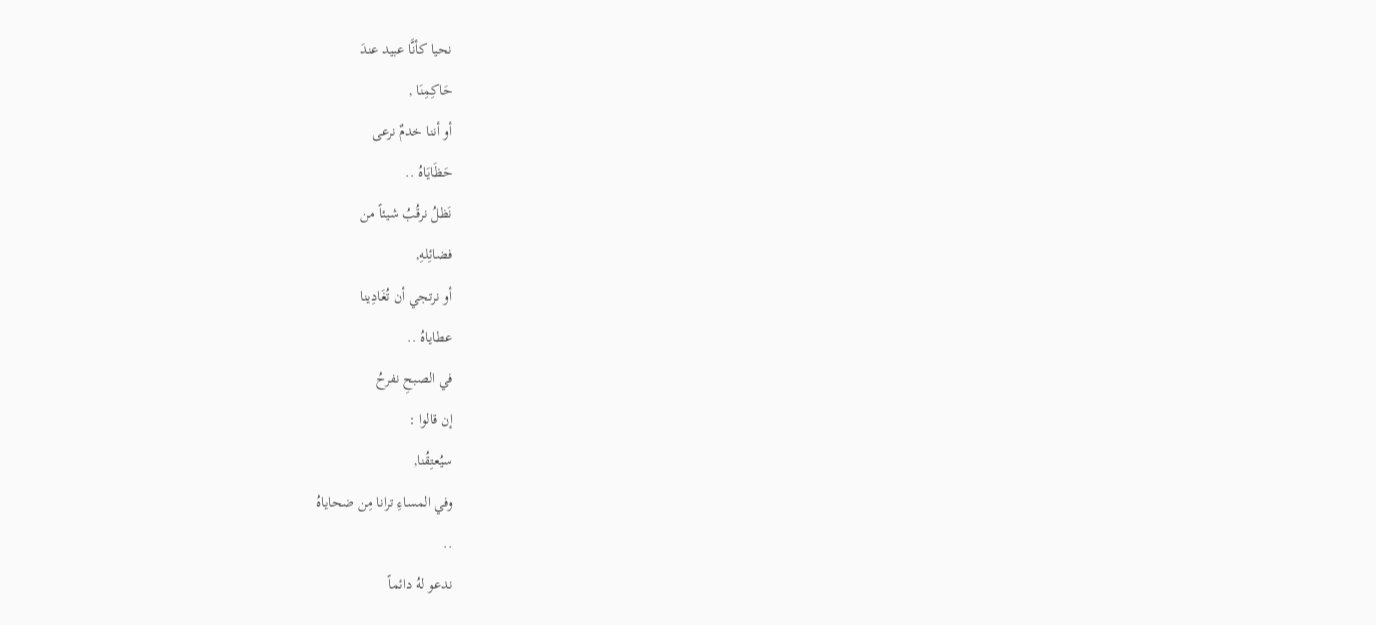نحيا كأنَّا عبيد عندَ
حَاكِمِنَا ,
أو أننا خدمٌ نرعى
حَظَايَاهُ ..
نَظلُ نرقُبُ شيئاً من
فضائِلهِ,
أو نرتجي أن تُغَادِينا
عطاياهُ ..
في الصبحِ نفرحُ
إن قالوا :
سيُعتِقُنا,
وفي المساءِ ترانا مِن ضحاياهُ
..
ندعو لهُ دائماً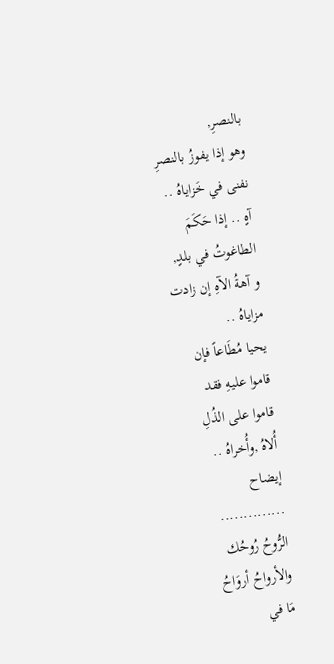بالنصرِ,
وهو إذا يفوزُ بالنصرِ
نفنى في خَزاياهُ ..
آهٍ .. إذا حَكَمَ
الطاغوتُ في بلدٍ,
و آهةُ الآهِ إن زادت
مزاياهُ ..
يحيا مُطَاعاً فإن
قاموا عليهِ فقد
قاموا على الذُلِ
أُلاهُ ,وأُخراهُ ..
إيضاح
..............
الرُّوحُ رُوحُك
والأرواحُ أروَاحُ
مَا في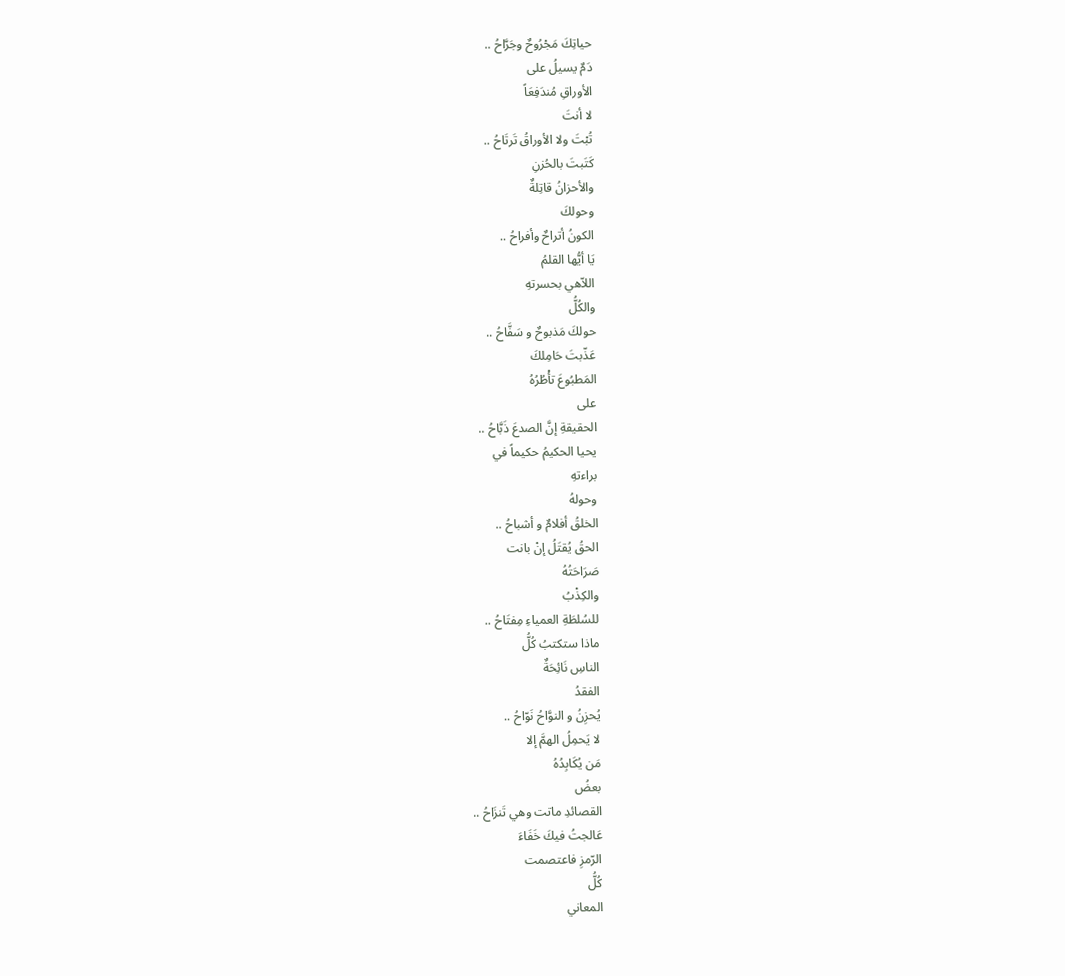حياتِكَ مَجْرُوحٌ وجَرَّاحُ ..
دَمٌ يسيلُ على
الأوراقِ مُندَفِعَاً
لا أنتَ
تُبْتَ ولا الأوراقُ تَرتَاحُ ..
كَتَبتَ بالحُزنِ
والأحزانُ قاتِلةٌ
وحولكَ
الكونُ أتراحٌ وأفراحُ ..
يَا أيُّها القلمُ
اللاّهي بحسرتهِ
والكُلُّ
حولكَ مَذبوحٌ و سَفَّاحُ ..
عَذّبتَ حَامِلكَ
المَطبُوعَ تأْطُرُهُ
على
الحقيقةِ إنَّ الصدعَ ذَبَّاحُ ..
يحيا الحكيمُ حكيماً في
براءتهِ
وحولهُ
الخلقُ أفلامٌ و أشباحُ ..
الحقُ يُقتَلُ إنْ بانت
صَرَاحَتُهُ
والكِذْبُ
للسُلطَةِ العمياءِ مِفتَاحُ ..
ماذا ستكتبُ كُلُّ
الناسِ نَائِحَةٌ
الفقدُ
يُحزِنُ و النوَّاحُ نَوّاحُ ..
لا يَحمِلُ الهمَّ إلا
مَن يُكَابِدُهُ
بعضُ
القصائدِ ماتت وهي تَنزَاحُ ..
عَالجتُ فيكَ خَفَاءَ
الرّمزِ فاعتصمت
كُلُّ
المعاني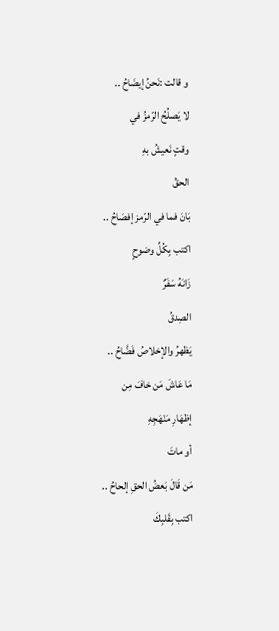و قالت :نَحنُ إيضَاحُ ..
لا يَصلُحُ الرّمزُ في
وقتٍ نَعيشُ بهِ
الحقُ
بَانَ فما في الرّمز إفصَاحُ ..
اكتب بِكُلِّ وضوحٍ
زَانَهُ سَفَرٌ
الصِدقُ
يَظهرُ والإخلاصُ فَضَّاحُ ..
مَا عَاشَ مَن خافَ مِن
إظهَارِ مَنْهَجِهِ
أو ماتَ
مَن قَالَ بَعضُ الحقِ إلحاحُ ..
اكتب بِقَلبِكَ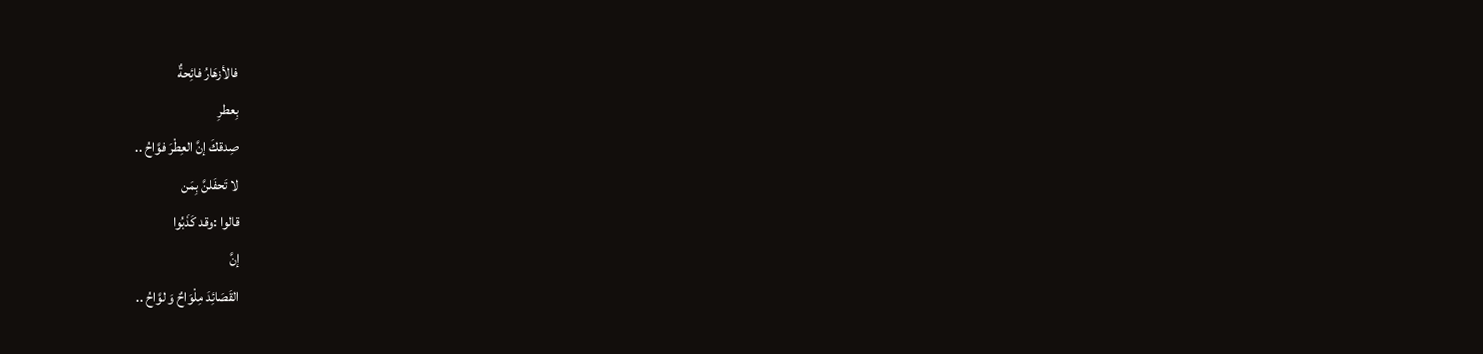فالأزهَارُ فائِحةٌ
بِعطرِ
صِدقكَ إنَّ العِطْرَ فوَّاحُ ..
لا تَحفَلنَّ بِمَن
قالوا :وقد كَذَبُوا
إنَّ
القَصَائِدَ مِلْوَاحٌ وَ لوَّاحُ ..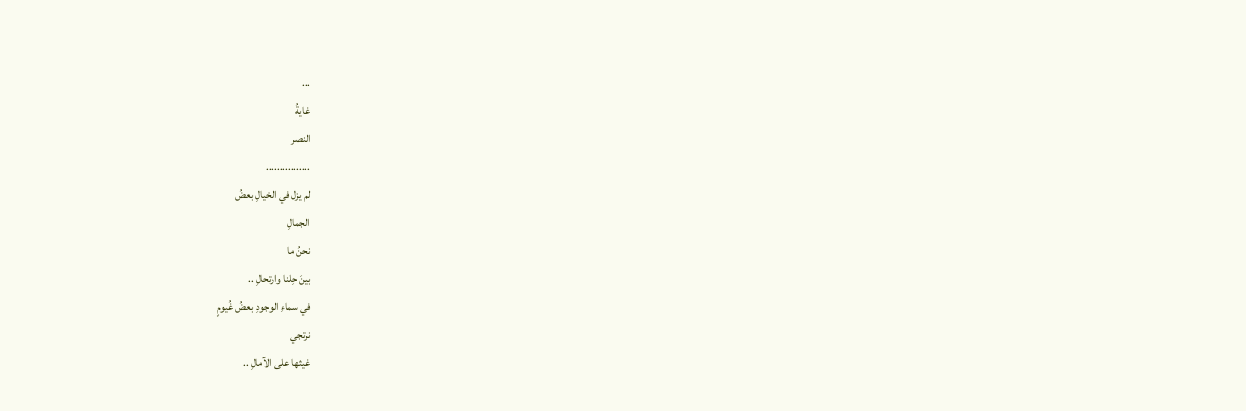...
غايةُ
النصر
................
لم يزل في الخيالِ بعضُ
الجمالِ
نحنُ ما
بينَ حِلنا وارتحالِ ..
في سماءِ الوجودِ بعضُ غُيومٍ
نرتجي
غيثها على الآمالِ ..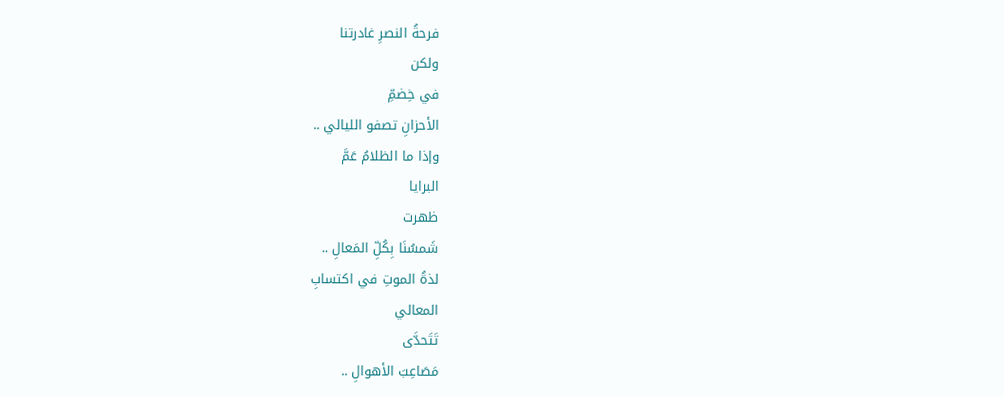فرحةُ النصرِ غادرتنا
ولكن
في خِضمِّ
الأحزانِ تصفو الليالي ..
وإذا ما الظلامُ عَمَّ
البرايا
ظهرت
شَمسُنَا بِكُلِّ المَعالِ ..
لذةُ الموتِ في اكتسابِ
المعالي
تَتَحدَّى
مَصَاعِبَ الأهوالِ ..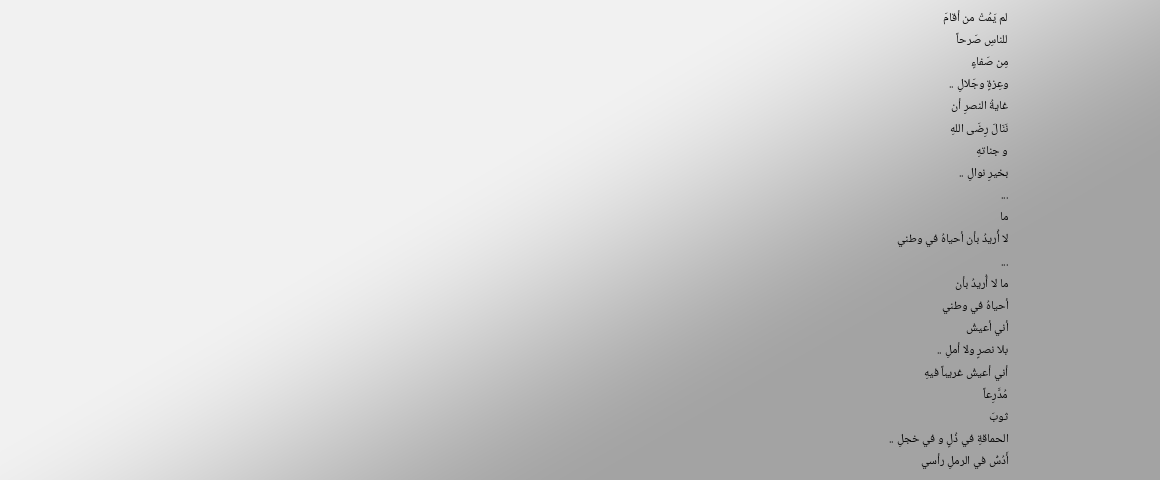لم يَمُتْ من أقامَ
للناسِ صَرحاً
مِن صَفاءٍ
وعِزةٍ وجَلالِ ..
غايةُ النصرِ أن
نَنَالَ رِضَى اللهِ
و جناتهِ
بخيرِ نوالِ ..
...
ما
لا أُريدُ بأن أحياهُ في وطني
...
ما لا أُريدُ بأن
أحياهُ في وطني
أني أعيشُ
بلا نصرٍ ولا أملِ ..
أني أعيشُ غريباً فيهِ
مُدَّرِعاً
ثوبَ
الحماقةِ في ذُلٍ و في خجلِ ..
أَدُسُّ في الرملِ رأسي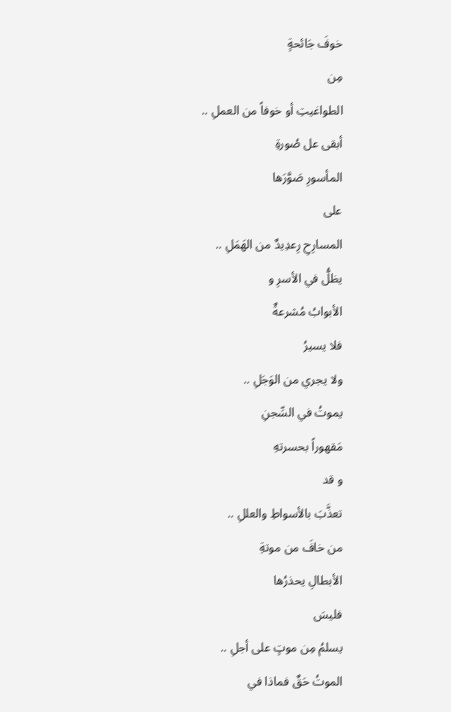خوفَ جَائحةٍ
مِن
الطواغيتِ أو خوفاً من العملِ ..
أبقى عل صُورةِ
المأسورِ صَوَّرَها
على
المسارِحِ رِعدِيدٌ من الهَمَلِ ..
يظلُّ في الأسرِ و
الأبوابُ مُشرعةٌ
فلا يسيرُ
ولا يجري من الوَجَلِ ..
يموتُ في السِّجنِ
مَقهوراً بحسرتهِ
و قد
تعذَّبَ بالأسواطِ والعللِ ..
من خافَ من موتةِ
الأبطالِ يحذرُها
فليسَ
يسلمُ مِن موتٍ على أجلِ ..
الموتُ حَقٌ فماذا في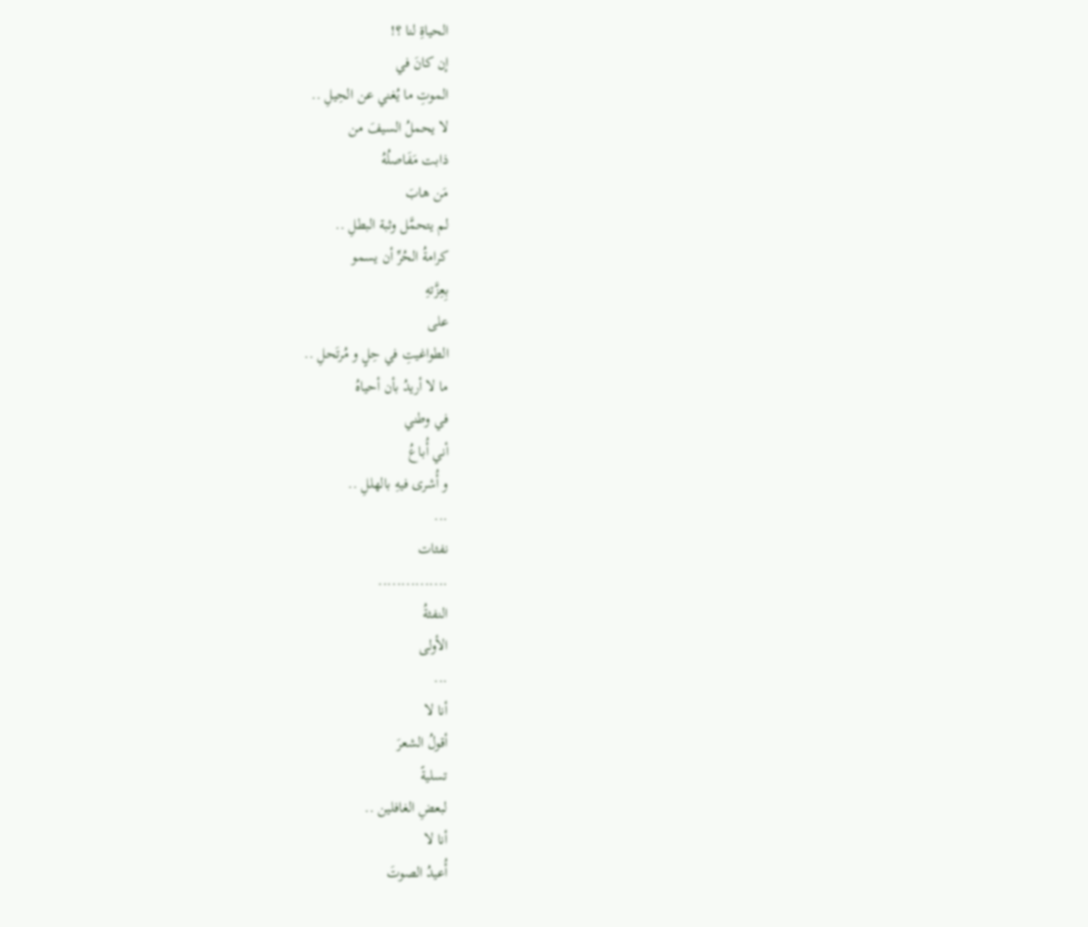الحياةِ لنا ؟!
إن كانَ في
الموتِ ما يُغني عن الحِيلِ ..
لا يحملُ السيفَ من
ذابت مَفَاصلُهُ
مَن هابَ
لم يتحمَّل وثبة البطلِ ..
كرامةُ الحُرِّ أن يسمو
بِعِزَّتهِ
على
الطواغيتِ في حِلٍ و مُرتَحلِ ..
ما لا أريدُ بأن أحياهُ
في وطني
أني أُباعُ
و أُشرى فيهِ بالهللِ ..
...
نفثات
...............
النفثةُ
الأولى
...
أنا لا
أقولُ الشعرَ
تسليةً
لبعضِ الغافلين ..
أنا لا
أُعيدُ الصوتَ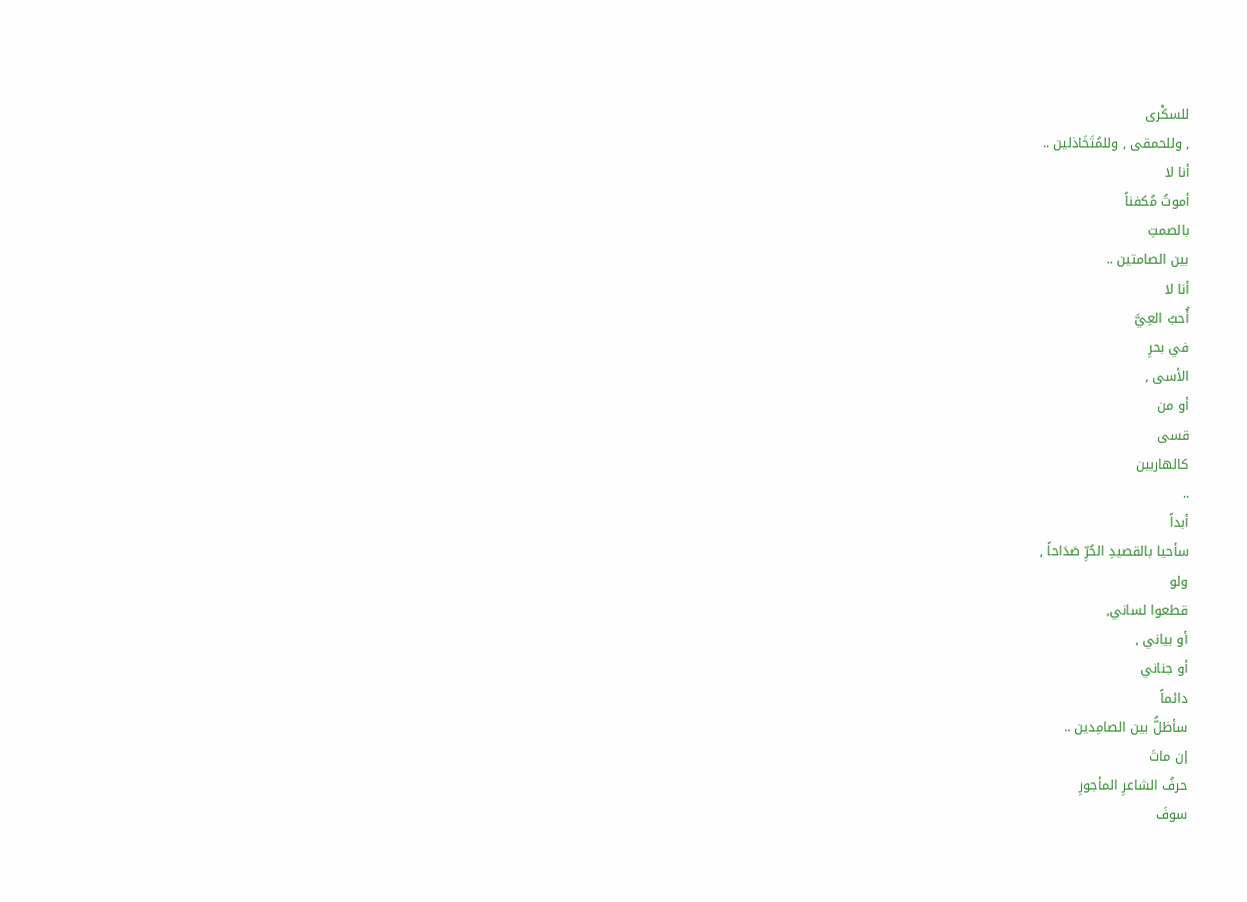للسكْرى
, وللحمقى , وللمُتَخَاذلين ..
أنا لا
أموتُ مُكفناً
بالصمتِ
بين الصامتين ..
أنا لا
أُحبُ العِيَّ
في بحرِ
الأسى ,
أو من
قسى
كالهاربين
..
أبداً
سأحيا بالقصيدِ الحُرِّ صَدَاحاً ,
ولو
قطعوا لساني,
أو بياني ,
أو جناني
دائماً
سأظلُّ بين الصامِدين ..
إن ماتَ
حرفُ الشاعرِ المأجورِ
سوفَ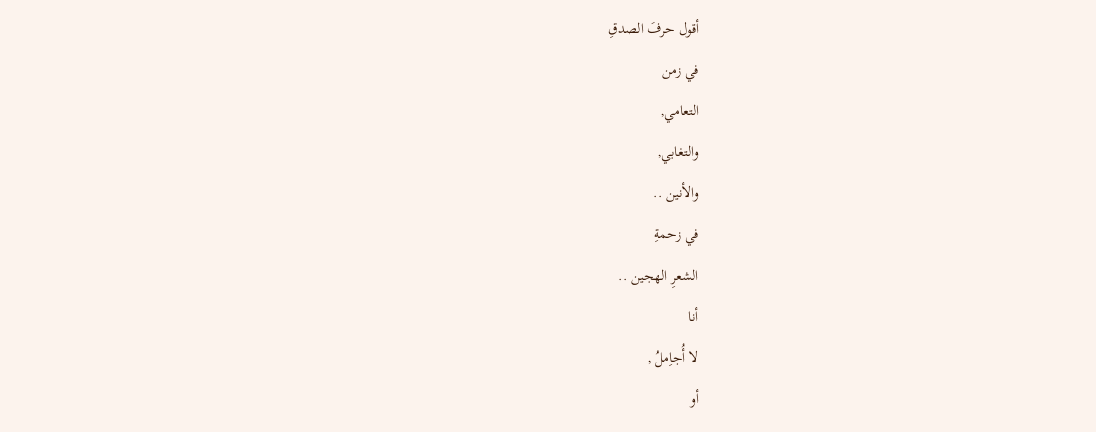أقول حرفَ الصدقِ
في زمن
التعامي,
والتغابي,
والأنين ..
في زحمةِ
الشعرِ الهجين ..
أنا
لا أُجاِملُ ,
أو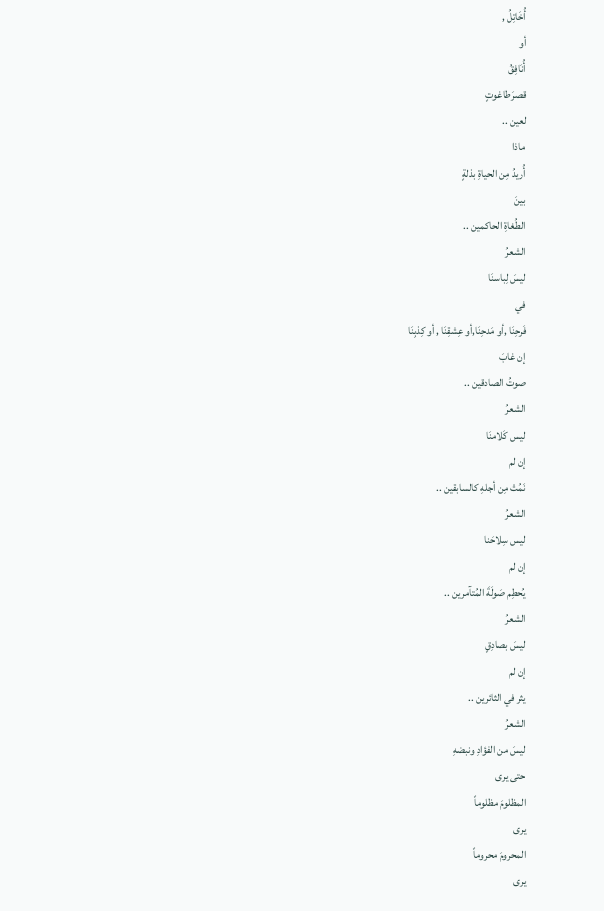أُخَاتِلُ ,
أو
أُنَافِقُ
قصرَطاغوتٍ
لعين ..
ماذا
أُريدُ مِن الحياةِ بذلةٍ
بينَ
الطُغاةِ الحاكمين ..
الشعرُ
ليسَ لِباسنَا
في
فَرحِنَا ,أو مَدحِنَا,أو عِشقِنَا , أو كِذبِنَا
إن غابَ
صوتُ الصادقين ..
الشعرُ
ليس كَلامنَا
إن لم
نَمُتْ مِن أجلهِ كالسابقين ..
الشعرُ
ليس سِلاحَنا
إن لم
يُحطِم صَولَةَ المُتآمرين ..
الشعرُ
ليسَ بصادِقٍ
إن لم
يثر في الثائرين ..
الشعرُ
ليسَ من الفؤادِ ونبضهِ
حتى يرى
المظلومَ مظلوماً
يرى
المحرومَ محروماً
يرى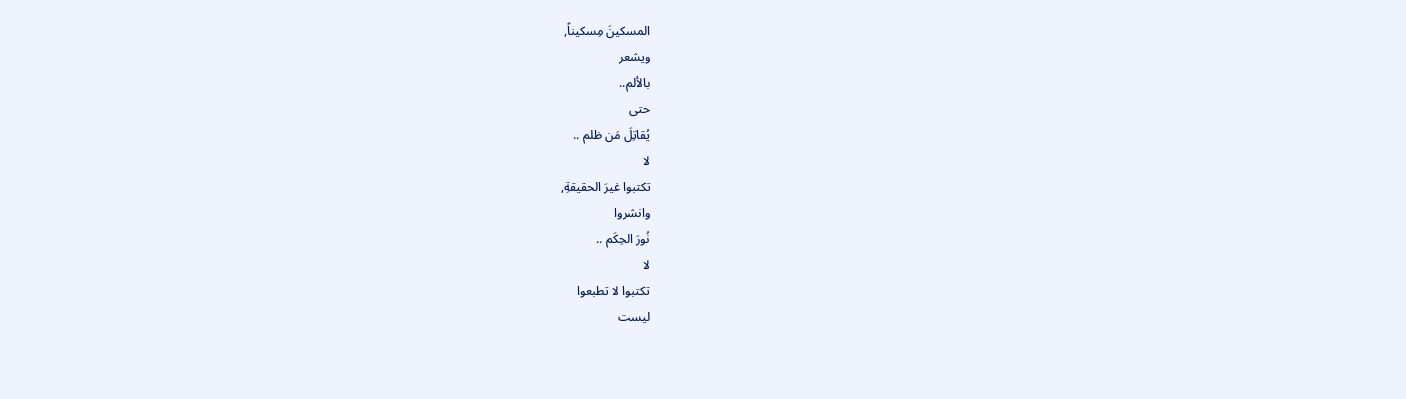المسكينَ مِسكيناً,
ويشعر
بالألم..
حتى
يُقاتِلَ مَن ظلم ..
لا
تكتبوا غيرَ الحقيقةِ,
وانشروا
نُورَ الحِكَم ..
لا
تكتبوا لا تطبعوا
ليست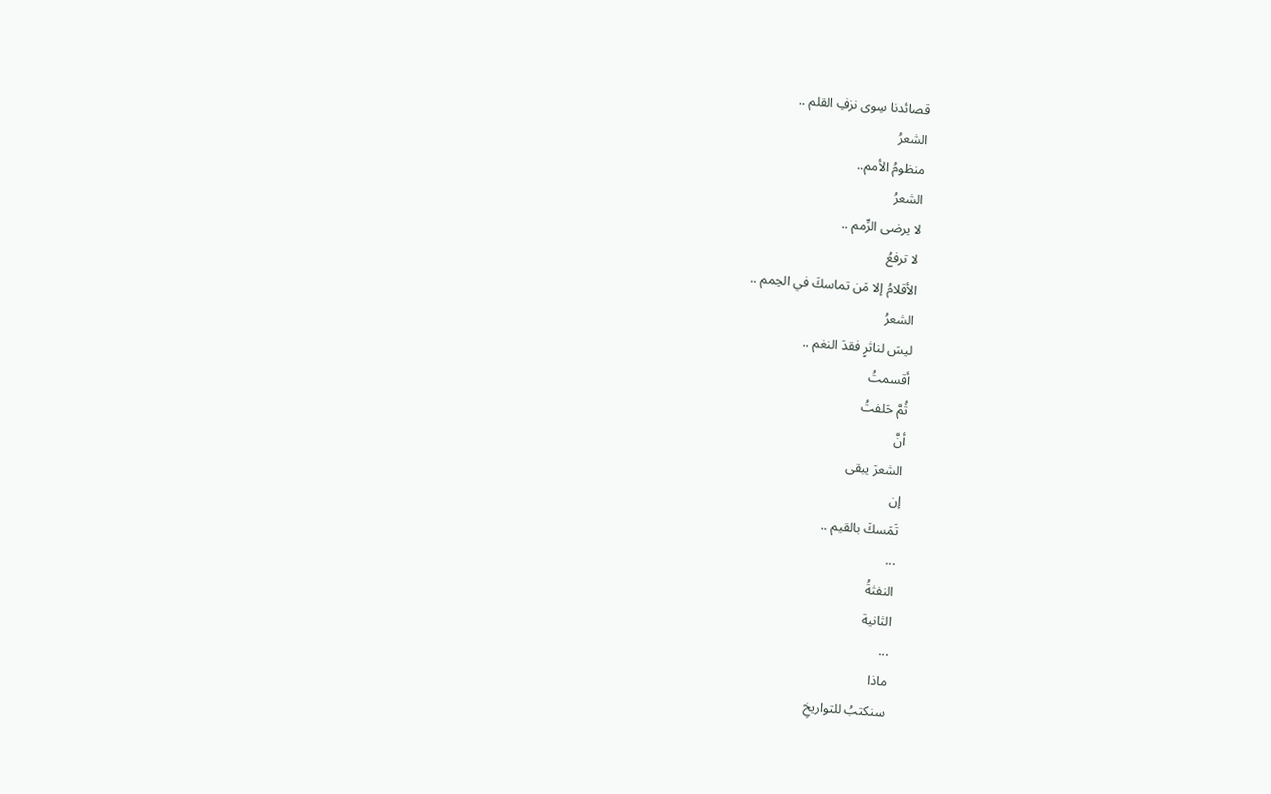قصائدنا سِوى نزفِ القلم ..
الشعرُ
منظومُ الأمم..
الشعرُ
لا يرضى الرِّمم ..
لا ترفعُ
الأقلامُ إلا مَن تماسكَ في الحِمم ..
الشعرُ
ليسَ لناثرٍ فقدَ النغم ..
أقسمتُ
ثُمَّ حَلفتُ
أنَّ
الشعرَ يبقى
إن
تَمَسكَ بالقيم ..
...
النفثةُ
الثانية
...
ماذا
سنكتبُ للتواريخِ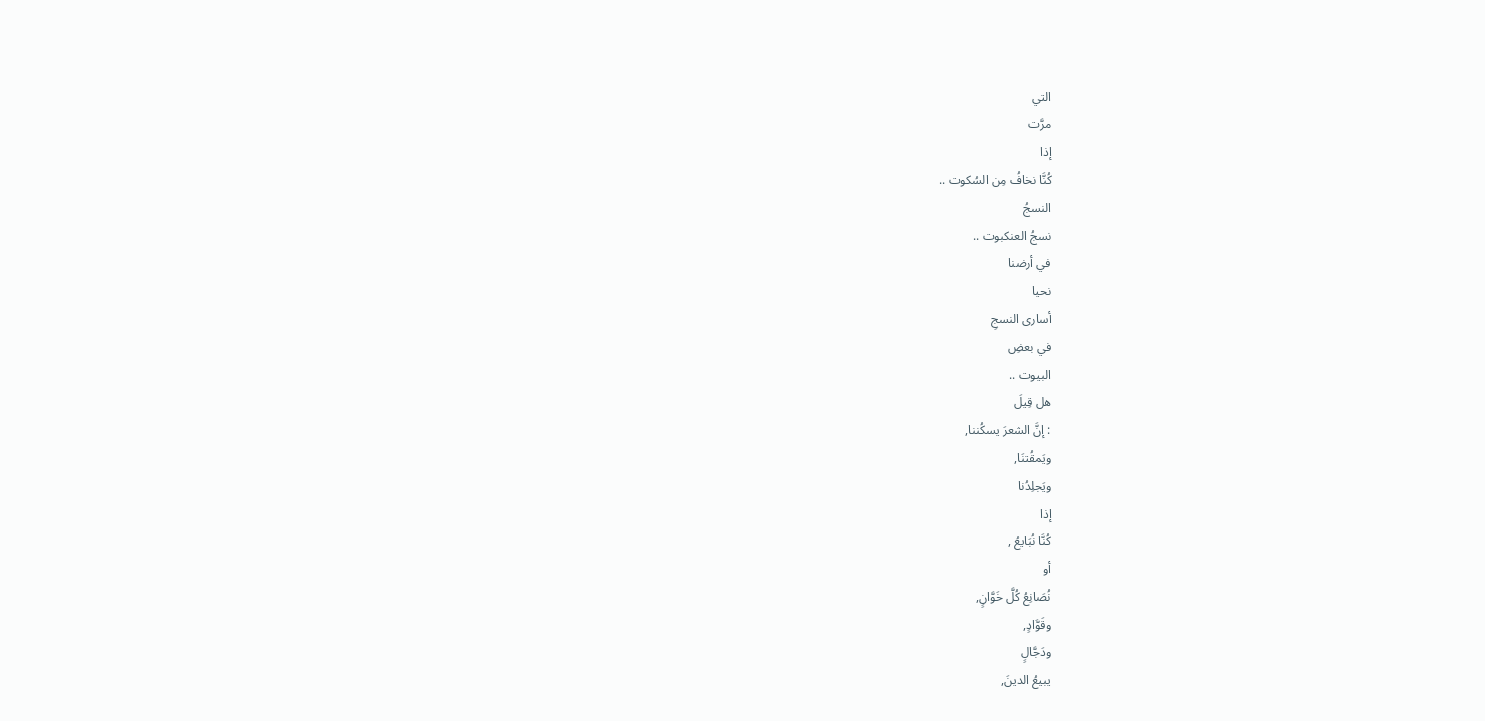التي
مرَّت
إذا
كُنَّا نخافُ مِن السُكوت ..
النسجُ
نسجُ العنكبوت ..
في أرضنا
نحيا
أسارى النسجِ
في بعضِ
البيوت ..
هل قِيلَ
: إنَّ الشعرَ يسكُننا,
ويَمقُتنَا,
ويَجلِدُنا
إذا
كُنَّا نُبَايعُ ,
أو
نُصَانِعُ كُلَّ خَوَّانٍ,
وقَوَّادٍ,
ودَجَّالٍ
يبيعُ الدينَ,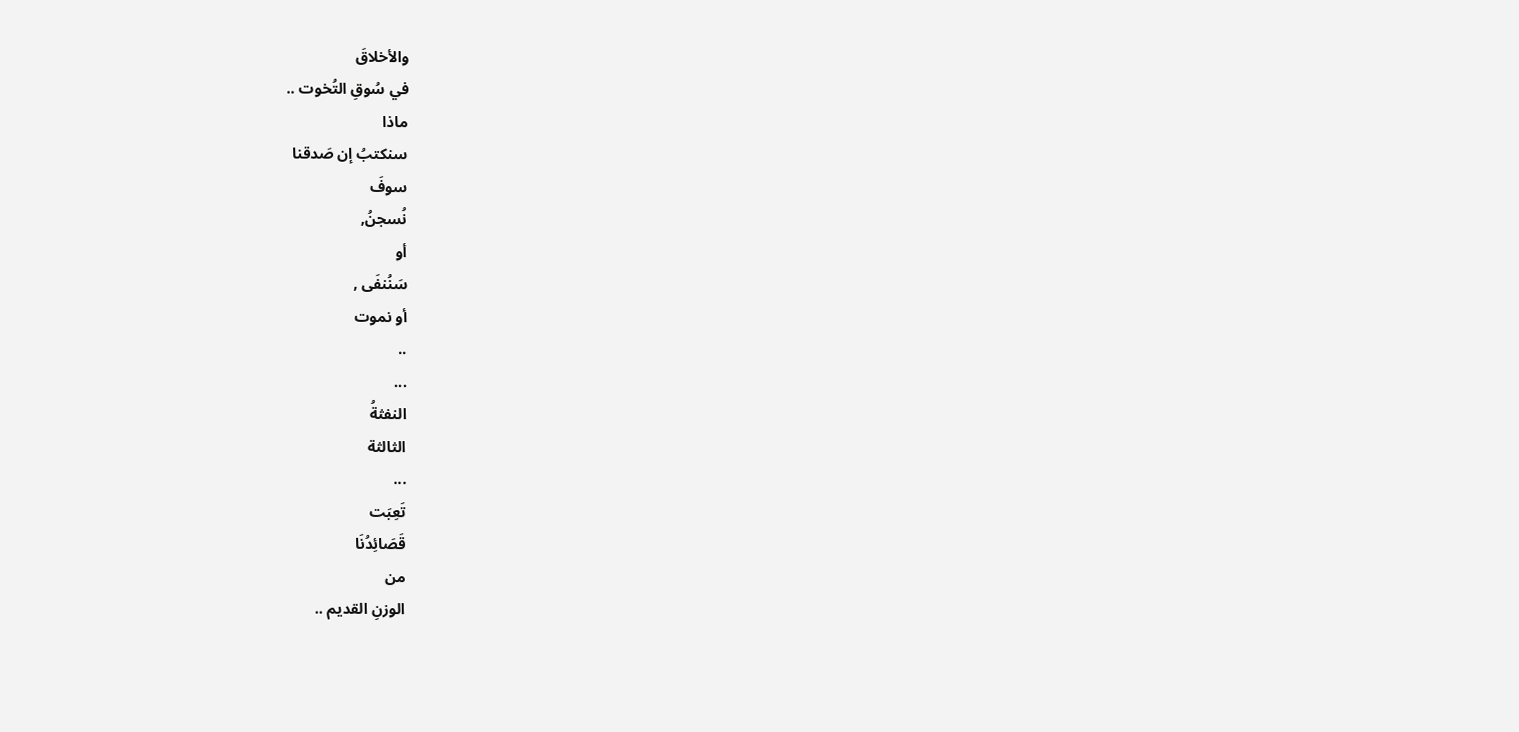والأخلاقَ
في سُوقِ التُخوت ..
ماذا
سنكتبُ إن صَدقنا
سوفَ
نُسجنُ,
أو
سَنُنفَى ,
أو نموت
..
...
النفثةُ
الثالثة
...
تَعِبَت
قَصَائِدُنَا
من
الوزنِ القديم ..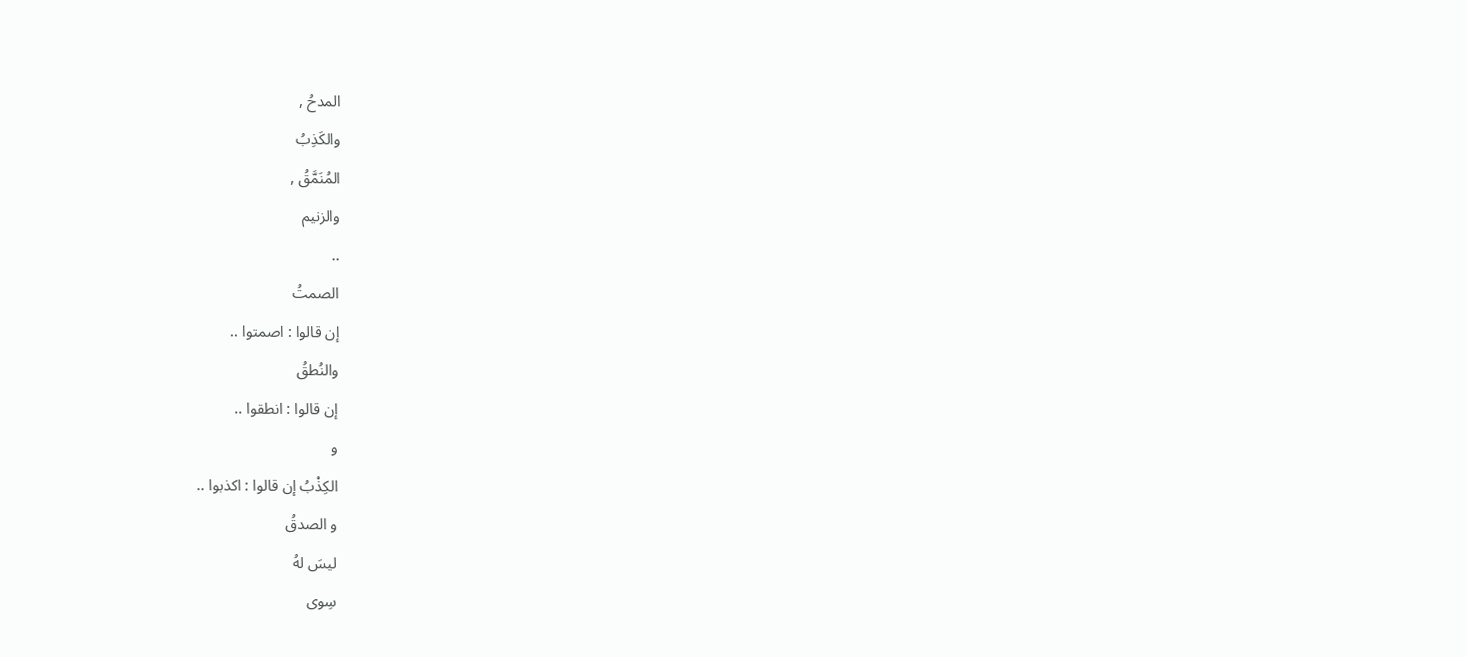المدحُ ,
والكَذِبُ
المُنَمَّقُ ,
والزنيم
..
الصمتُ
إن قالوا : اصمتوا ..
والنُطقُ
إن قالوا : انطقوا ..
و
الكِذْبُ إن قالوا : اكذبوا ..
و الصدقُ
ليسَ لهُ
سِوى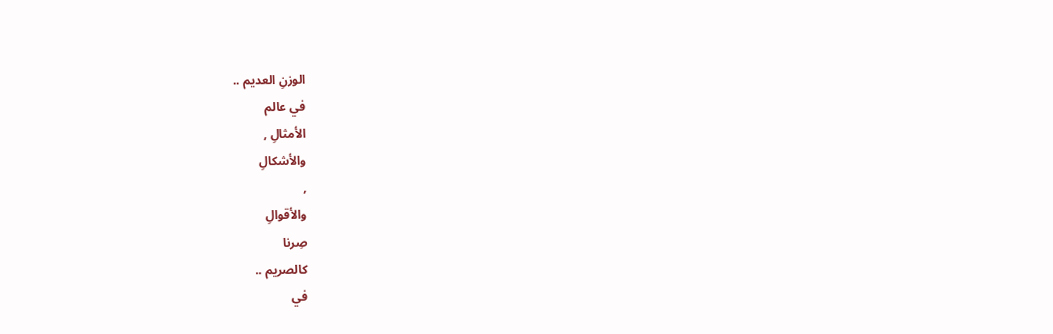الوزنِ العديم ..
في عالم
الأمثالِ ,
والأشكالِ
,
والأقوالِ
صِرنا
كالصريم ..
في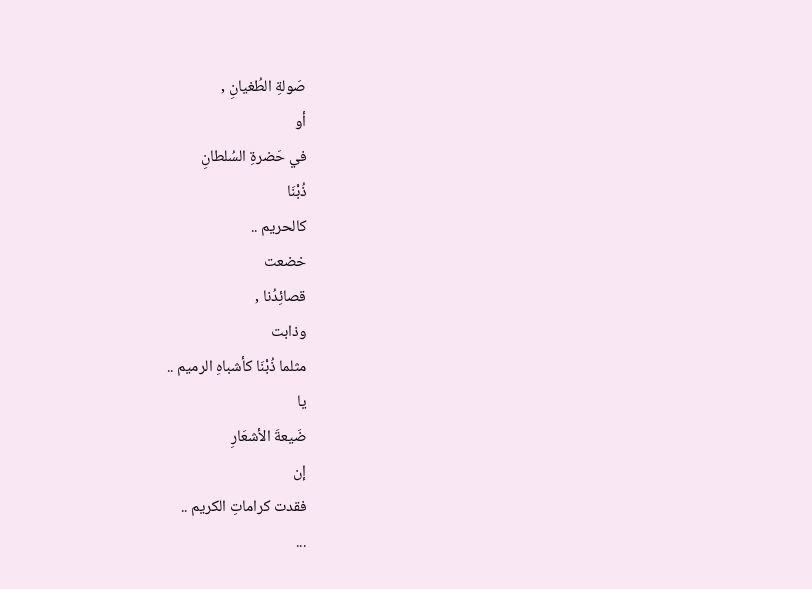صَولةِ الطُغيانِ ,
أو
في حَضرةِ السُلطانِ
ذُبْنَا
كالحريم ..
خضعت
قصائِدُنا ,
وذابت
مثلما ذُبْنَا كأشباهِ الرميم ..
يا
ضَيعةَ الأشعَارِ
إن
فقدت كراماتِ الكريم ..
...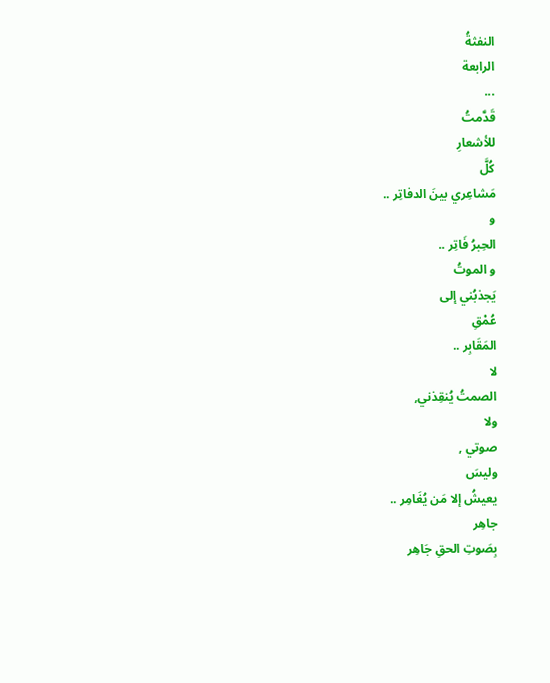النفثةُ
الرابعة
...
قَدَّمتُ
للأشعارِ
كُلَّ
مَشاعِري بينَ الدفاتِر ..
و
الحِبرُ فَاتِر ..
و الموتُ
يَجذبُني إلى
عُمْقِ
المَقَابِر ..
لا
الصمتُ يُنقِذني,
ولا
صوتي ,
وليسَ
يعيشُ إلا مَن يُغَامِر ..
جاهِر
بِصَوتِ الحقِ جَاهِر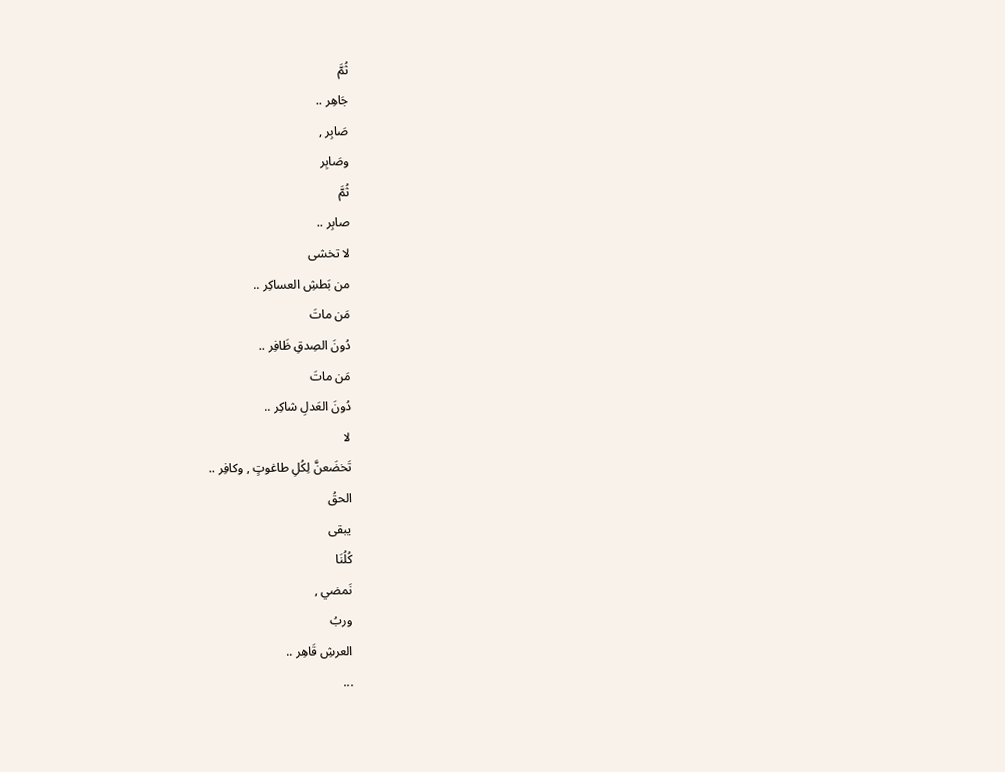ثُمَّ
جَاهِر ..
صَابِر ,
وصَابِر
ثُمَّ
صابِر ..
لا تخشى
من بَطشِ العساكِر ..
مَن ماتَ
دُونَ الصِدقِ ظَافِر ..
مَن ماتَ
دُونَ العَدلِ شاكِر ..
لا
تَخضَعنَّ لِكُلِ طاغوتٍ , وكافِر ..
الحقُ
يبقى
كُلُنَا
نَمضي ,
وربُ
العرشِ قَاهِر ..
...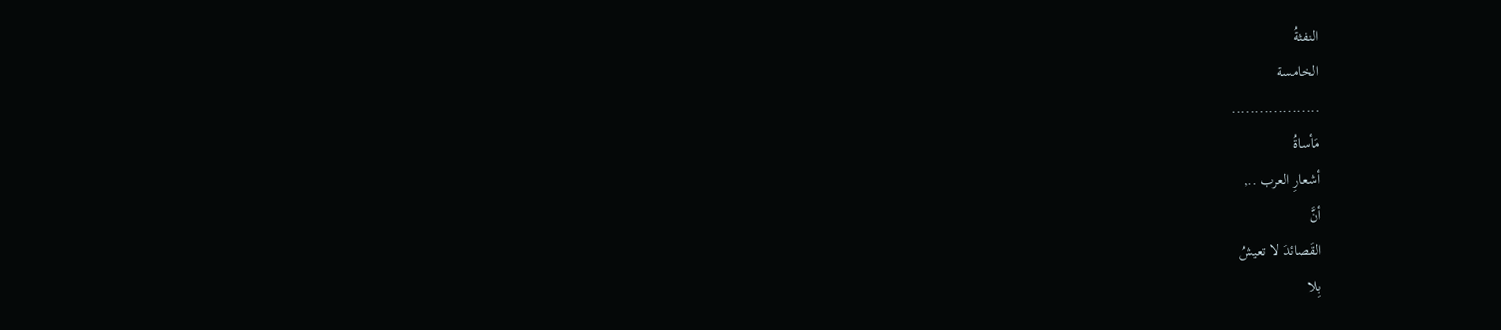النفثةُ
الخامسة
...................
مَأساةُ
أشعارِ العرب ..,
أنَّ
القَصائدَ لا تعيشُ
بِلا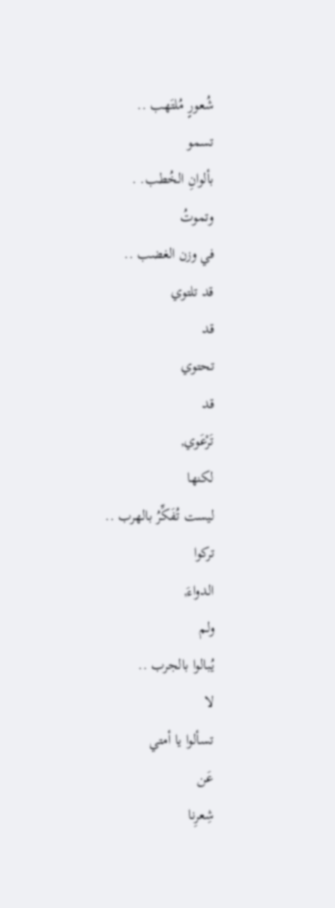شُعورٍ مُلتَهب ..
تسمو
بألوانِ الخُطب. .
وتموتُ
في وزن الغضب ..
قد تلتوي
قد
تحتوي
قد
تَرْعَوي,
لكنها
ليست تُفَكِّرُ بالهرب ..
تركوا
الدواءَ,
ولم
يُبالوا بالجرب ..
لا
تسألوا يا أمتي
عَن
شِعرِنا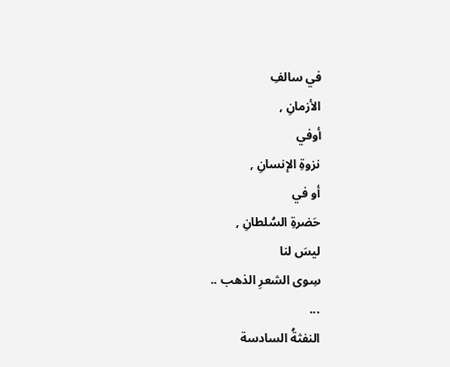في سالفِ
الأزمانِ ,
أوفي
نزوةِ الإنسانِ ,
أو في
حَضرةِ السُلطانِ ,
ليسَ لنا
سِوى الشعرِ الذهب ..
...
النفثةُ السادسة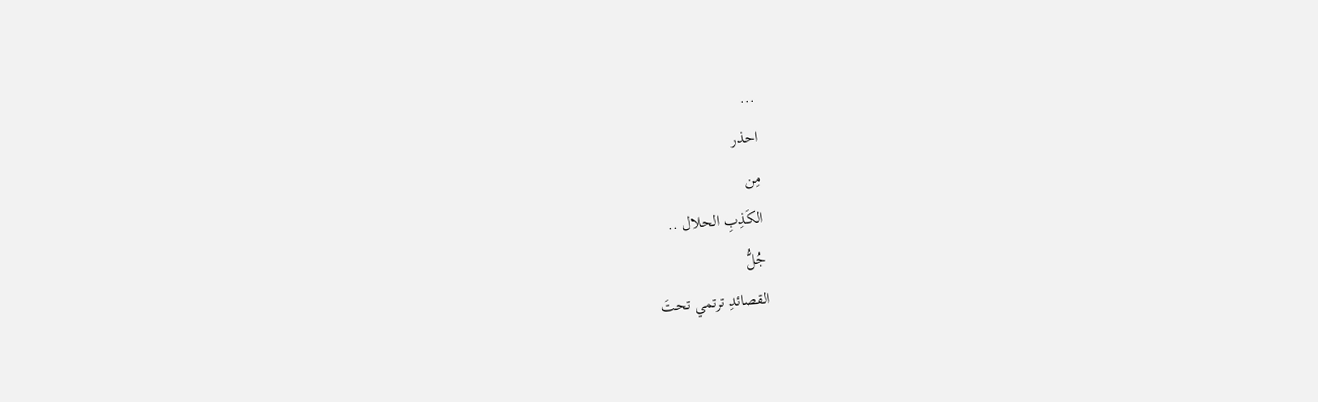...
احذر
مِن
الكَذِبِ الحلال ..
جُلُّ
القصائدِ ترتمي تحتَ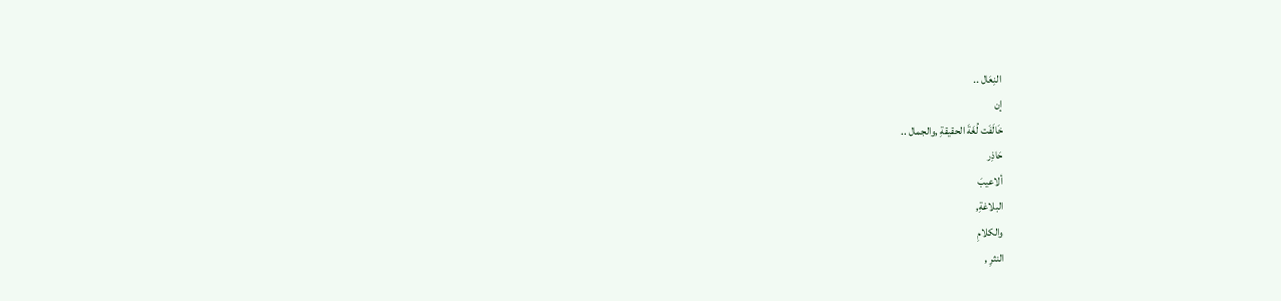النِعَال ..
إن
خَالَفَت لُغَةَ الحقيقةِ ,والجمال ..
حَاذِر
ألاعيبَ
البلاغةِ,
والكلامِ
النثرِ ,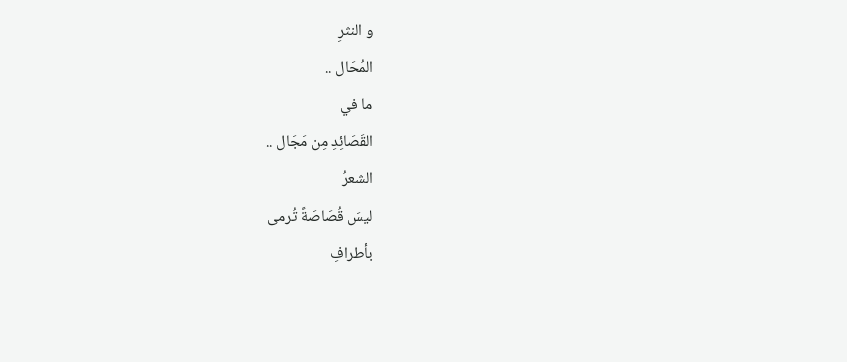و النثرِ
المُحَال ..
ما في
القَصَائِدِ مِن مَجَال ..
الشعرُ
ليسَ قُصَاصَةً تُرمى
بأطرافِ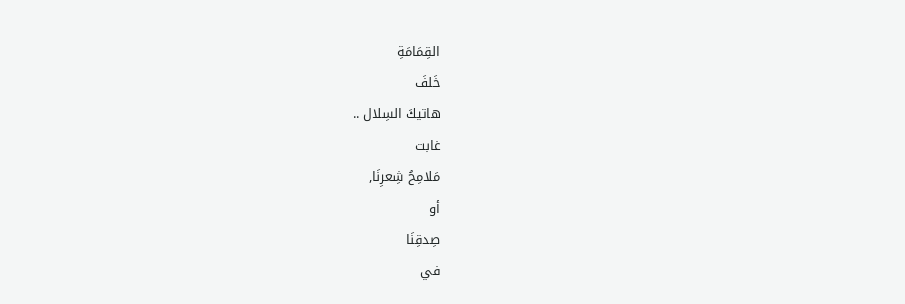القِمَامَةِ
خَلفَ
هاتيكَ السِلال ..
غابت
مَلامِحُ شِعرِنَا,
أو
صِدقِنَا
في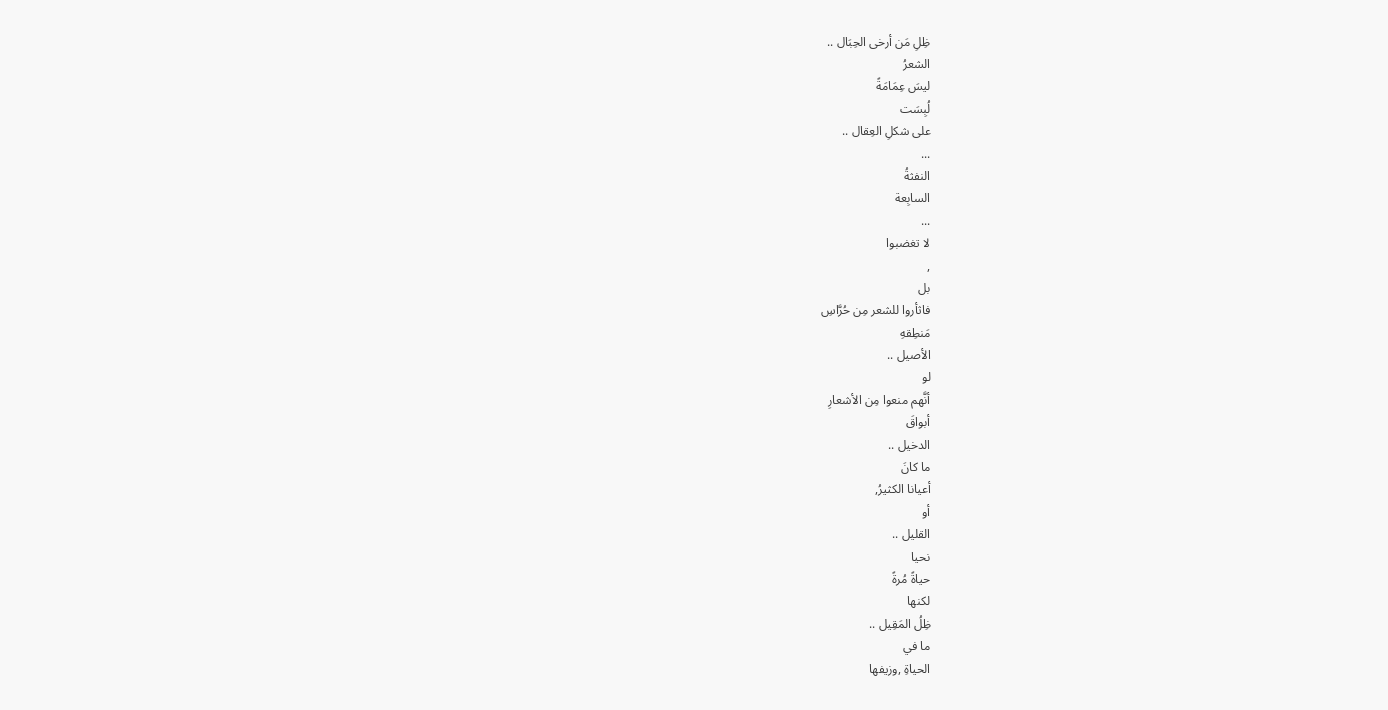ظِلِ مَن أرخى الحِبَال ..
الشعرُ
ليسَ عِمَامَةً
لُبِسَت
على شكلِ العِقال ..
...
النفثةُ
السابِعة
...
لا تغضبوا
,
بل
فاثأروا للشعر مِن حُرَّاسِ
مَنطِقهِ
الأصيل ..
لو
أنَّهم منعوا مِن الأشعارِ
أبواقَ
الدخيل ..
ما كانَ
أعيانا الكثيرُ,
أو
القليل ..
نحيا
حياةً مُرةً
لكنها
ظِلُ المَقِيل ..
ما في
الحياةِ ,وزيفها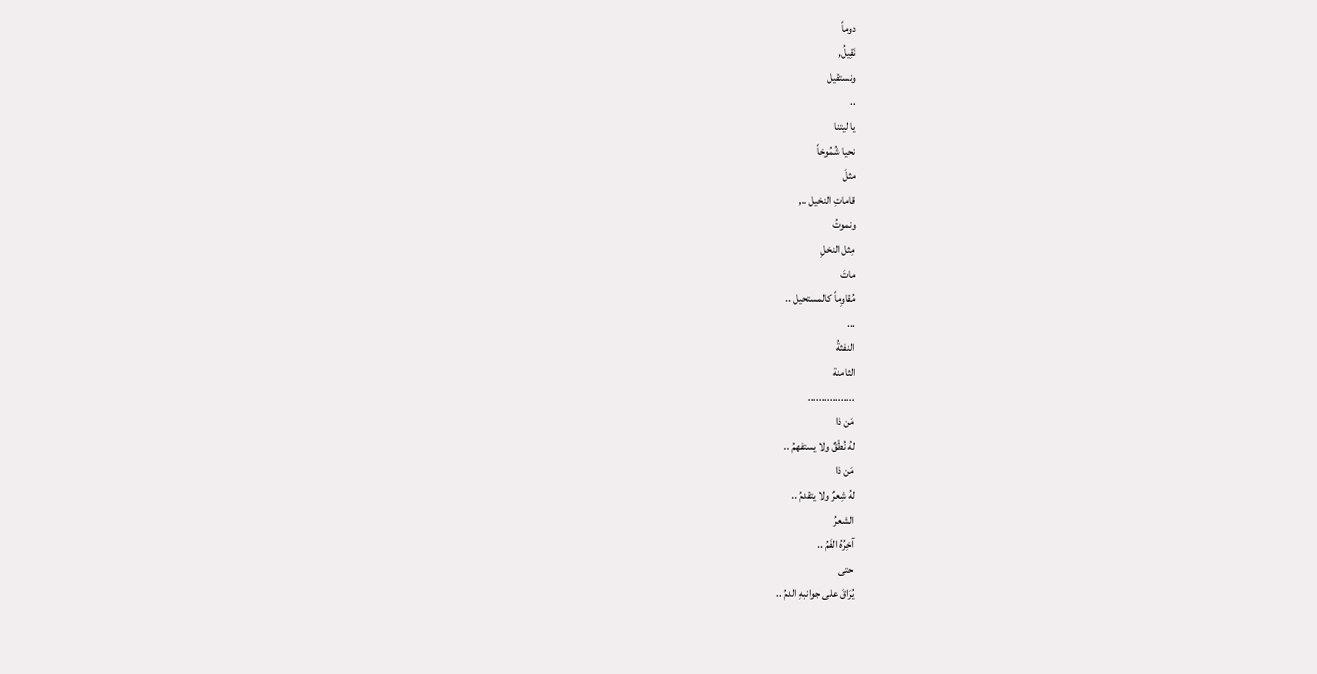دوماً
نَقِيلُ,
ونستقيل
..
يا ليتنا
نحيا شُمُوخاً
مثلَ
قاماتِ النخيل ..,
ونموتُ
مِثل النخلِ
ماتَ
مُقاوِماً كالمستحيل ..
...
النفثةُ
الثامنة
.................
مَن ذا
لهُ نُطْقٌ ولا يستفهمُ ..
مَن ذا
لهُ شِعرٌ ولا يتقدمُ ..
الشعرُ
آخِرُهُ الفَمُ ..
حتى
يُرَاقَ على جوانبهِ الدمُ ..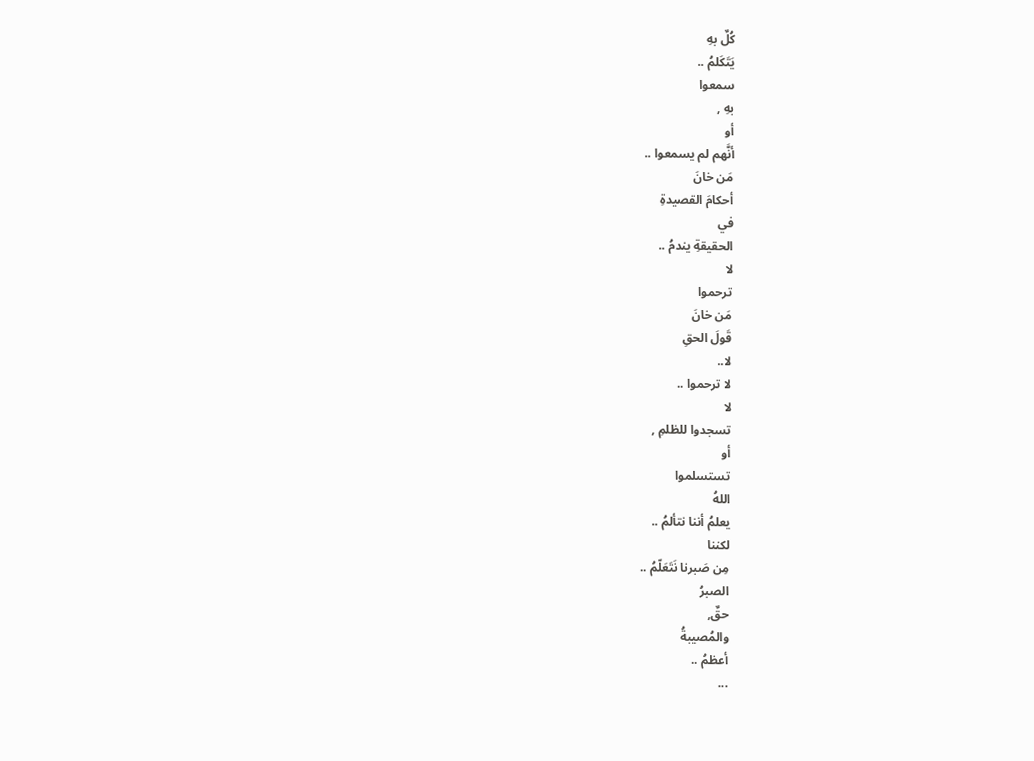كُلٌ بهِ
يَتَكَلمُ ..
سمعوا
بهِ ,
أو
أنَّهم لم يسمعوا ..
مَن خانَ
أحكامَ القصيدةِ
في
الحقيقةِ يندمُ ..
لا
ترحموا
مَن خانَ
قَولَ الحقِ
لا..
لا ترحموا ..
لا
تسجدوا للظلمِ ,
أو
تستسلموا
اللهُ
يعلمُ أننا نتألمُ ..
لكننا
مِن صَبرنا نَتَعَلّمُ ..
الصبرُ
حقٌ,
والمُصيبةُ
أعظمُ ..
...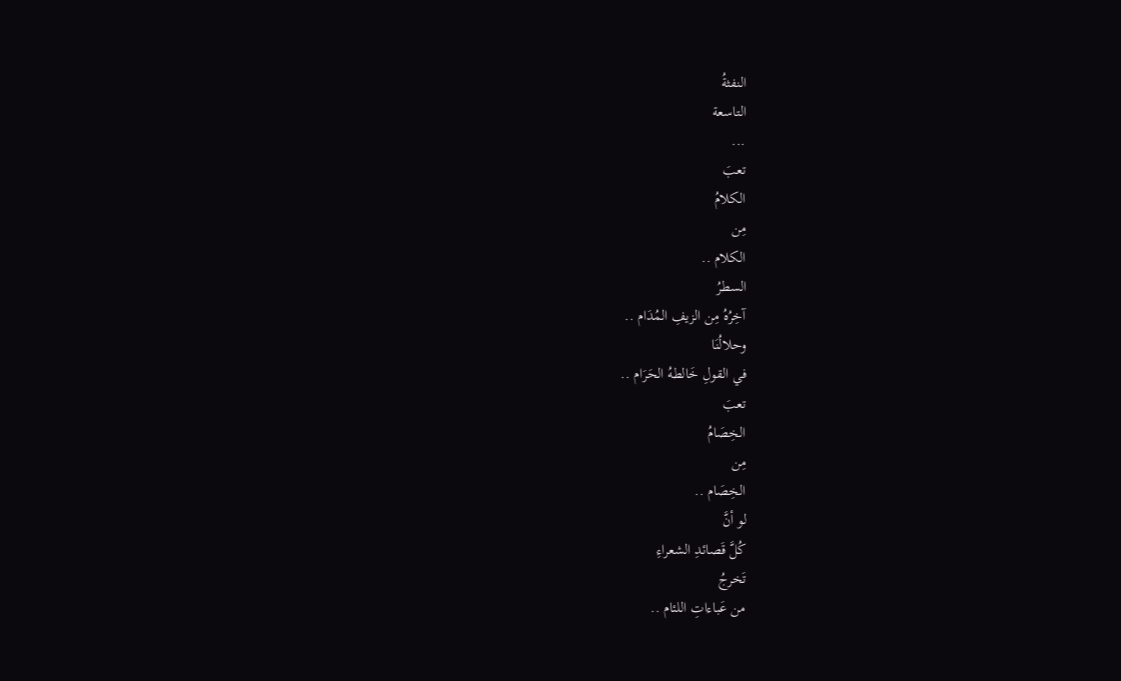النفثةُ
التاسعة
...
تعبَ
الكلامُ
مِن
الكلام ..
السطرُ
آخِرُهُ مِن الزيفِ المُدَام ..
وحلالُنَا
في القولِ خَالطهُ الحَرَام ..
تعبَ
الخِصَامُ
مِن
الخِصَام ..
لو أنَّ
كُلَّ قَصائدِ الشعراءِ
تَخرجُ
من عَباءاتِ اللئام ..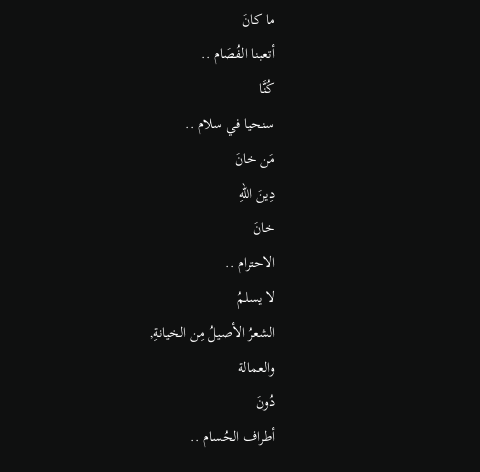ما كانَ
أتعبنا الفُصَام ..
كُنَّا
سنحيا في سلام ..
مَن خانَ
دِينَ اللهِ
خانَ
الاحترام ..
لا يسلمُ
الشعرُ الأصيلُ مِن الخيانةِ,
والعمالة
دُونَ
أطراف الحُسام ..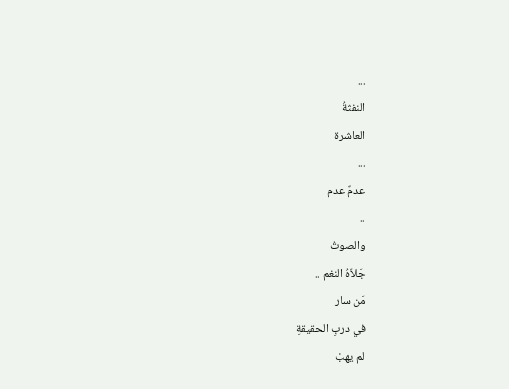...
النفثةُ
العاشرة
...
عدمٌ عدم
..
والصوتُ
جَلاّهُ النغم ..
مَن سار
في دربِ الحقيقةِ
لم يهبْ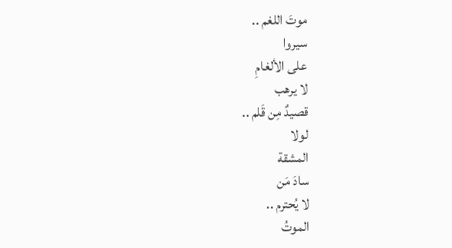موتَ اللغم ..
سيروا
على الألغامِ
لا يرهب
قصيدٌ مِن قَلم ..
لولا
المشقة
سادَ مَن
لا يُحترم ..
الموتُ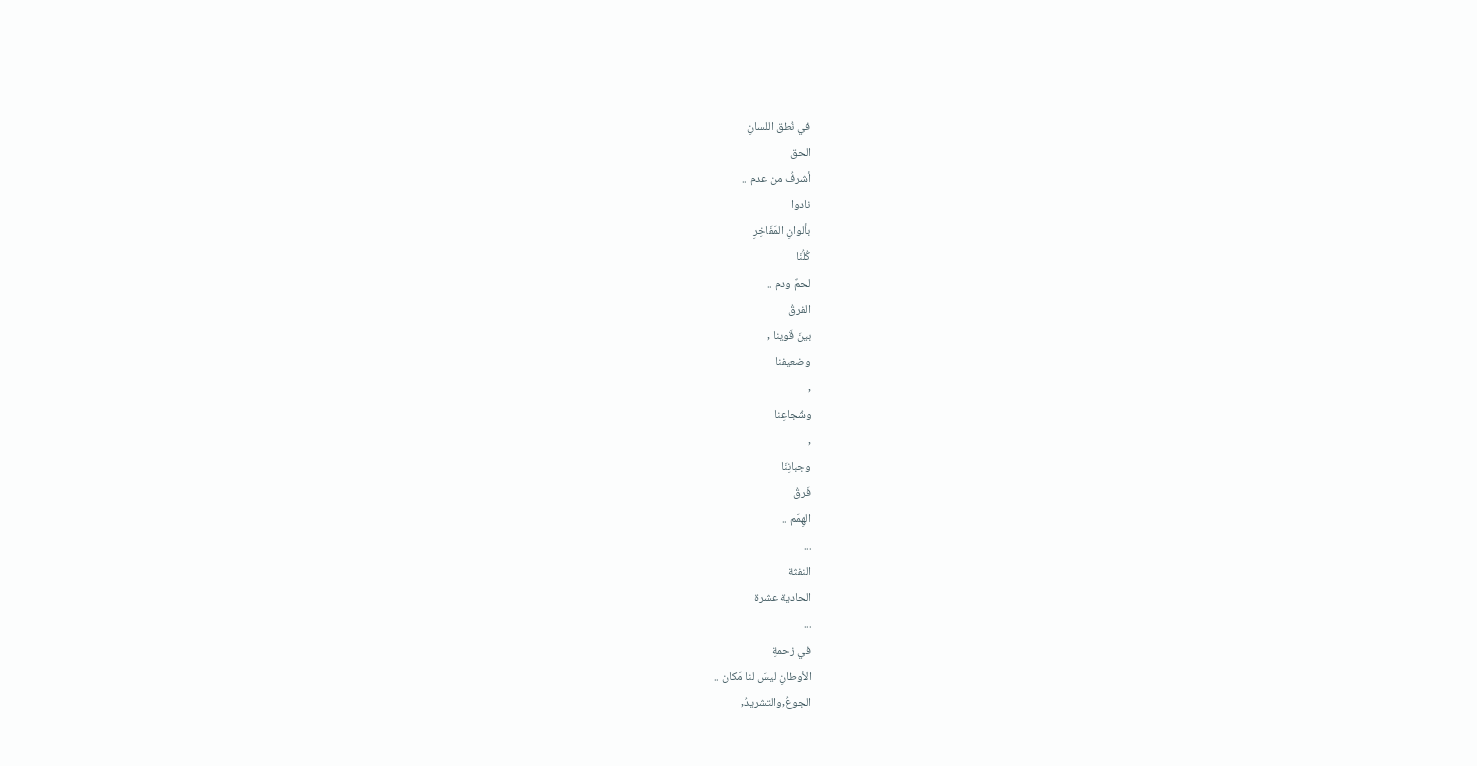في نُطق اللسانِ
الحق
أشرفُ من عدم ..
نادوا
بألوانِ المَفَاخِرِ
كُلُنَا
لحمٌ ودم ..
الفرقُ
بينَ قَوينا ,
وضعيفنا
,
وشُجاعِنا
,
وجبانِنَا
فَرقُ
الهِمَم ..
...
النفثة
الحادية عشرة
...
في زحمةِ
الأوطانِ ليسَ لنا مَكان ..
الجوعُ,والتشريدُ,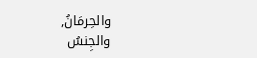والحِرمَانُ,
والجِنسُ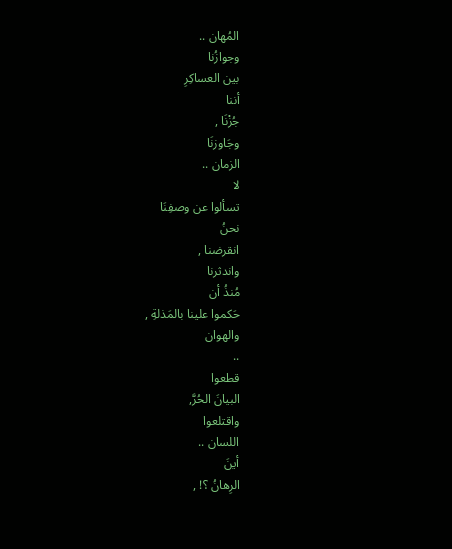المُهان ..
وجوازُنا
بين العساكِرِ
أننا
جُزْنَا ,
وجَاوزنَا
الزمان ..
لا
تسألوا عن وصفِنَا
نحنُ
انقرضنا ,
واندثرنا
مُنذُ أن
حَكموا علينا بالمَذلةِ ,
والهوان
..
قطعوا
البيانَ الحُرَّ,
واقتلعوا
اللسان ..
أينَ
الرِهانُ ؟! ,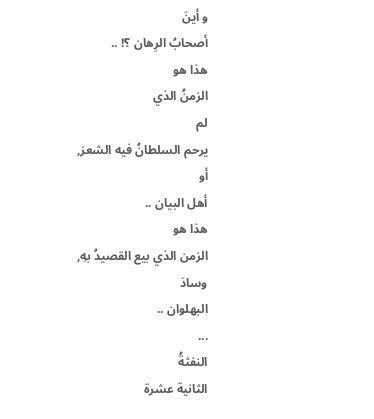و أينَ
أصحابُ الرِهان ؟! ..
هذا هو
الزمنُ الذي
لم
يرحم السلطانُ فيه الشعرَ,
أو
أهل البيان ..
هذا هو
الزمن الذي بيع القصيدُ بهِ,
وسادَ
البهلوان ..
...
النفثةُ
الثانية عشرة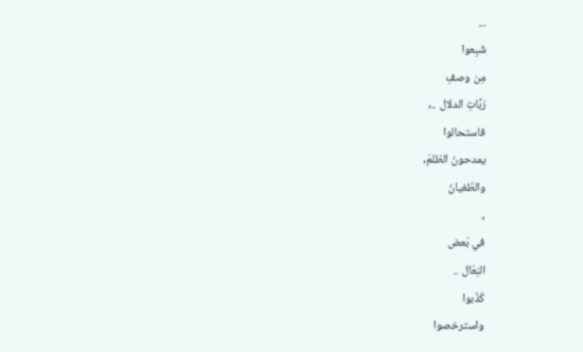...
شَبِعوا
مِن وصفِ
رَبَّاتِ الدلال ..,
فاستحالوا
يمدحونَ الظلمَ,
والطُغيانَ
,
في بَعض
النِعَال ..
كَذَبوا
واسترخصوا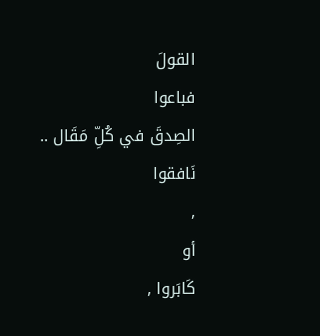القولَ
فباعوا
الصِدقَ في كُلِّ مَقَال ..
نَافقوا
,
أو
كَابَروا ,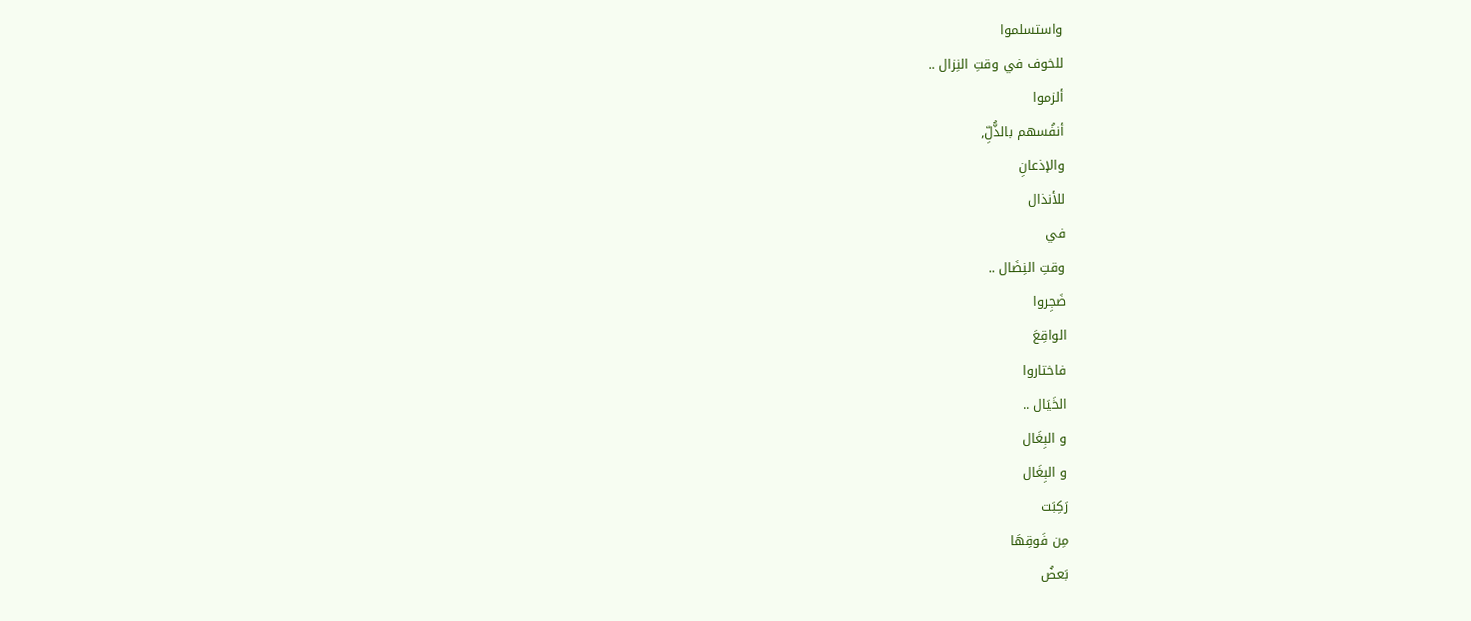واستسلموا
للخوف في وقتِ النِزال ..
ألزموا
أنفُسهم بالذُّلِّ,
والإذعانِ
للأنذال
في
وقتِ النِضَال ..
ضَجِروا
الواقِعَ
فاختاروا
الخَيَال ..
و البِغَال
و البِغَال
رَكِبَت
مِن فَوقِهَا
بَعضُ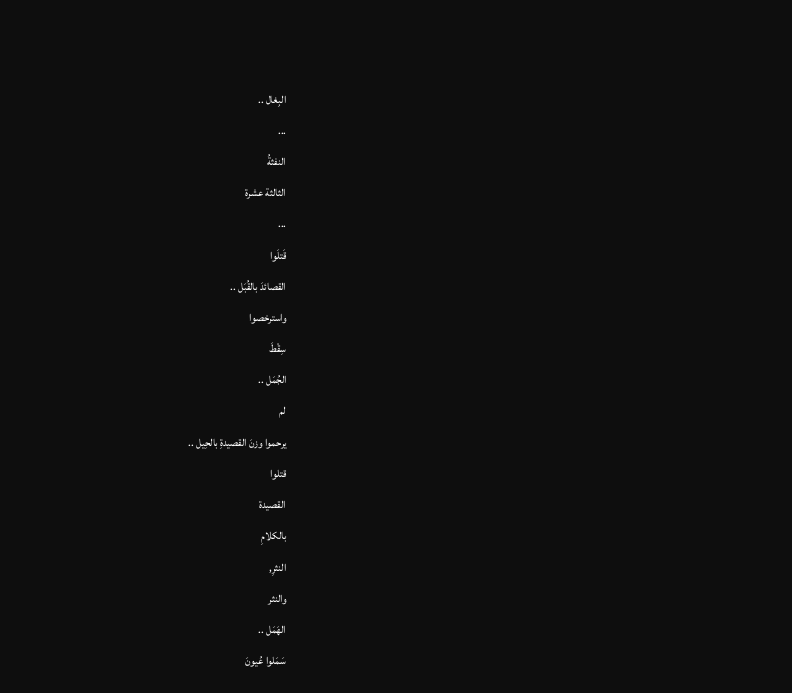البِغال ..
...
النفثةُ
الثالثة عشرة
...
قَتلَوا
القصائدَ بالقُبَل ..
واسترخصوا
سِقْطَ
الجُمَل ..
لم
يرحموا وزنَ القصيدةِ بالحِيل ..
قتلوا
القصيدة
بالكلامِ
النثرِ,
والنثر
الهَمَل ..
سَمَلوا عُيونَ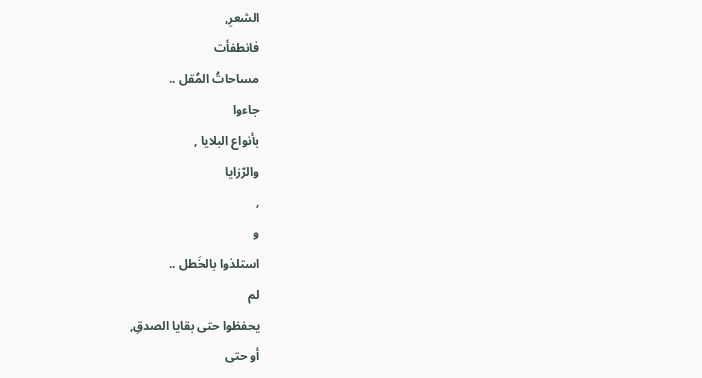الشعرِ,
فانطفأت
مساحاتُ المُقل ..
جاءوا
بأنواع البلايا ,
والرّزايا
,
و
استلذوا بالخَطل ..
لم
يحفظوا حتى بقايا الصدقِ,
أو حتى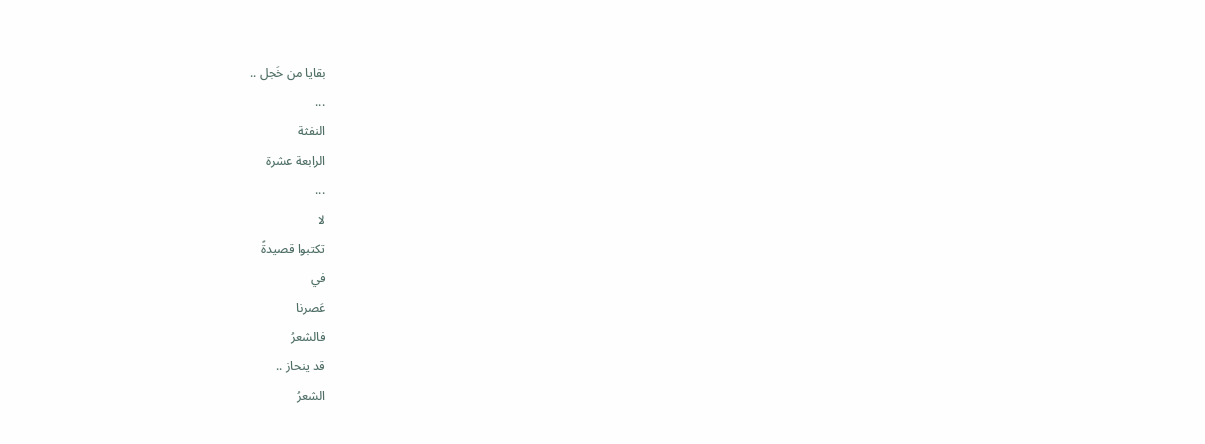بقايا من خَجل ..
...
النفثة
الرابعة عشرة
...
لا
تكتبوا قصيدةً
في
عَصرنا
فالشعرُ
قد ينحاز ..
الشعرُ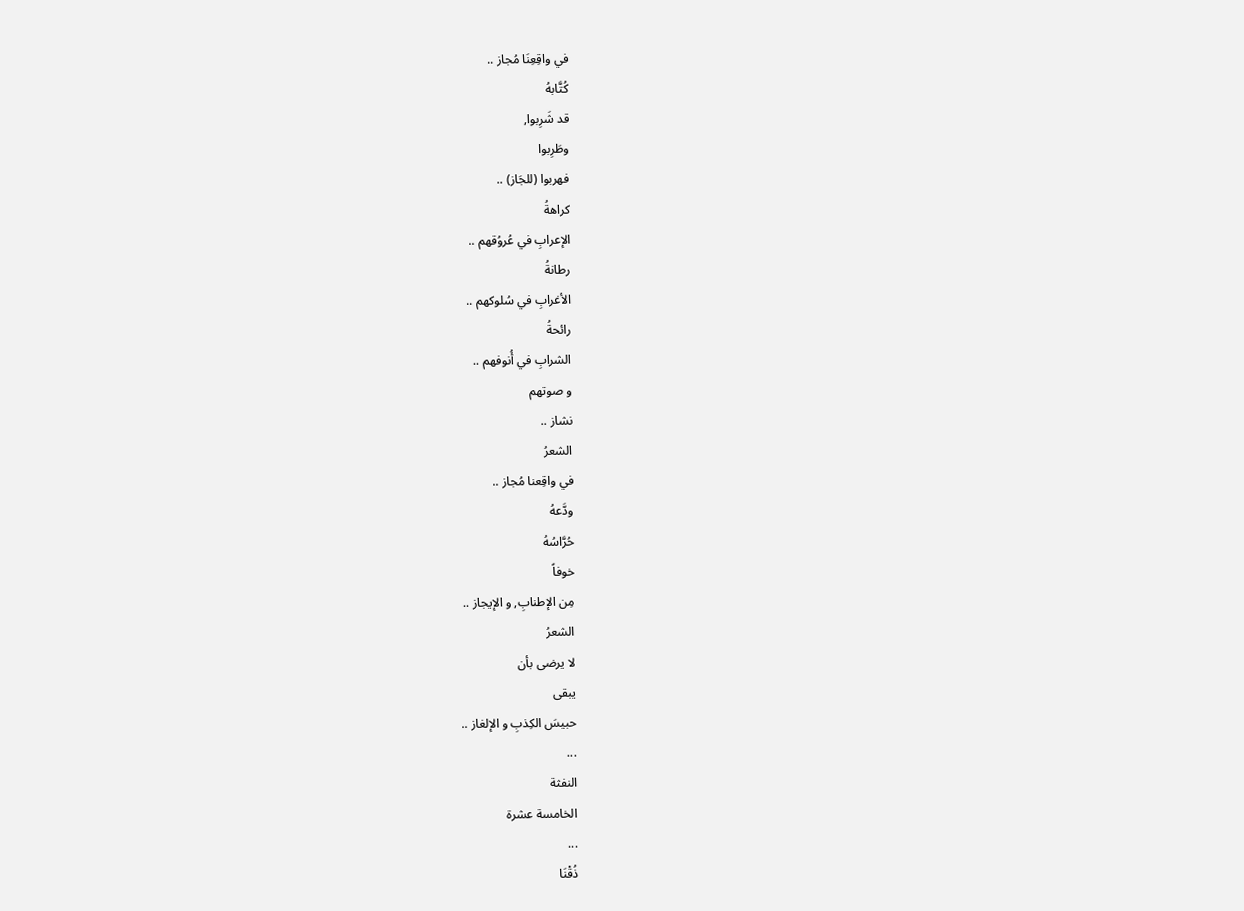في واقِعِنَا مُجاز ..
كُتَّابهُ
قد شَرِبوا,
وطَرِبوا
فهربوا (للجَاز) ..
كراهةُ
الإعرابِ في عُروُقهم ..
رطانةُ
الأغرابِ في سُلوكهم ..
رائحةُ
الشرابِ في أُنوفهم ..
و صوتهم
نشاز ..
الشعرُ
في واقِعنا مُجاز ..
ودَّعهُ
حُرَّاسُهُ
خوفاً
مِن الإطنابِ, و الإيجاز ..
الشعرُ
لا يرضى بأن
يبقى
حبيسَ الكِذبِ و الإلغاز ..
...
النفثة
الخامسة عشرة
...
ذُقْنَا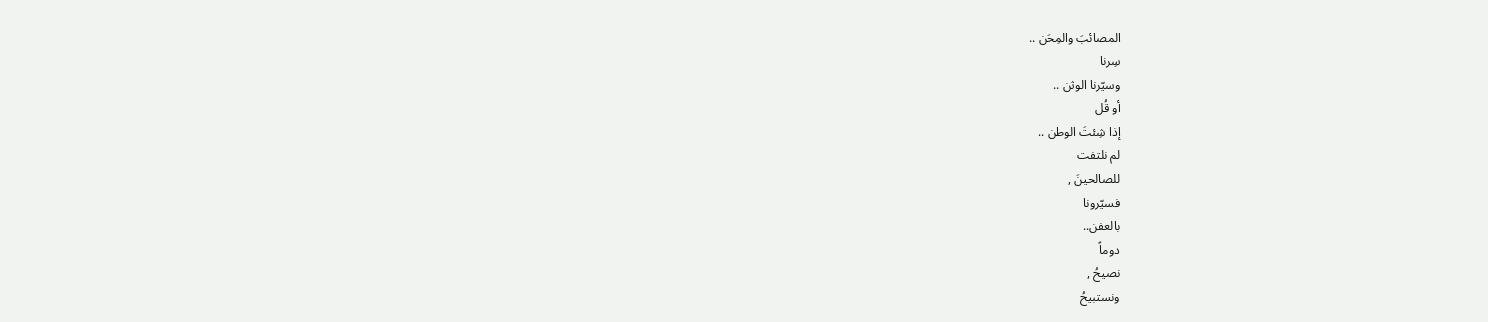المصائبَ والمِحَن ..
سِرنا
وسيّرنا الوثن ..
أو قُل
إذا شِئتَ الوطن ..
لم نلتفت
للصالحينَ ,
فسيّرونا
بالعفن..
دوماً
نصيحُ ,
ونستبيحُ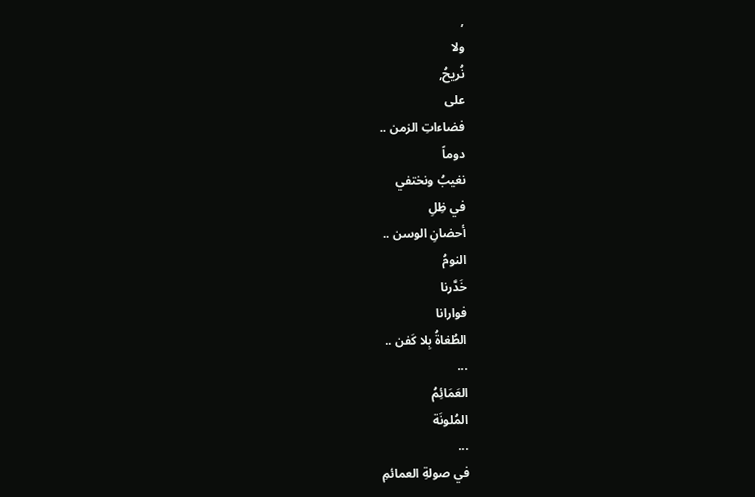,
ولا
نُريحُ,
على
فضاءاتِ الزمن ..
دوماً
نغيبُ ونختفي
في ظِلِ
أحضانِ الوسن ..
النومُ
خَدَّرنا
فوارانا
الطُغاةُ بِلا كَفن ..
...
العَمَائِمُ
المُلونَة
...
في صولةِ العمائمِ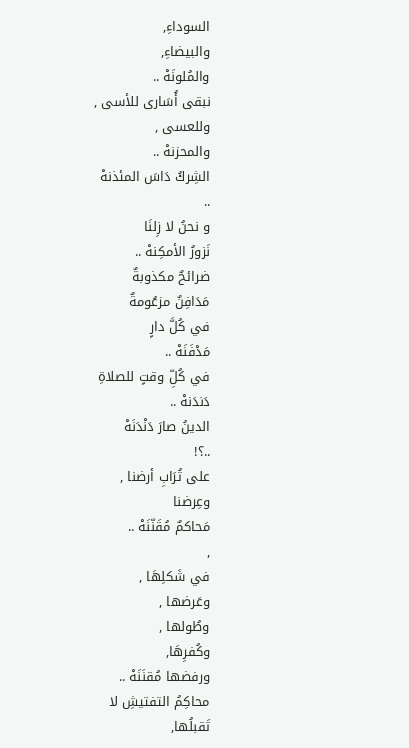السوداءِ,
والبيضاءِ,
والمُلونَهْ ..
نبقى أُسَارى للأسى ,
وللعسى ,
والمحزنهْ ..
الشِركُ دَاسَ المئذنهْ
..
و نحنُ لا زِلنَا
نَزورُ الأمكِنهْ ..
ضرائحٌ مكذوبةٌ
مَدَافِنٌ مزعُومةٌ
في كُلَّ دارٍ
مَدْفَنَهْ ..
في كُلِّ وقتٍ للصلاةِ
دَندَنهْ ..
الدينُ صارَ دَنْدَنَهْ
..؟!
على تُرَابِ أرضنا ,
وعِرضنا
مَحاكمٌ مُقَنّنَهْ ..
,
في شَكلِهَا ,
وعَرضها ,
وطُولها ,
وكُفرِهَا,
ورفضها مُقنَنَهْ ..
محاكِمُ التفتيشِ لا
تَقبلُها,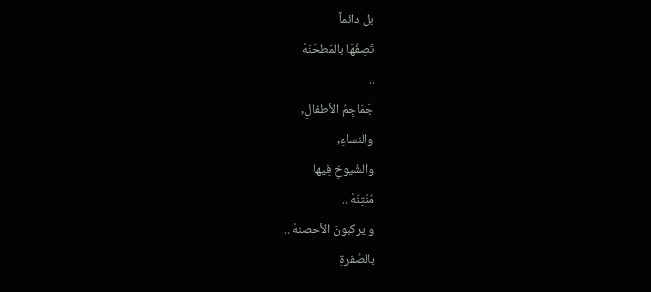بل دائماً
تَصِفُهَا بالمَطحَنَهْ
..
جَمَاجِمُ الأطفالِ,
والنساءِ,
والشُيوخِ فِيها
مُنْتِنَهْ ..
و يركبونَ الأحصنهْ ..
بالصُفرةِ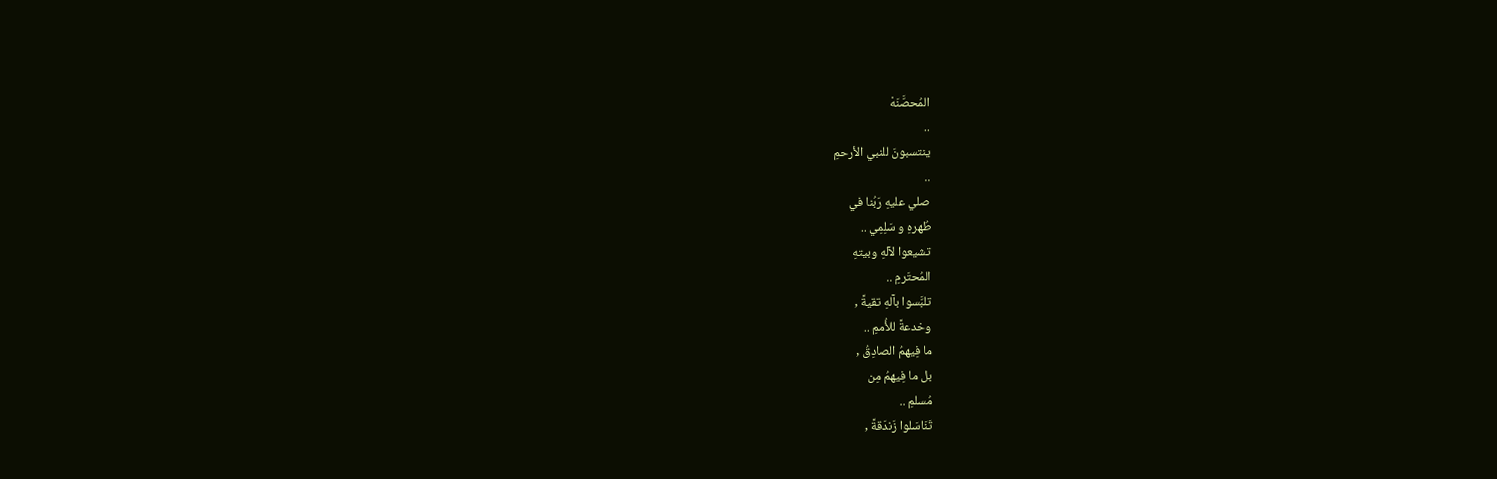المُحصَّنَهْ
..
ينتسبونَ للنبي الأرحمِ
..
صلي عليهِ رَبُنا في
طُهرهِ و سَلِمِي ..
تشيعوا لآلهِ وبيتهِ
المُحتَرمِ ..
تلبَّسوا بآلهِ تقيةً ,
وخدعةً للأُممِ ..
ما فِيهمُ الصادِقُ ,
بل ما فِيهمُ مِن
مُسلمِ ..
تَنَاسَلوا زَندَقةً ,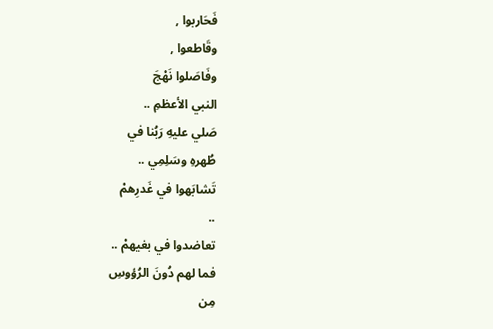فَحَاربوا ,
وقَاطعوا ,
وفَاصَلوا نَهْجَ
النبي الأعظمِ ..
صَلي عليهِ رَبُنا في
طُهرهِ وسَلِمِي ..
تَشابَهوا في غَدرِهمْ
..
تعاضدوا في بغيهمْ ..
فما لهم دُونَ الرُؤوسِ
مِن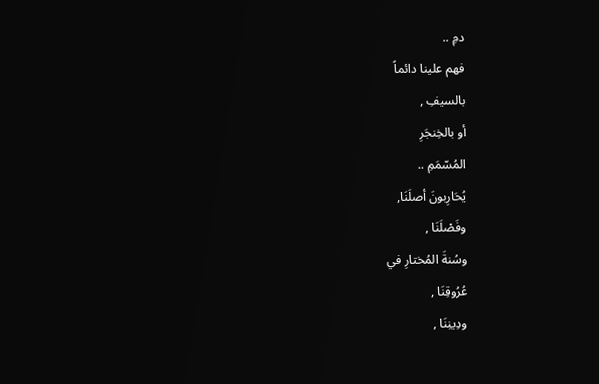دمِ ..
فهم علينا دائماً
بالسيفِ ,
أو بالخِنجَرِ
المُسّمَمِ ..
يُحَارِبونَ أصلَنَا,
وفَصْلَنَا ,
وسُنةَ المُختارِ في
عُرُوقِنَا ,
ودِينِنَا ,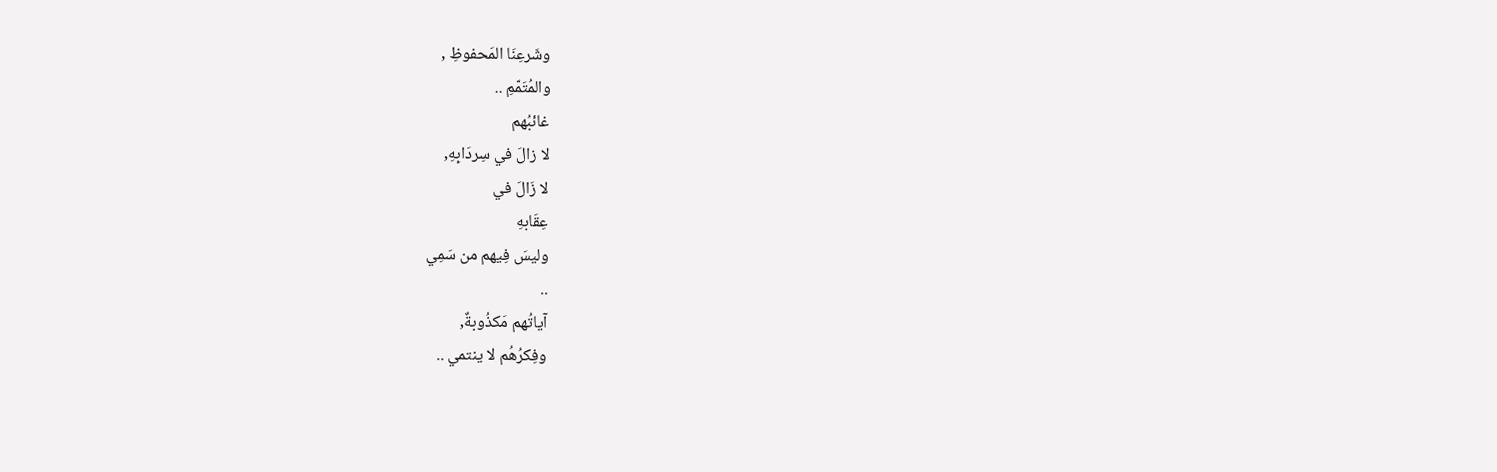وشَرعِنَا المَحفوظِ ,
والمُتَمّمِ ..
غائبُهم
لا زالَ في سِردَابِهِ,
لا زَالَ في
عِقَابهِ
وليسَ فِيهم من سَمِي
..
آياتُهم مَكذُوبةٌ,
وفِكرُهُم لا ينتمي ..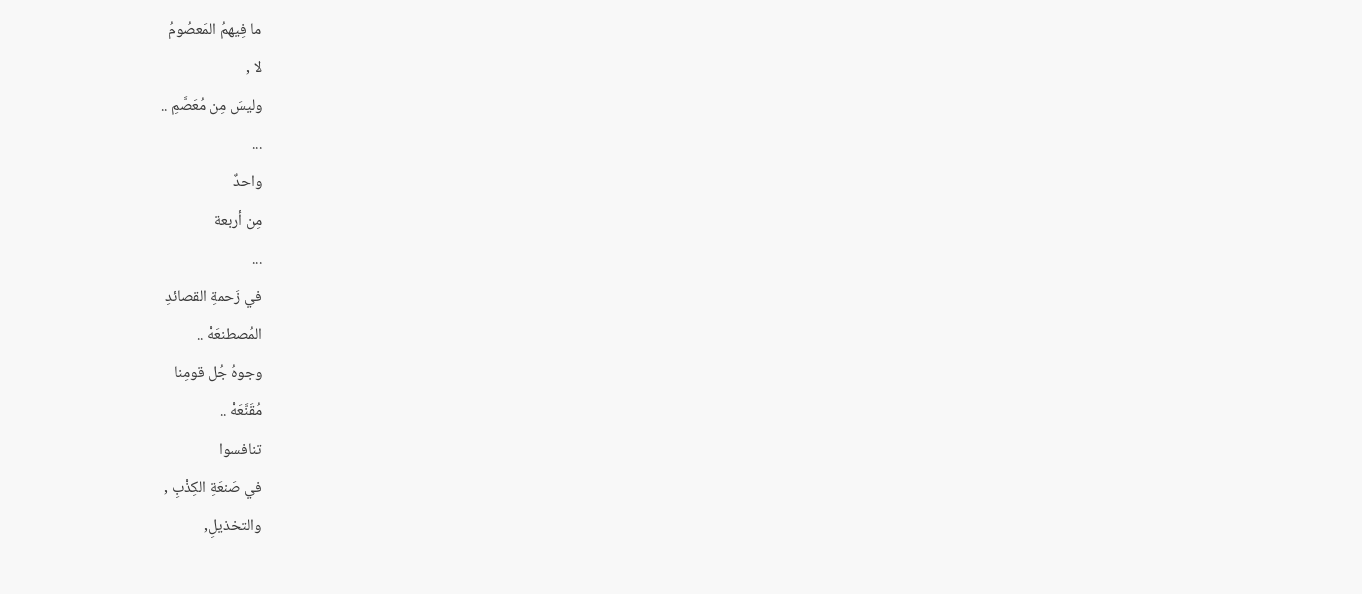ما فِيهمُ المَعصُومُ
لا ,
وليسَ مِن مُعَصَّمِ ..
...
واحدٌ
مِن أربعة
...
في زَحمةِ القصائدِ
المُصطنعَهْ ..
وجوهُ جُل قومِنا
مُقَنَّعَهْ ..
تنافسوا
في صَنعَةِ الكِذْبِ ,
والتخذيلِ,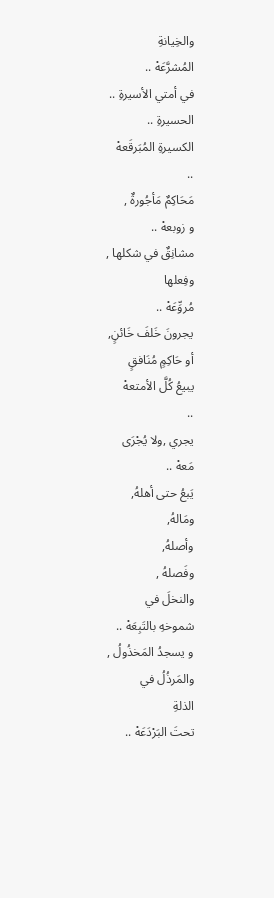والخِيانةِ
المُشرَّعَهْ ..
في أمتي الأسيرةِ ..
الحسيرةِ ..
الكسيرةِ المُبَرقَعهْ
..
مَحَاكِمٌ مَأجُورةٌ ,
و زوبعهْ ..
مشانِقٌ في شكلها ,
وفِعلها
مُروِّعَهْ ..
يجرونَ خَلفَ خَائنٍ,
أو حَاكِمٍ مُنَافقٍ
يبيعُ كُلَّ الأمتعهْ
..
يجري ,ولا يُجْرَى
مَعهْ ..
يَبعُ حتى أهلهُ,
ومَالهُ,
وأصلهُ,
وفَصلهُ ,
والنخلَ في
شموخهِ بالتَبِعَهْ ..
و يسجدُ المَخذُولُ ,
والمَرذُلُ في
الذلةِ
تحتَ البَرْدَعَهْ ..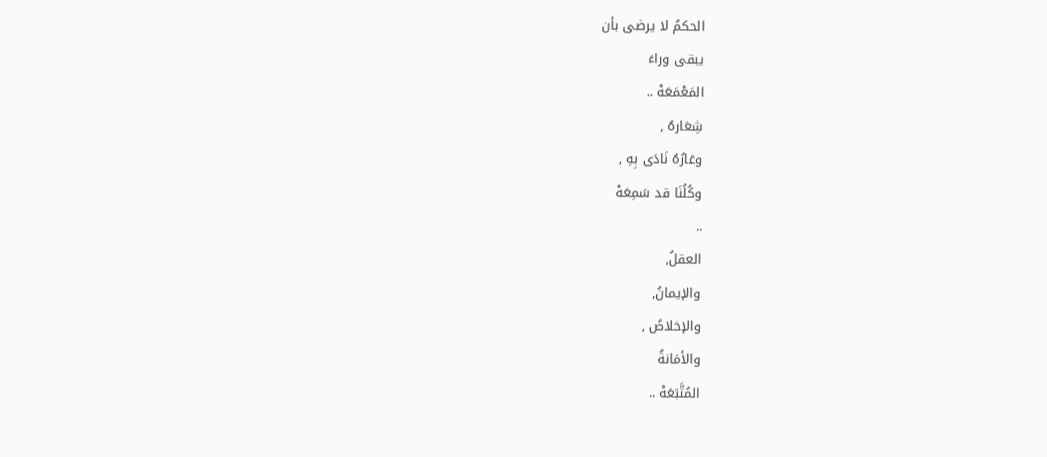الحكمُ لا يرضى بأن
يبقى وراءَ
المَعْمَعَهْ ..
شِعَارهُ ,
وعَارُهُ نَادَى بِهِ ,
وكُلُنَا قد سَمِعَهْ
..
العقلُ,
والإيمانُ,
والإخلاصُ ,
والأمَانةُ
المُتَّبَعَهْ ..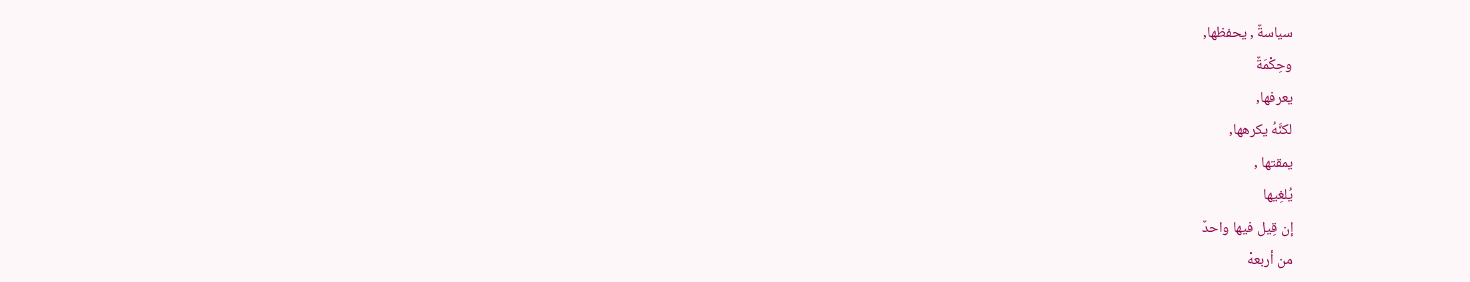سياسةٌ , يحفظها,
وحِكْمَةٌ
يعرفها,
لكنَّهُ يكرهها,
يمقتها ,
يُلغِيها
إن قِيل فيها واحدٌ
من أربعهْ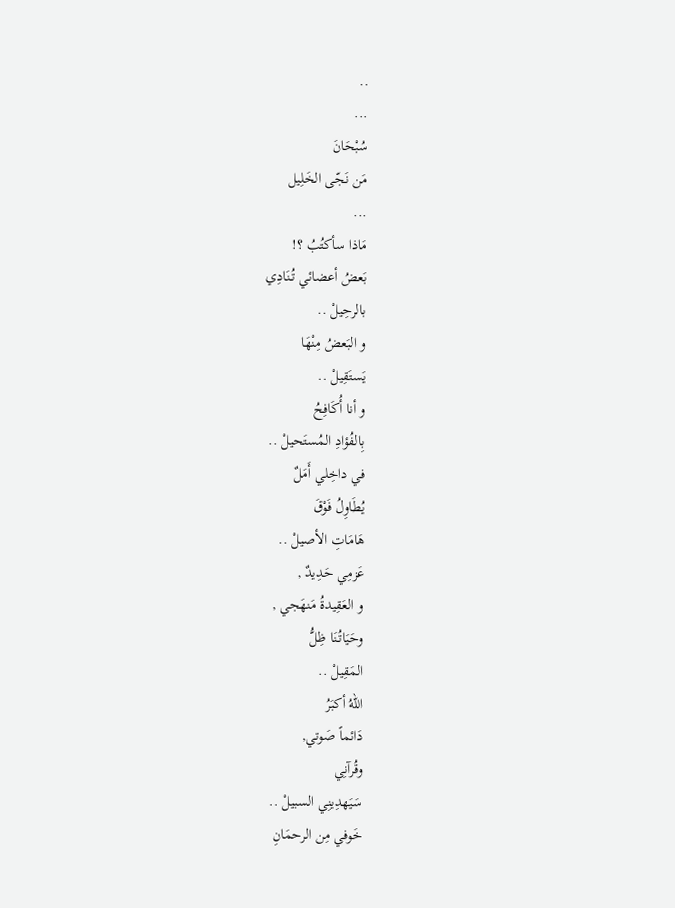..
...
سُبْحَانَ
مَن نَجّى الخَلِيل
...
مَاذا سأكتُبُ ؟!
بَعضُ أعضائي تُنَادِي
بالرحِيلْ ..
و البَعضُ مِنْهَا
يَستَقِيلْ ..
و أنا أُكَافِحُ
بِالفُؤادِ المُستَحيلْ ..
في داخِلي أَمَلٌ
يُطَاوِلُ فَوْقَ
هَامَاتِ الأصيلْ ..
عَزمِي حَدِيدٌ ,
و العَقِيدةُ مَنهَجي ,
وحَيَاتُنَا ظِلُّ
المَقِيلْ ..
اللهُ أكبَرُ
دَائماً صَوتي,
وقُرآنِي
سَيَهدِينِي السبيلْ ..
خَوفي مِن الرحمَانِ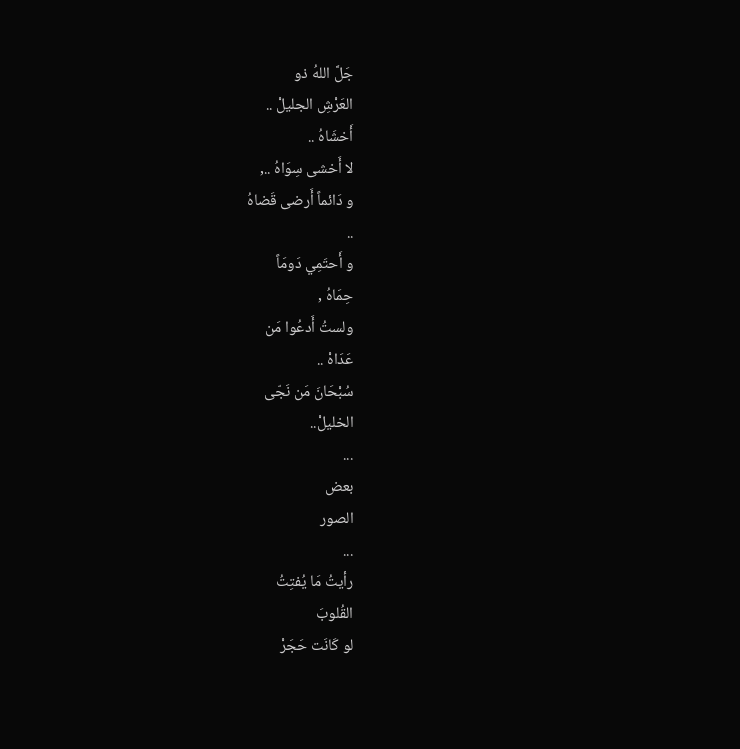جَلَّ اللهُ ذو
العَرْشِ الجليلْ ..
أَخشَاهُ ..
لا أَخشى سِوَاهُ ..,
و دَائماً أَرضى قَضاهُ
..
و أَحتَمِي دَومَاً
حِمَاهُ ,
ولستُ أَدعُوا مَن
عَدَاهْ ..
سُبْحَانَ مَن نَجّى
الخليلْ..
...
بعض
الصور
...
رأيتُ مَا يُفتِتُ
القُلوبَ
لو كَانَت حَجَرْ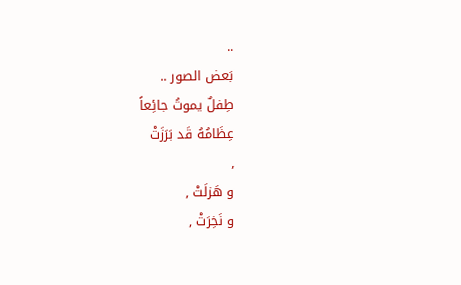..
بَعض الصور ..
طِفلٌ يموتُ جائِعاً
عِظَامُهُ قَد بَرَزَتْ
,
و هَزلَتْ ,
و نَخِرَتْ ,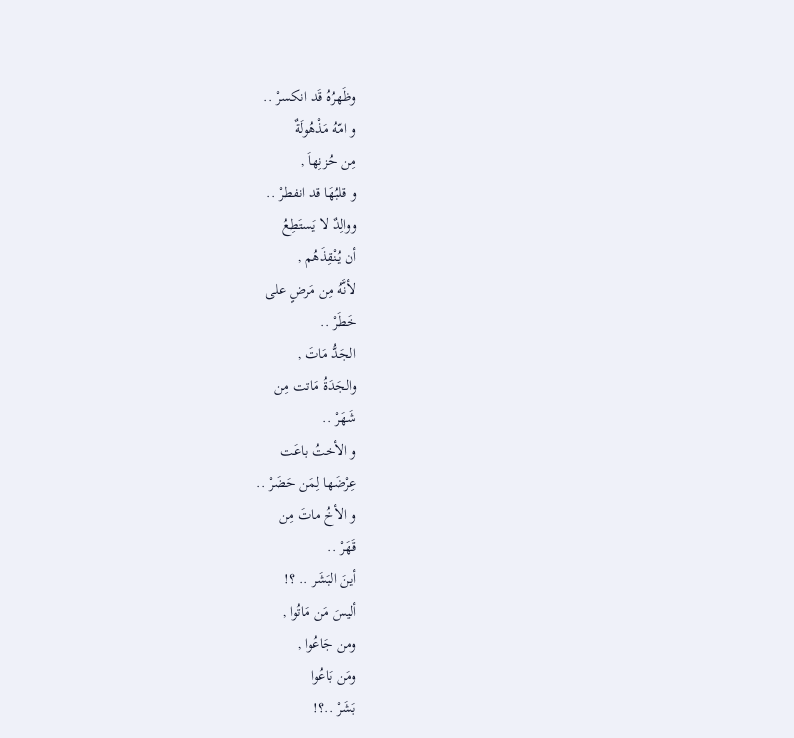وظَهرُهُ قَد انكسرْ ..
و امّهُ مَذْهُولَةٌ
مِن حُزنِهاَ ,
و قلبُهَا قد انفطرْ ..
ووالِدٌ لا يَستَطِعُ
أن يُنْقِذَهُم ,
لأنَّهُ مِن مَرضٍ على
خَطَرْ ..
الجَدُّ مَاتَ ,
والجَدَةُ مَاتت مِن
شَهَرْ ..
و الأختُ باعَت
عِرْضَها لِمَن حَضَرْ ..
و الأخُ ماتَ مِن
قَهَرْ ..
أينَ البَشَر .. ؟!
أليسَ مَن مَاتُوا ,
ومن جَاعُوا ,
ومَن بَاعُوا
بَشَرْ ..؟!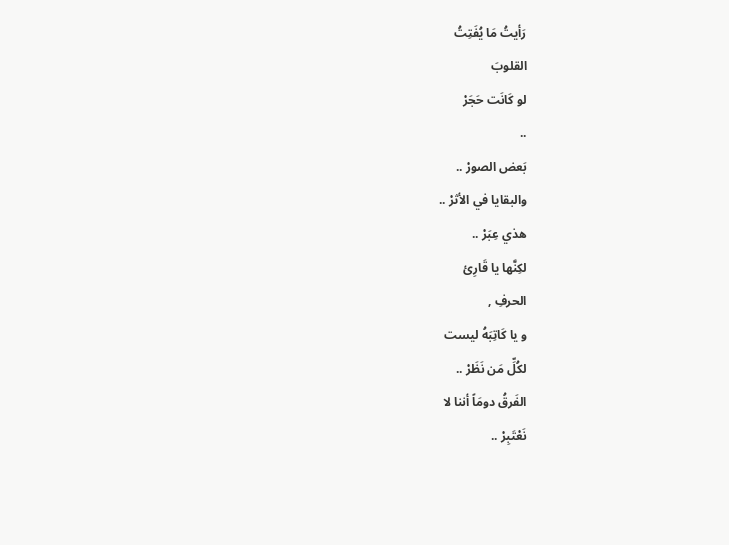رَأيتُ مَا يُفَتِتُ
القلوبَ
لو كَانَت حَجَرْ
..
بَعض الصورْ ..
والبقايا في الأثرْ ..
هذي عِبَرْ ..
لكِنَّها يا قَارِئ
الحرفِ ,
و يا كَاتِبَهُ ليست
لكُلِّ مَن نَظَرْ ..
الفَرقُ دومَاً أننا لا
نَعْتَبِرْ ..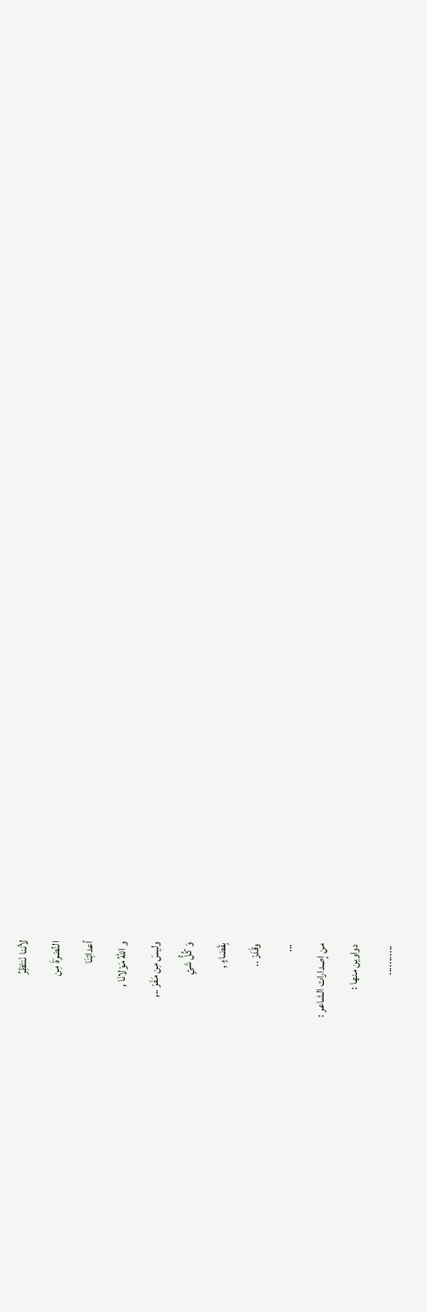لأننا نَنتَظِرُ
النُصْرَةَ مِن
أعدائِنَا
و اللهُ مَوْلانَا ,
وليسَ مِن مَفَرْ ..,
وَ كُلُّ شئٍ
بِقَضاءٍ ,
وقَدَرْ ..
...
من إصدارات الشاعر :
دواوين منها :
...........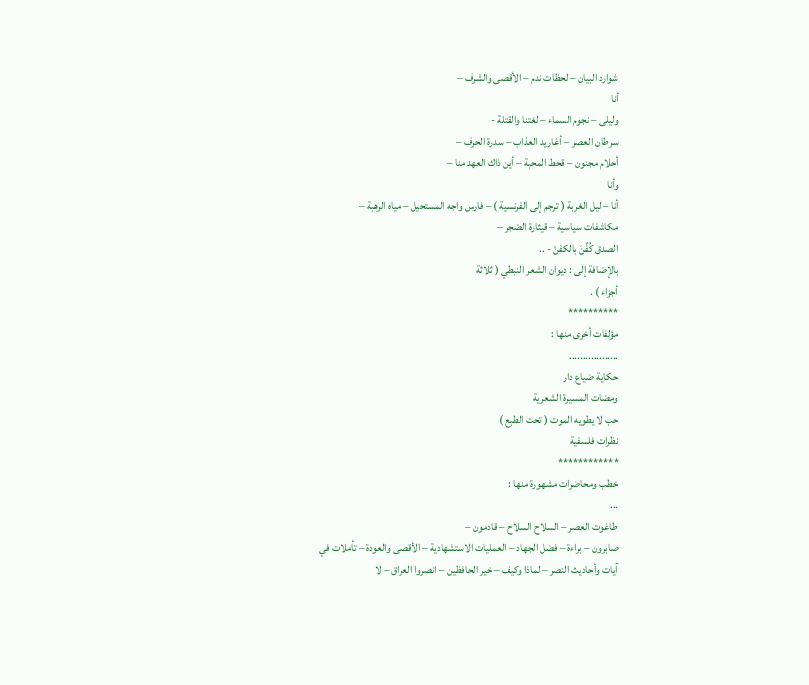شوارد البيان – لحظات ندم – الأقصى والشرف –
أنا
وليلى – نجوم السماء – لغتنا والقتلة -
سرطان العصر – أغاريد العذاب – سدرة الحرف –
أحلام مجنون – قحط المحبة – أين ذاك العهد منا –
وأنا
أنا – ليل الغربة ( ترجم إلى الفرنسية ) – فارس واجه المستحيل – مياه الرهبة –
مكاشفات سياسية – قيثارة الضجر –
الصدق كُفِّنَ بالكفنْ - ..
بالإضافة إلى : ديوان الشعر النبطي ( ثلاثة
أجزاء ) .
**********
مؤلفات أخرى منها :
..................
حكاية ضياع دار
ومضات المسيرة الشعرية
حب لا يطويه الموت ( تحت الطبع )
نظرات فلسفية
************
خطب ومحاضرات مشهورة منها :
...
طاغوت العصر – السلاح السلاح – قادمون –
صابرون – براءة – فضل الجهاد – العمليات الاستشهادية – الأقصى والعودة – تأملات في
آيات وأحاديث النصر – لماذا وكيف – خير الحافظين – انصروا العراق – لا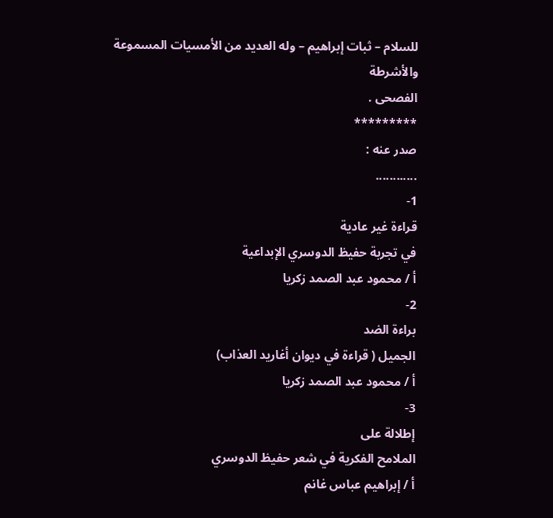للسلام – ثبات إبراهيم – وله العديد من الأمسيات المسموعة والأشرطة
الفصحى .
*********
صدر عنه :
............
1-
قراءة غير عادية
في تجربة حفيظ الدوسري الإبداعية
أ / محمود عبد الصمد زكريا
2-
براءة الضد
الجميل ( قراءة في ديوان أغاريد العذاب)
أ / محمود عبد الصمد زكريا
3-
إطلالة على
الملامح الفكرية في شعر حفيظ الدوسري
أ / إبراهيم عباس غانم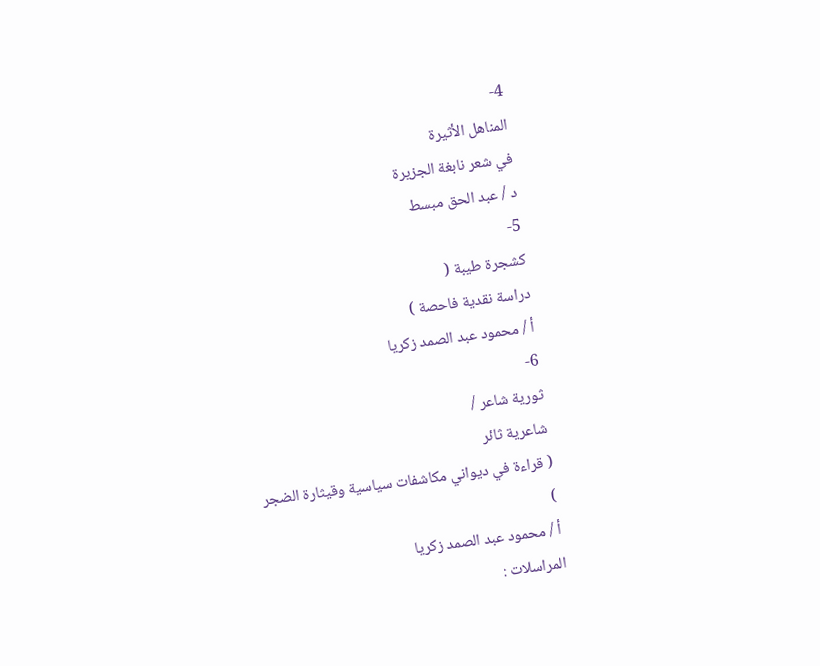4-
المناهل الأثيرة
في شعر نابغة الجزيرة
د / عبد الحق مبسط
5-
كشجرة طيبة (
دراسة نقدية فاحصة )
أ / محمود عبد الصمد زكريا
6-
ثورية شاعر /
شاعرية ثائر
( قراءة في ديواني مكاشفات سياسية وقيثارة الضجر
)
أ / محمود عبد الصمد زكريا
المراسلات :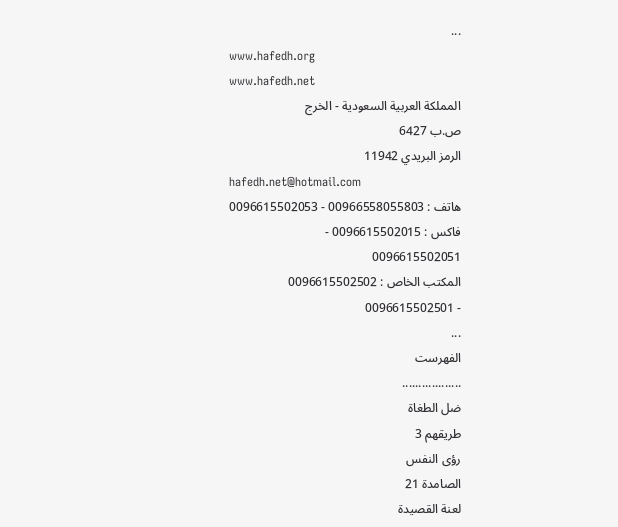...
www.hafedh.org
www.hafedh.net
المملكة العربية السعودية - الخرج
ص.ب 6427
الرمز البريدي 11942
hafedh.net@hotmail.com
هاتف : 00966558055803 - 0096615502053
فاكس : 0096615502015 -
0096615502051
المكتب الخاص : 0096615502502
- 0096615502501
...
الفهرست
..................
ضل الطغاة
طريقهم 3
رؤى النفس
الصامدة 21
لعنة القصيدة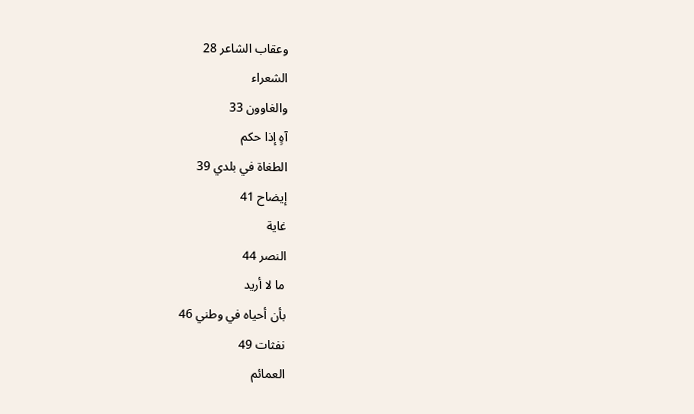وعقاب الشاعر 28
الشعراء
والغاوون 33
آهٍ إذا حكم
الطغاة في بلدي 39
إيضاح 41
غاية
النصر 44
ما لا أريد
بأن أحياه في وطني 46
نفثات 49
العمائم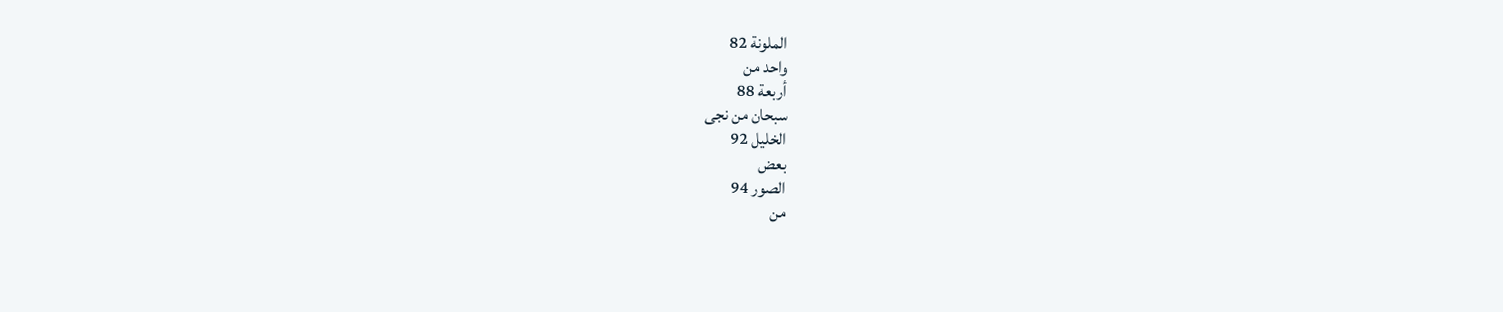الملونة 82
واحد من
أربعة 88
سبحان من نجى
الخليل 92
بعض
الصور 94
من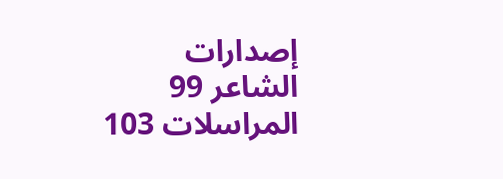إصدارات
الشاعر 99
المراسلات 103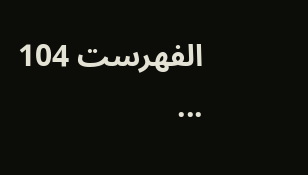الفهرست 104
...